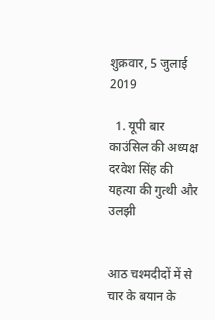शुक्रवार, 5 जुलाई 2019

  1. यूपी बार काउंसिल की अध्यक्ष दरवेश सिंह की यहत्या की गुत्थी और उलझी


आठ चश्मदीदों में से चार के बयान के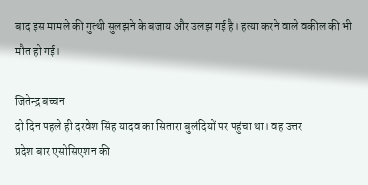बाद इस मामले की गुत्थी सुलझने के बजाय और उलझ गई है। हत्या करने वाले वकील की भी मौत हो गई।

जितेन्द्र बच्चन
दो दिन पहले ही दरवेश सिंह यादव का सितारा बुलंदियों पर पहुंचा था। वह उत्तर
प्रदेश बार एसोसिएशन की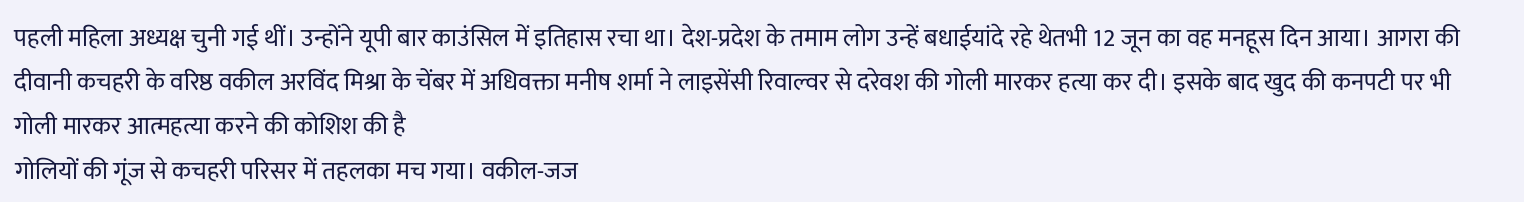पहली महिला अध्यक्ष चुनी गई थीं। उन्होंने यूपी बार काउंसिल में इतिहास रचा था। देश-प्रदेश के तमाम लोग उन्हें बधाईयांदे रहे थेतभी 12 जून का वह मनहूस दिन आया। आगरा की दीवानी कचहरी के वरिष्ठ वकील अरविंद मिश्रा के चेंबर में अधिवक्ता मनीष शर्मा ने लाइसेंसी रिवाल्वर से दरेवश की गोली मारकर हत्या कर दी। इसके बाद खुद की कनपटी पर भी गोली मारकर आत्महत्या करने की कोशिश की है
गोलियों की गूंज से कचहरी परिसर में तहलका मच गया। वकील-जज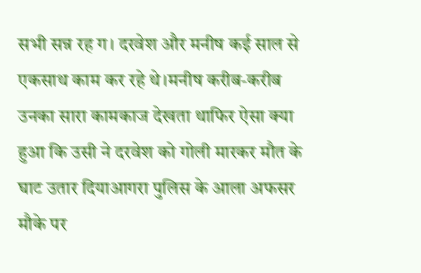सभी सन्न रह ग। दरवेश और मनीष कई साल से एकसाथ काम कर रहे थे।मनीष करीब-करीब उनका सारा कामकाज देखता थाफिर ऐसा क्या हुआ कि उसी ने दरवेश को गोली मारकर मौत के घाट उतार दियाआगरा पुलिस के आला अफसर मौके पर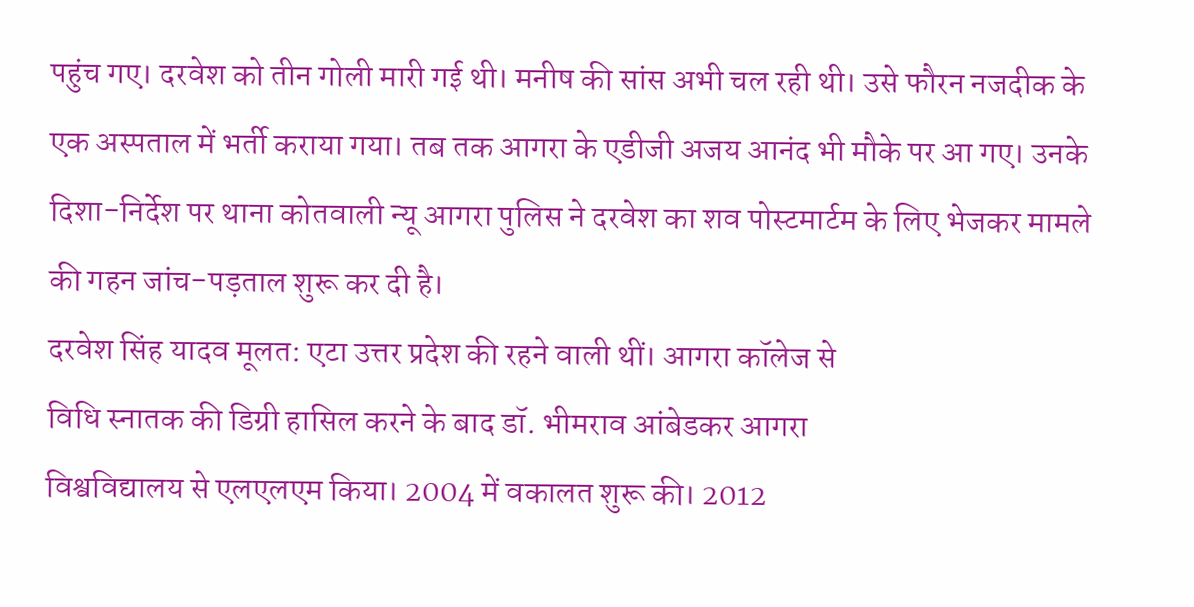पहुंच गए। दरवेश को तीन गोली मारी गई थी। मनीष की सांस अभी चल रही थी। उसे फौरन नजदीक के एक अस्पताल में भर्ती कराया गया। तब तक आगरा के एडीजी अजय आनंद भी मौके पर आ गए। उनके दिशा-निर्देश पर थाना कोतवाली न्यू आगरा पुलिस ने दरवेश का शव पोस्टमार्टम के लिए भेजकर मामले की गहन जांच-पड़ताल शुरू कर दी है।
दरवेश सिंह यादव मूलत: एटा उत्तर प्रदेश की रहने वाली थीं। आगरा कॉलेज से
विधि स्नातक की डिग्री हासिल करने के बाद डॉ. भीमराव आंबेडकर आगरा
विश्वविद्यालय से एलएलएम किया। 2004 में वकालत शुरू की। 2012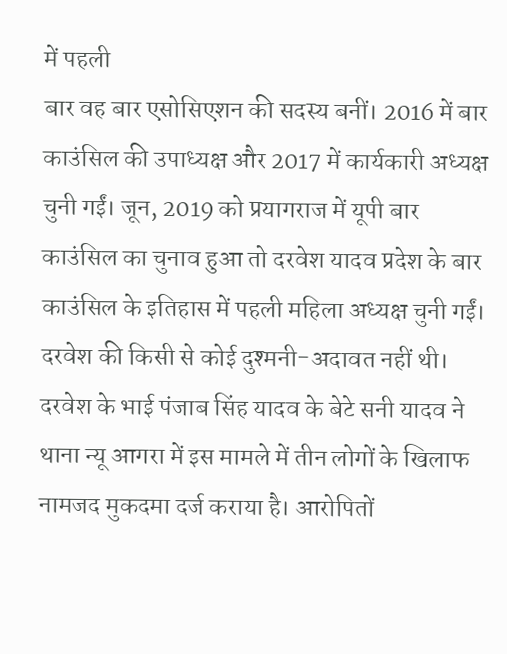में पहली
बार वह बार एसोसिएशन की सदस्य बनीं। 2016 में बार काउंसिल की उपाध्यक्ष और 2017 में कार्यकारी अध्यक्ष चुनी गईं। जून, 2019 को प्रयागराज में यूपी बार काउंसिल का चुनाव हुआ तो दरवेश यादव प्रदेश के बार काउंसिल के इतिहास में पहली महिला अध्यक्ष चुनी गईं।
दरवेश की किसी से कोई दुश्मनी-अदावत नहीं थी। दरवेश के भाई पंजाब सिंह यादव के बेटे सनी यादव ने थाना न्यू आगरा में इस मामले में तीन लोगों के खिलाफ नामजद मुकदमा दर्ज कराया है। आरोपितों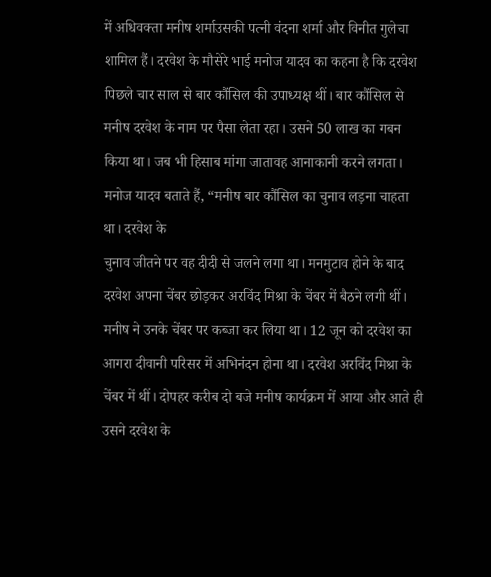में अधिवक्ता मनीष शर्माउसकी पत्नी वंदना शर्मा और विनीत गुलेचा शामिल हैं। दरवेश के मौसेरे भाई मनोज यादव का कहना है कि दरवेश पिछले चार साल से बार कौंसिल की उपाध्यक्ष थीं। बार कौंसिल से मनीष दरवेश के नाम पर पैसा लेता रहा। उसने 50 लाख का गबन किया था। जब भी हिसाब मांगा जातावह आनाकानी करने लगता।
मनोज यादव बताते हैं, “मनीष बार कौंसिल का चुनाव लड़ना चाहता था। दरवेश के
चुनाव जीतने पर वह दीदी से जलने लगा था। मनमुटाव होने के बाद दरवेश अपना चेंबर छोड़कर अरविंद मिश्रा के चेंबर में बैठने लगी थीं। मनीष ने उनके चेंबर पर कब्जा कर लिया था। 12 जून को दरवेश का आगरा दीवानी परिसर में अभिनंदन होना था। दरवेश अरविंद मिश्रा के चेंबर में थीं। दोपहर करीब दो बजे मनीष कार्यक्रम में आया और आते ही उसने दरवेश के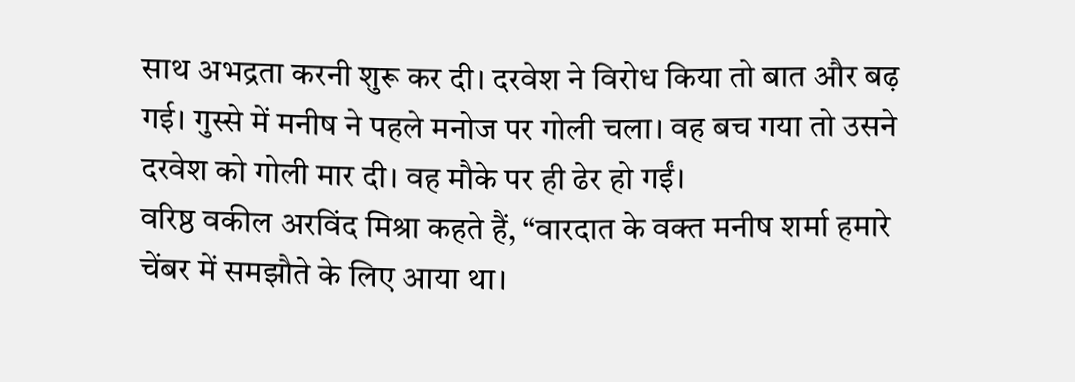साथ अभद्रता करनी शुरू कर दी। दरवेश ने विरोध किया तो बात और बढ़ गई। गुस्से में मनीष ने पहले मनोज पर गोली चला। वह बच गया तो उसने दरवेश को गोली मार दी। वह मौके पर ही ढेर हो गईं।
वरिष्ठ वकील अरविंद मिश्रा कहते हैं, “वारदात के वक्त मनीष शर्मा हमारे चेंबर में समझौते के लिए आया था।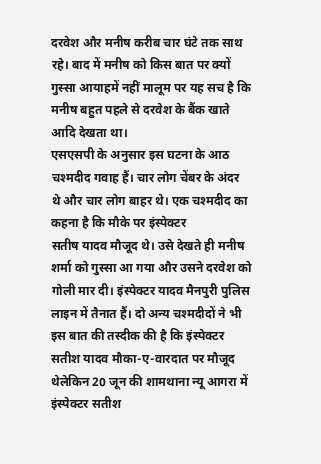दरवेश और मनीष करीब चार घंटे तक साथ रहे। बाद में मनीष को किस बात पर क्यों गुस्सा आयाहमें नहीं मालूम पर यह सच है कि मनीष बहुत पहले से दरवेश के बैंक खाते आदि देखता था।
एसएसपी के अनुसार इस घटना के आठ चश्मदीद गवाह हैं। चार लोग चेंबर के अंदर
थे और चार लोग बाहर थे। एक चश्मदीद का कहना है कि मौके पर इंस्पेक्टर
सतीष यादव मौजूद थे। उसे देखते ही मनीष शर्मा को गुस्सा आ गया और उसने दरवेश को गोली मार दी। इंस्पेक्टर यादव मैनपुरी पुलिस लाइन में तैनात हैं। दो अन्य चश्मदीदों ने भी इस बात की तस्दीक की है कि इंस्पेक्टर सतीश यादव मौका-ए-वारदात पर मौजूद थेलेकिन 20 जून की शामथाना न्यू आगरा में इंस्पेक्टर सतीश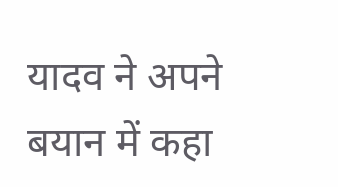यादव ने अपने बयान में कहा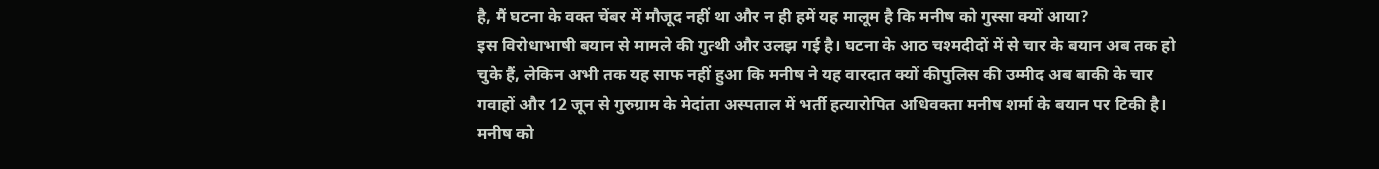है, मैं घटना के वक्त चेंबर में मौजूद नहीं था और न ही हमें यह मालूम है कि मनीष को गुस्सा क्यों आया?
इस विरोधाभाषी बयान से मामले की गुत्थी और उलझ गई है। घटना के आठ चश्मदीदों में से चार के बयान अब तक हो चुके हैं, लेकिन अभी तक यह साफ नहीं हुआ कि मनीष ने यह वारदात क्यों कीपुलिस की उम्मीद अब बाकी के चार गवाहों और 12 जून से गुरुग्राम के मेदांता अस्पताल में भर्ती हत्यारोपित अधिवक्ता मनीष शर्मा के बयान पर टिकी है। मनीष को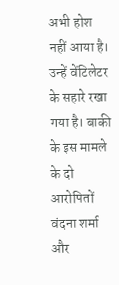अभी होश नहीं आया है। उन्हें वेंटिलेटर के सहारे रखा गया है। बाकी के इस मामले के दो आरोपितों वंदना शर्मा और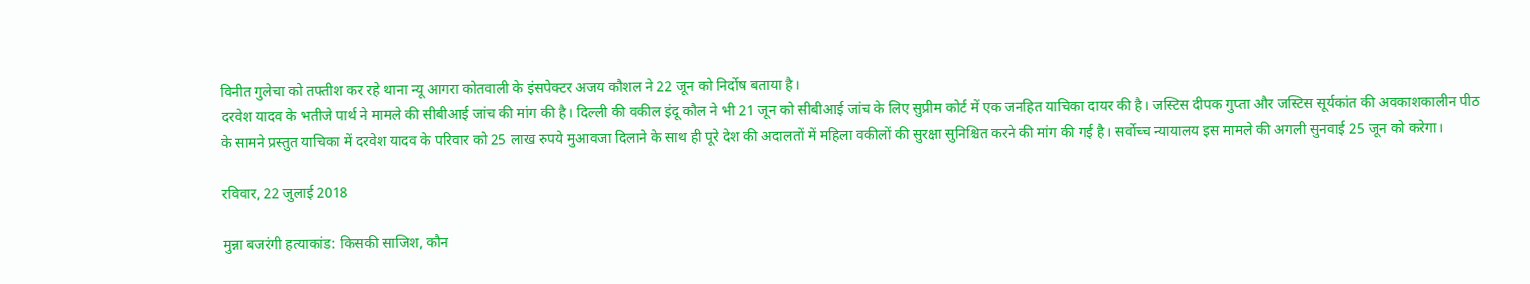विनीत गुलेचा को तफ्तीश कर रहे थाना न्यू आगरा कोतवाली के इंसपेक्टर अजय कौशल ने 22 जून को निर्दोष बताया है।
दरवेश यादव के भतीजे पार्थ ने मामले की सीबीआई जांच की मांग की है। दिल्ली की वकील इंदू कौल ने भी 21 जून को सीबीआई जांच के लिए सुप्रीम कोर्ट में एक जनहित याचिका दायर की है। जस्टिस दीपक गुप्ता और जस्टिस सूर्यकांत की अवकाशकालीन पीठ के सामने प्रस्तुत याचिका में दरवेश यादव के परिवार को 25 लाख रुपये मुआवजा दिलाने के साथ ही पूरे देश की अदालतों में महिला वकीलों की सुरक्षा सुनिश्चित करने की मांग की गई है। सर्वोच्च न्यायालय इस मामले की अगली सुनवाई 25 जून को करेगा।

रविवार, 22 जुलाई 2018

मुन्ना बजरंगी हत्याकांड: किसकी साजिश, कौन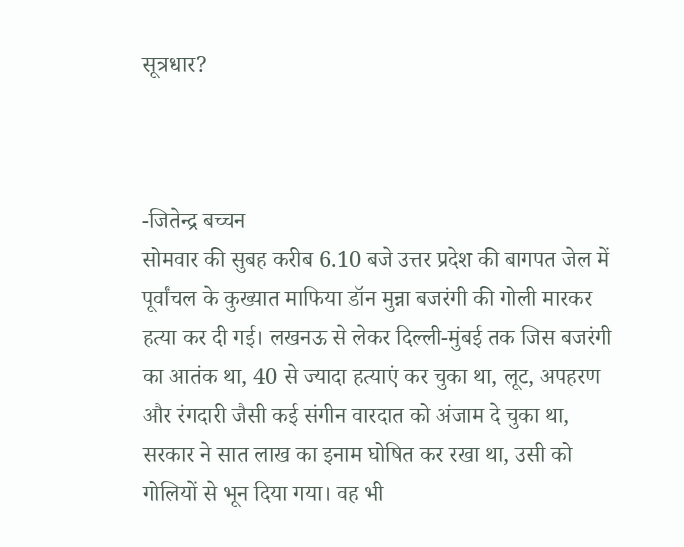सूत्रधार?



-जितेन्द्र बच्चन
सोमवार की सुबह करीब 6.10 बजे उत्तर प्रदेश की बागपत जेल में पूर्वांचल के कुख्यात माफिया डॉन मुन्ना बजरंगी की गोली मारकर हत्या कर दी गई। लखनऊ से लेकर दिल्ली-मुंबई तक जिस बजरंगी का आतंक था, 40 से ज्यादा हत्याएं कर चुका था, लूट, अपहरण और रंगदारी जैसी कई संगीन वारदात को अंजाम दे चुका था, सरकार ने सात लाख का इनाम घोषित कर रखा था, उसी को गोलियों से भून दिया गया। वह भी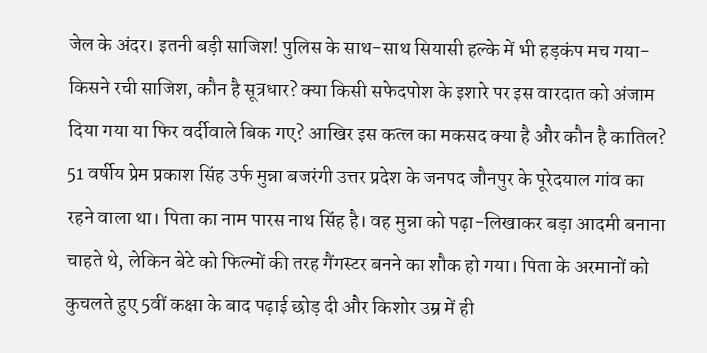जेल के अंदर। इतनी बड़ी साजिश! पुलिस के साथ-साथ सियासी हल्के में भी हड़कंप मच गया- किसने रची साजिश, कौन है सूत्रधार? क्या किसी सफेदपोश के इशारे पर इस वारदात को अंजाम दिया गया या फिर वर्दीवाले बिक गए? आखिर इस कत्ल का मकसद क्या है और कौन है कातिल?
51 वर्षीय प्रेम प्रकाश सिंह उर्फ मुन्ना बजरंगी उत्तर प्रदेश के जनपद जौनपुर के पूरेदयाल गांव का रहने वाला था। पिता का नाम पारस नाथ सिंह है। वह मुन्ना को पढ़ा-लिखाकर बड़ा आदमी बनाना चाहते थे, लेकिन बेटे को फिल्मों की तरह गैंगस्टर बनने का शौक हो गया। पिता के अरमानों को कुचलते हुए 5वीं कक्षा के बाद पढ़ाई छोड़ दी और किशोर उम्र में ही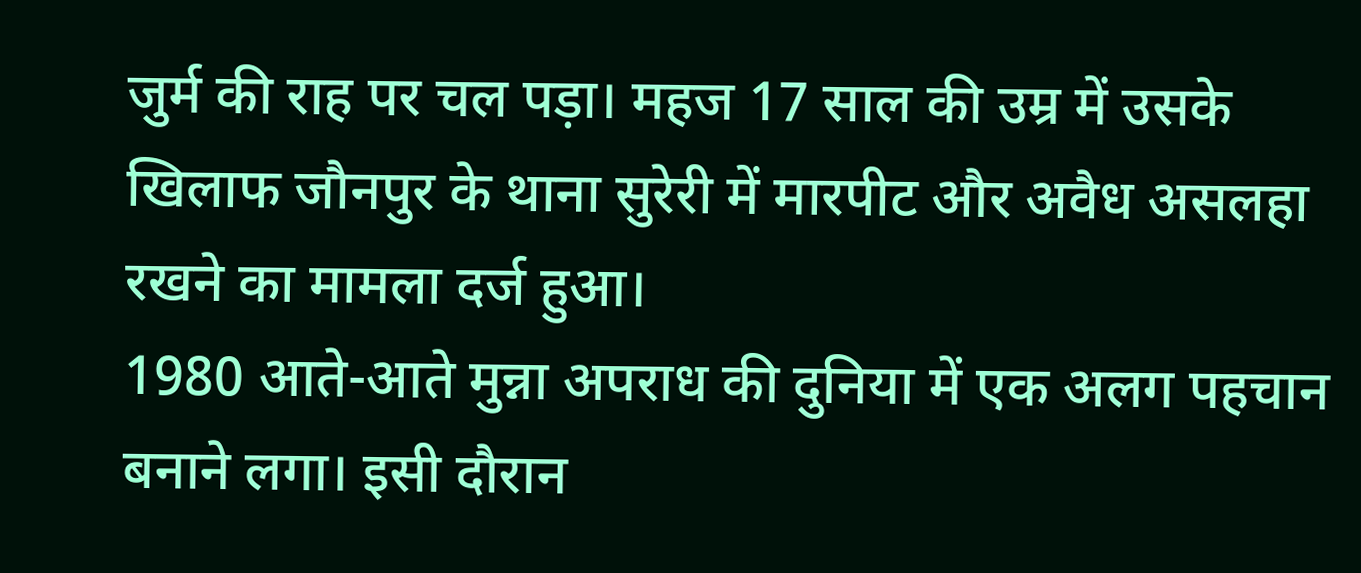जुर्म की राह पर चल पड़ा। महज 17 साल की उम्र में उसके खिलाफ जौनपुर के थाना सुरेरी में मारपीट और अवैध असलहा रखने का मामला दर्ज हुआ।
1980 आते-आते मुन्ना अपराध की दुनिया में एक अलग पहचान बनाने लगा। इसी दौरान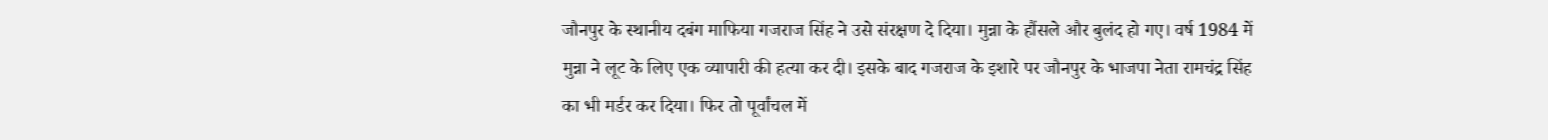जौनपुर के स्थानीय दबंग माफिया गजराज सिंह ने उसे संरक्षण दे दिया। मुन्ना के हौंसले और बुलंद हो गए। वर्ष 1984 में मुन्ना ने लूट के लिए एक व्यापारी की हत्या कर दी। इसके बाद गजराज के इशारे पर जौनपुर के भाजपा नेता रामचंद्र सिंह का भी मर्डर कर दिया। फिर तो पूर्वांचल में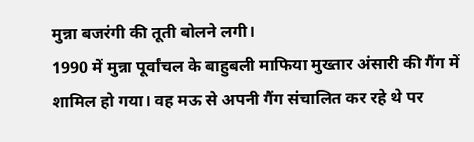मुन्ना बजरंगी की तूती बोलने लगी।
1990 में मुन्ना पूर्वांचल के बाहुबली माफिया मुख्तार अंसारी की गैंग में शामिल हो गया। वह मऊ से अपनी गैंग संचालित कर रहे थे पर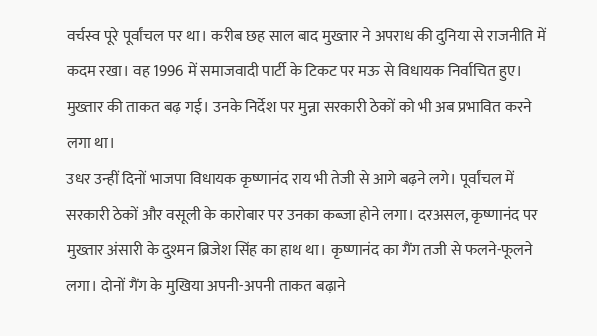वर्चस्व पूरे पूर्वांचल पर था। करीब छह साल बाद मुख्तार ने अपराध की दुनिया से राजनीति में कदम रखा। वह 1996 में समाजवादी पार्टी के टिकट पर मऊ से विधायक निर्वाचित हुए। मुख्तार की ताकत बढ़ गई। उनके निर्देश पर मुन्ना सरकारी ठेकों को भी अब प्रभावित करने लगा था।
उधर उन्हीं दिनों भाजपा विधायक कृष्णानंद राय भी तेजी से आगे बढ़ने लगे। पूर्वांचल में सरकारी ठेकों और वसूली के कारोबार पर उनका कब्जा होने लगा। दरअसल, कृष्णानंद पर मुख्तार अंसारी के दुश्मन ब्रिजेश सिंह का हाथ था। कृष्णानंद का गैंग तजी से फलने-फूलने लगा। दोनों गैंग के मुखिया अपनी-अपनी ताकत बढ़ाने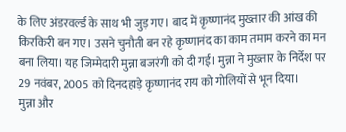के लिए अंडरवर्ल्ड के साथ भी जुड़ गए। बाद में कृष्णानंद मुख्तार की आंख की किरकिरी बन गए। उसने चुनौती बन रहे कृष्णानंद का काम तमाम करने का मन बना लिया। यह जिम्मेदारी मुन्ना बजरंगी को दी गई। मुन्ना ने मुख्तार के निर्देश पर 29 नवंबर, 2005 को दिनदहाड़े कृष्णानंद राय को गोलियों से भून दिया।
मुन्ना और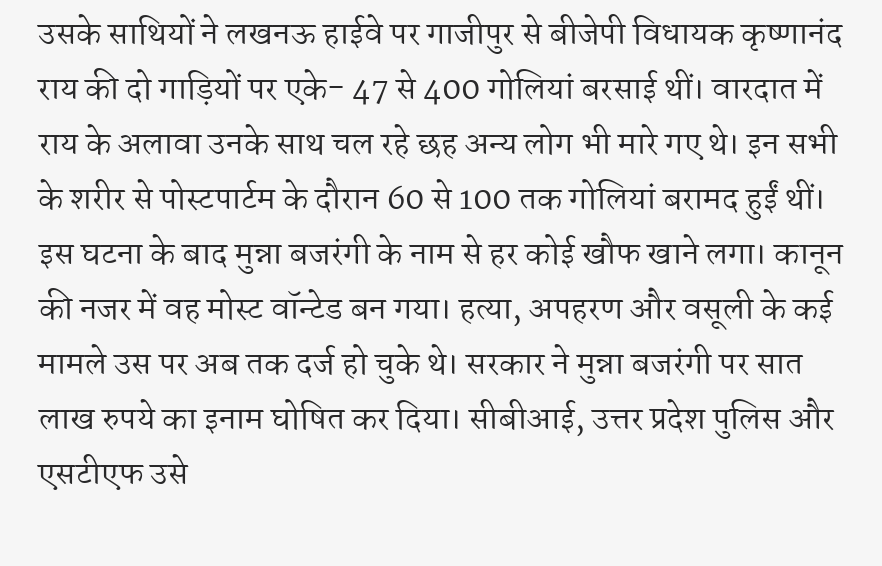उसके साथियों ने लखनऊ हाईवे पर गाजीपुर से बीजेपी विधायक कृष्णानंद राय की दो गाड़ियों पर एके- 47 से 400 गोलियां बरसाई थीं। वारदात में राय के अलावा उनके साथ चल रहे छह अन्य लोग भी मारे गए थे। इन सभी के शरीर से पोस्टपार्टम के दौरान 60 से 100 तक गोलियां बरामद हुईं थीं। इस घटना के बाद मुन्ना बजरंगी के नाम से हर कोई खौफ खाने लगा। कानून की नजर में वह मोस्ट वॉन्टेड बन गया। हत्या, अपहरण और वसूली के कई मामले उस पर अब तक दर्ज हो चुके थे। सरकार ने मुन्ना बजरंगी पर सात लाख रुपये का इनाम घोषित कर दिया। सीबीआई, उत्तर प्रदेश पुलिस और एसटीएफ उसे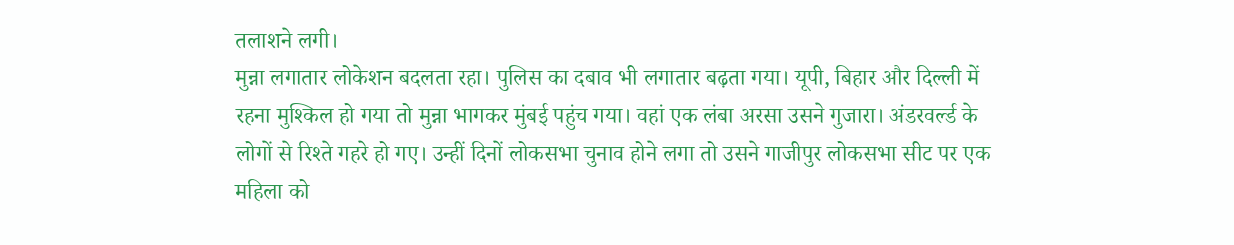तलाशने लगी।
मुन्ना लगातार लोकेशन बदलता रहा। पुलिस का दबाव भी लगातार बढ़ता गया। यूपी, बिहार और दिल्ली में रहना मुश्किल हो गया तो मुन्ना भागकर मुंबई पहुंच गया। वहां एक लंबा अरसा उसने गुजारा। अंडरवर्ल्ड के लोगों से रिश्ते गहरे हो गए। उन्हीं दिनों लोकसभा चुनाव होने लगा तो उसने गाजीपुर लोकसभा सीट पर एक महिला को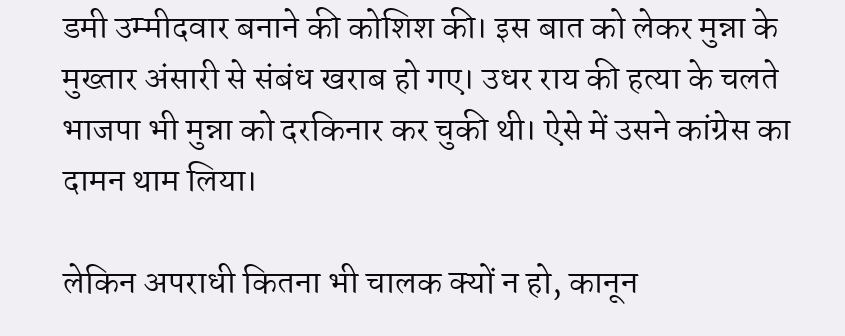डमी उम्मीदवार बनाने की कोशिश की। इस बात को लेकर मुन्ना के मुख्तार अंसारी से संबंध खराब हो गए। उधर राय की हत्या के चलते भाजपा भी मुन्ना को दरकिनार कर चुकी थी। ऐसे में उसने कांग्रेस का दामन थाम लिया।

लेकिन अपराधी कितना भी चालक क्यों न हो, कानून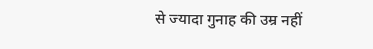से ज्यादा गुनाह की उम्र नहीं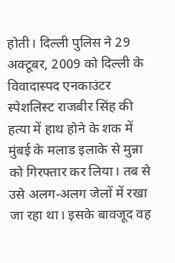होती। दिल्ली पुलिस ने 29 अक्टूबर, 2009 को दिल्ली के विवादास्पद एनकाउंटर स्पेशलिस्ट राजबीर सिंह की हत्या में हाथ होने के शक में मुंबई के मलाड इलाके से मुन्ना को गिरफ्तार कर लिया। तब से उसे अलग-अलग जेलों में रखा जा रहा था। इसके बावजूद वह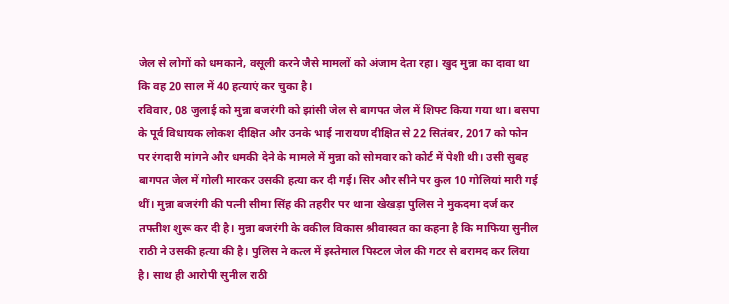जेल से लोगों को धमकाने, वसूली करने जैसे मामलों को अंजाम देता रहा। खुद मुन्ना का दावा था कि वह 20 साल में 40 हत्याएं कर चुका है।
रविवार, 08 जुलाई को मुन्ना बजरंगी को झांसी जेल से बागपत जेल में शिफ्ट किया गया था। बसपा के पूर्व विधायक लोकश दीक्षित और उनके भाई नारायण दीक्षित से 22 सितंबर, 2017 को फोन पर रंगदारी मांगने और धमकी देने के मामले में मुन्ना को सोमवार को कोर्ट में पेशी थी। उसी सुबह बागपत जेल में गोली मारकर उसकी हत्या कर दी गई। सिर और सीने पर कुल 10 गोलियां मारी गई थीं। मुन्ना बजरंगी की पत्नी सीमा सिंह की तहरीर पर थाना खेखड़ा पुलिस ने मुकदमा दर्ज कर तफ्तीश शुरू कर दी है। मुन्ना बजरंगी के वकील विकास श्रीवास्वत का कहना है कि माफिया सुनील राठी ने उसकी हत्या की है। पुलिस ने कत्ल में इस्तेमाल पिस्टल जेल की गटर से बरामद कर लिया है। साथ ही आरोपी सुनील राठी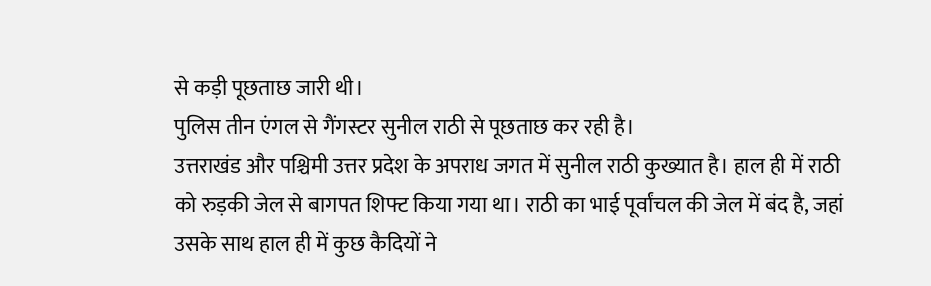से कड़ी पूछताछ जारी थी।
पुलिस तीन एंगल से गैंगस्टर सुनील राठी से पूछताछ कर रही है।
उत्तराखंड और पश्चिमी उत्तर प्रदेश के अपराध जगत में सुनील राठी कुख्यात है। हाल ही में राठी को रुड़की जेल से बागपत शिफ्ट किया गया था। राठी का भाई पूर्वांचल की जेल में बंद है, जहां उसके साथ हाल ही में कुछ कैदियों ने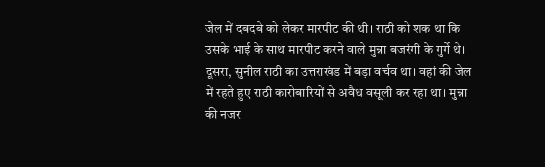जेल में दबदबे को लेकर मारपीट की थी। राठी को शक था कि उसके भाई के साथ मारपीट करने वाले मुन्ना बजरंगी के गुर्गे थे। दूसरा, सुनील राठी का उत्तराखंड में बड़ा वर्चव था। वहां की जेल में रहते हुए राठी कारोबारियों से अवैध वसूली कर रहा था। मुन्ना की नजर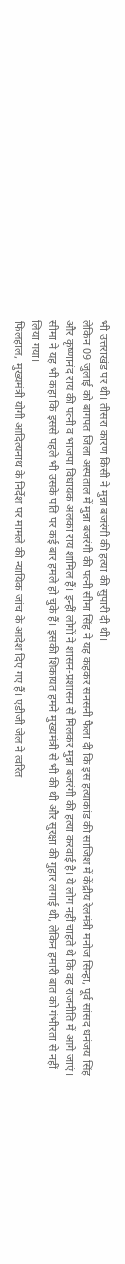भी उत्तराखंड पर थी। तीसरा कारण किसी ने मुन्ना बजरंगी की हत्या की सुपारी दी थी।
लेकिन 09 जुलाई को बागपत जिला अस्पताल में मुन्ना बजरंगी की पत्नी सीमा सिंह ने यह कहकर सनसनी फैला दी कि इस हत्याकांड की साजिश में केंद्रीय रेलमंत्री मनोज सिन्हा, पूर्व सांसद धनंजय सिंह और कृष्णानंद राय की पत्नी व भाजपा विधायक अलका राय शामिल हैं। इन्हीं लोगों ने शासन-प्रशासन से मिलकर मुन्ना बजरंगी की हत्या करवाई है। ये लोग नहीं चाहते थे कि वह राजनीति में आगे जाएं। सीमा ने यह भी कहा कि इससे पहले भी उसके पति पर कई बार हमले हो चुके हैं। इसकी शिकायत हमने मुख्यमंत्री से भी की थी और सुरक्षा की गुहार लगाई थी, लेकिन हमारी बात को गंभीरता से नहीं लिया गया।
फिलहाल, मुख्यमंत्री योगी आदित्यनाथ के निर्देश पर मामले की न्यायिक जांच के आदेश दिए गए हैं। एडीजी जेल ने त्वरित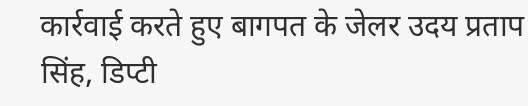कार्रवाई करते हुए बागपत के जेलर उदय प्रताप सिंह, डिप्टी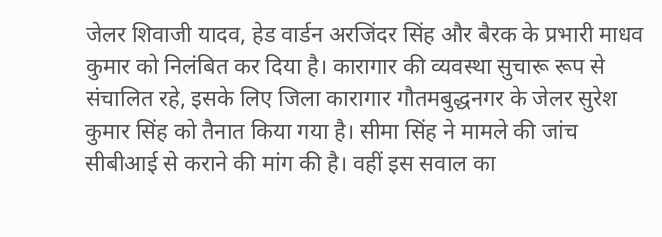जेलर शिवाजी यादव, हेड वार्डन अरजिंदर सिंह और बैरक के प्रभारी माधव कुमार को निलंबित कर दिया है। कारागार की व्यवस्था सुचारू रूप से संचालित रहे, इसके लिए जिला कारागार गौतमबुद्धनगर के जेलर सुरेश कुमार सिंह को तैनात किया गया है। सीमा सिंह ने मामले की जांच सीबीआई से कराने की मांग की है। वहीं इस सवाल का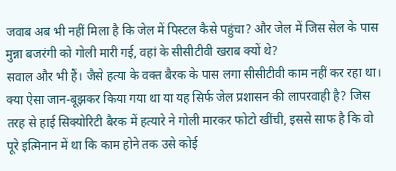जवाब अब भी नहीं मिला है कि जेल में पिस्टल कैसे पहुंचा? और जेल में जिस सेल के पास मुन्ना बजरंगी को गोली मारी गई, वहां के सीसीटीवी खराब क्यों थे?
सवाल और भी हैं। जैसे हत्या के वक्त बैरक के पास लगा सीसीटीवी काम नहीं कर रहा था। क्या ऐसा जान-बूझकर किया गया था या यह सिर्फ जेल प्रशासन की लापरवाही है? जिस तरह से हाई सिक्योरिटी बैरक में हत्यारे ने गोली मारकर फोटो खींची, इससे साफ है कि वो पूरे इत्मिनान में था कि काम होने तक उसे कोई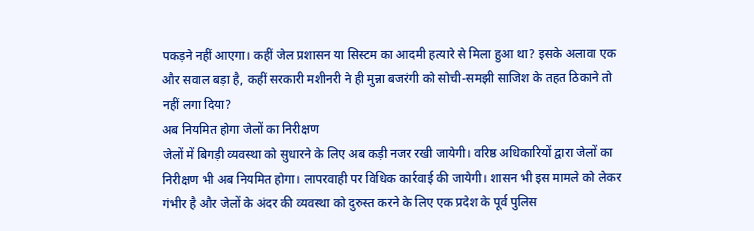पकड़ने नहीं आएगा। कहीं जेल प्रशासन या सिस्टम का आदमी हत्यारे से मिला हुआ था? इसके अलावा एक और सवाल बड़ा है, कहीं सरकारी मशीनरी ने ही मुन्ना बजरंगी को सोची-समझी साजिश के तहत ठिकाने तो नहीं लगा दिया?
अब नियमित होगा जेलों का निरीक्षण
जेलों में बिगड़ी व्यवस्था को सुधारने के लिए अब कड़ी नजर रखी जायेगी। वरिष्ठ अधिकारियों द्वारा जेलों का निरीक्षण भी अब नियमित होगा। लापरवाही पर विधिक कार्रवाई की जायेगी। शासन भी इस मामले को लेकर गंभीर है और जेलों के अंदर की व्यवस्था को दुरुस्त करने के लिए एक प्रदेश के पूर्व पुलिस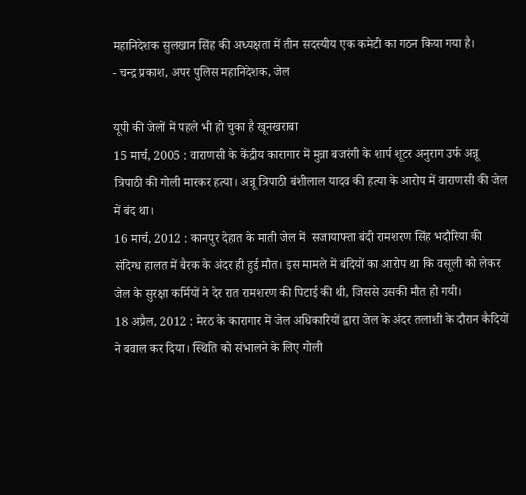महानिदेशक सुलखान सिंह की अध्यक्षता में तीन सदस्यीय एक कमेटी का गठन किया गया है।
- चन्द्र प्रकाश, अपर पुलिस महानिदेशक, जेल

यूपी की जेलों में पहले भी हो चुका है खूनखराबा
15 मार्च, 2005 : वाराणसी के केंद्रीय कारागार में मुन्ना बजरंगी के शार्प शूटर अनुराग उर्फ अन्नू त्रिपाठी की गोली मारकर हत्या। अन्नू त्रिपाठी बंशीलाल यादव की हत्या के आरोप में वाराणसी की जेल में बंद था।
16 मार्च, 2012 : कानपुर देहात के माती जेल में  सजायाफ्ता बंदी रामशरण सिंह भदौरिया की संदिग्ध हालत में बैरक के अंदर ही हुई मौत। इस मामले में बंदियों का आरोप था कि वसूली को लेकर जेल के सुरक्षा कर्मियों ने देर रात रामशरण की पिटाई की थी, जिससे उसकी मौत हो गयी।
18 अप्रैल, 2012 : मेरठ के कारागार में जेल अधिकारियों द्वारा जेल के अंदर तलाशी के दौरान कैदियों ने बवाल कर दिया। स्थिति को संभालने के लिए गोली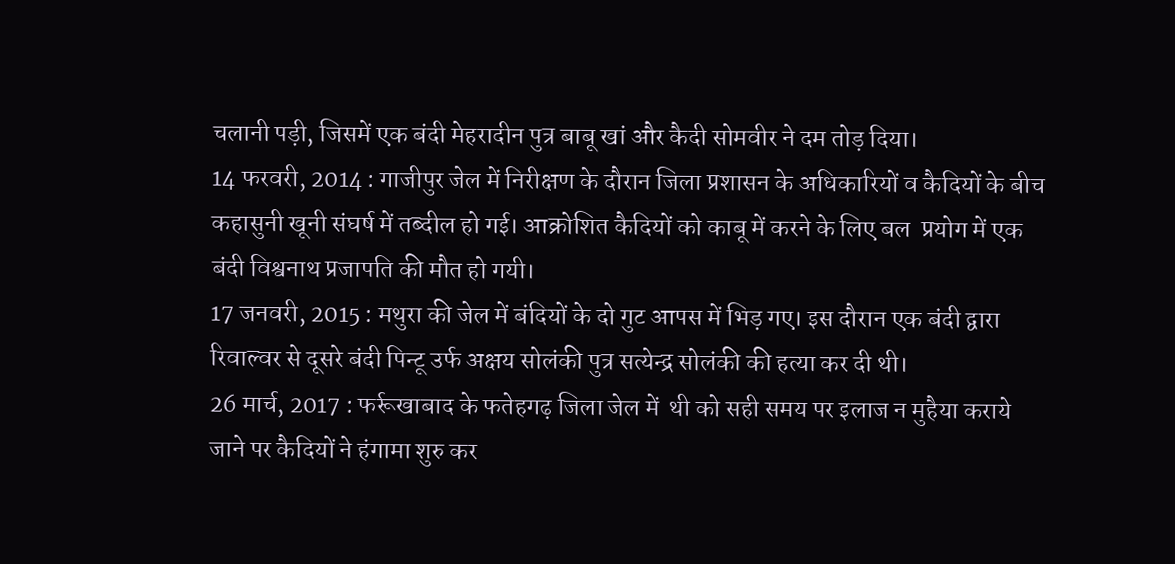चलानी पड़ी, जिसमें एक बंदी मेहरादीन पुत्र बाबू खां और कैदी सोमवीर ने दम तोड़ दिया।
14 फरवरी, 2014 : गाजीपुर जेल में निरीक्षण के दौरान जिला प्रशासन के अधिकारियों व कैदियों के बीच कहासुनी खूनी संघर्ष में तब्दील हो गई। आक्रोशित कैदियों को काबू में करने के लिए बल  प्रयोग में एक बंदी विश्वनाथ प्रजापति की मौत हो गयी।
17 जनवरी, 2015 : मथुरा की जेल में बंदियों के दो गुट आपस में भिड़ गए। इस दौरान एक बंदी द्वारा रिवाल्वर से दूसरे बंदी पिन्टू उर्फ अक्षय सोलंकी पुत्र सत्येन्द्र सोलंकी की हत्या कर दी थी।
26 मार्च, 2017 : फर्रूखाबाद के फतेहगढ़ जिला जेल में  थी को सही समय पर इलाज न मुहैया कराये जाने पर कैदियों ने हंगामा शुरु कर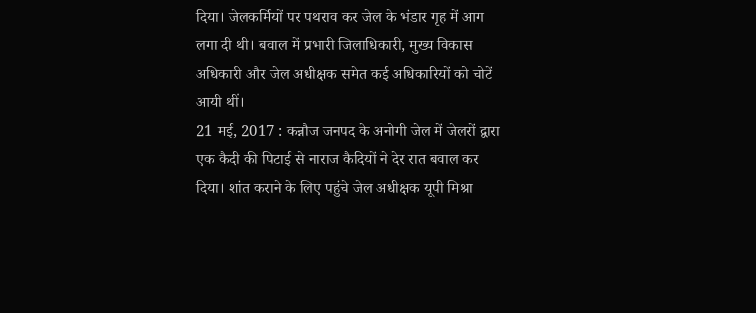दिया। जेलकर्मियों पर पथराव कर जेल के भंडार गृह में आग लगा दी थी। बवाल में प्रभारी जिलाधिकारी, मुख्य विकास अधिकारी और जेल अधीक्षक समेत कई अधिकारियों को चोटें आयी थीं।
21 मई, 2017 : कन्नौज जनपद के अनोगी जेल में जेलरों द्वारा एक कैदी की पिटाई से नाराज कैदियों ने देर रात बवाल कर दिया। शांत कराने के लिए पहुंचे जेल अधीक्षक यूपी मिश्रा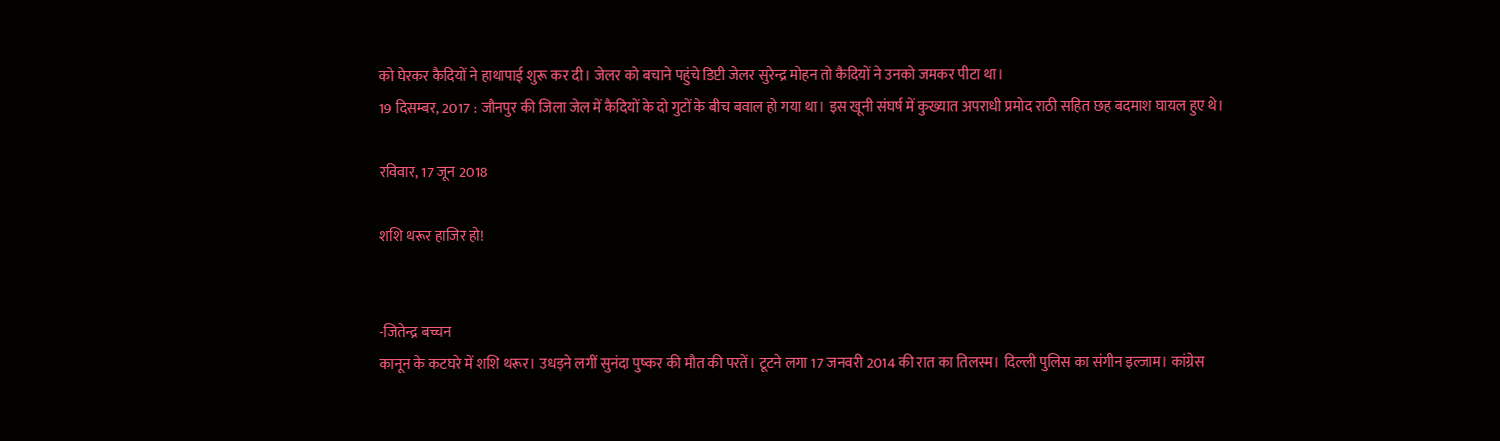को घेरकर कैदियों ने हाथापाई शुरू कर दी। जेलर को बचाने पहुंचे डिप्टी जेलर सुरेन्द्र मोहन तो कैदियों ने उनको जमकर पीटा था।
19 दिसम्बर, 2017 : जौनपुर की जिला जेल में कैदियों के दो गुटों के बीच बवाल हो गया था। इस खूनी संघर्ष में कुख्यात अपराधी प्रमोद राठी सहित छह बदमाश घायल हुए थे।

रविवार, 17 जून 2018

शशि थरूर हाजिर हो!


-जितेन्द्र बच्चन
कानून के कटघरे में शशि थरूर। उधड़ने लगीं सुनंदा पुष्कर की मौत की परतें। टूटने लगा 17 जनवरी 2014 की रात का तिलस्म। दिल्ली पुलिस का संगीन इल्जाम। कांग्रेस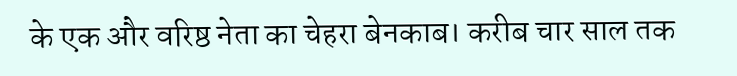के एक और वरिष्ठ नेता का चेहरा बेनकाब। करीब चार साल तक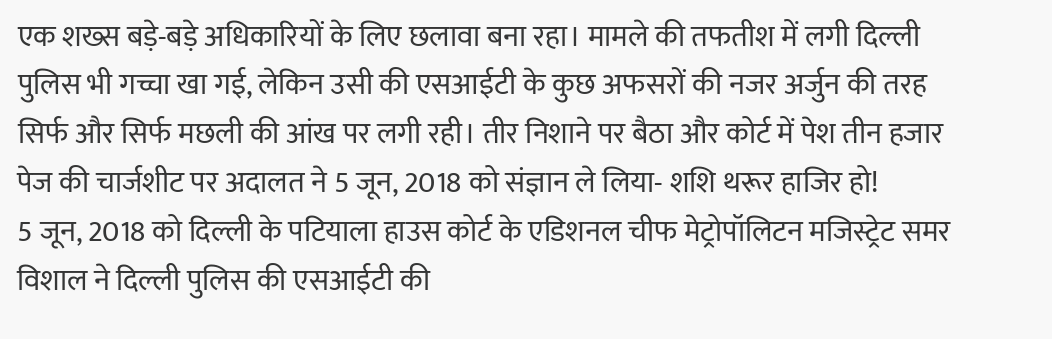एक शख्स बड़े-बड़े अधिकारियों के लिए छलावा बना रहा। मामले की तफतीश में लगी दिल्ली पुलिस भी गच्चा खा गई, लेकिन उसी की एसआईटी के कुछ अफसरों की नजर अर्जुन की तरह सिर्फ और सिर्फ मछली की आंख पर लगी रही। तीर निशाने पर बैठा और कोर्ट में पेश तीन हजार पेज की चार्जशीट पर अदालत ने 5 जून, 2018 को संज्ञान ले लिया- शशि थरूर हाजिर हो!
5 जून, 2018 को दिल्ली के पटियाला हाउस कोर्ट के एडिशनल चीफ मेट्रोपॉलिटन मजिस्ट्रेट समर विशाल ने दिल्ली पुलिस की एसआईटी की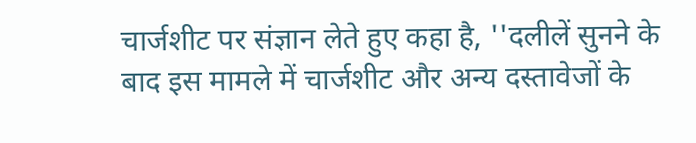चार्जशीट पर संज्ञान लेते हुए कहा है, ''दलीलें सुनने के बाद इस मामले में चार्जशीट और अन्य दस्तावेजों के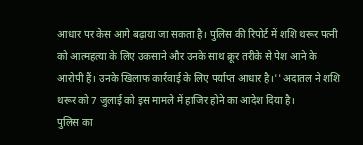आधार पर केस आगे बढ़ाया जा सकता है। पुलिस की रिपोर्ट में शशि थरूर पत्नी को आत्महत्या के लिए उकसाने और उनके साथ क्रूर तरीके से पेश आने के आरोपी हैं। उनके खिलाफ कार्रवाई के लिए पर्याप्त आधार है।'' अदातल ने शशि थरूर को 7 जुलाई को इस मामले में हाजिर होने का आदेश दिया है।
पुलिस का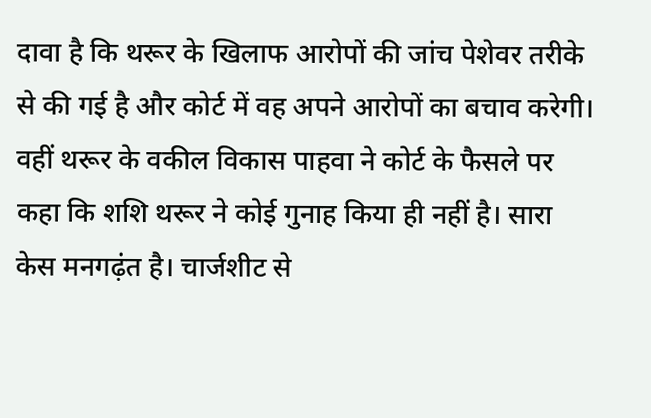दावा है कि थरूर के खिलाफ आरोपों की जांच पेशेवर तरीके से की गई है और कोर्ट में वह अपने आरोपों का बचाव करेगी। वहीं थरूर के वकील विकास पाहवा ने कोर्ट के फैसले पर कहा कि शशि थरूर ने कोई गुनाह किया ही नहीं है। सारा केस मनगढ़ंत है। चार्जशीट से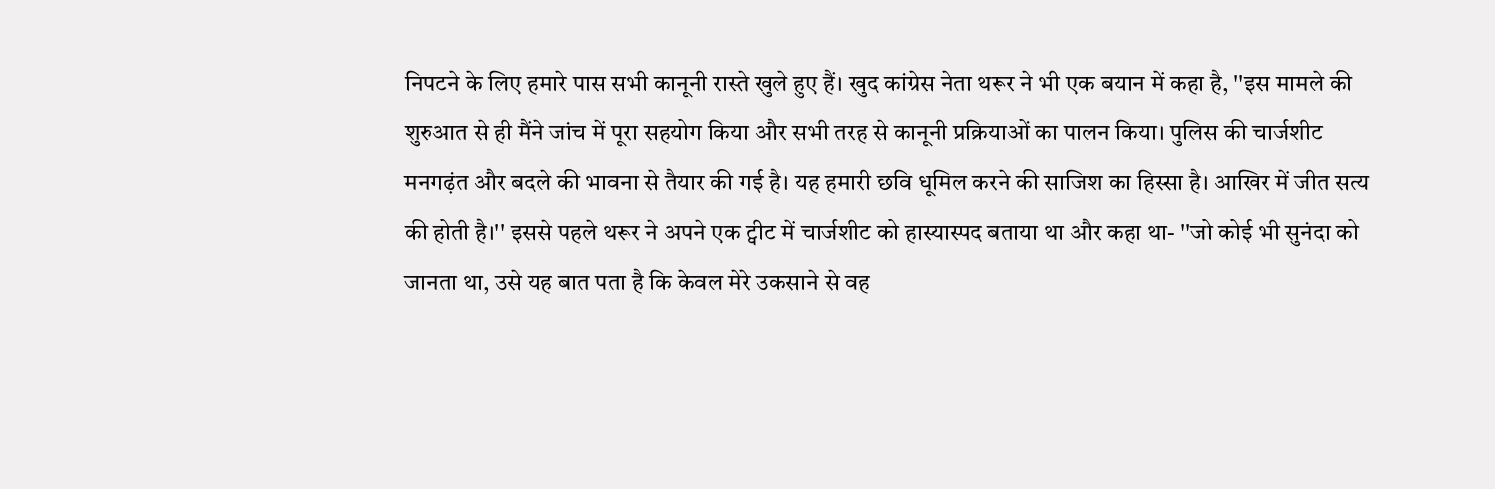निपटने के लिए हमारे पास सभी कानूनी रास्ते खुले हुए हैं। खुद कांग्रेस नेता थरूर ने भी एक बयान में कहा है, ''इस मामले की शुरुआत से ही मैंने जांच में पूरा सहयोग किया और सभी तरह से कानूनी प्रक्रियाओं का पालन किया। पुलिस की चार्जशीट मनगढ़ंत और बदले की भावना से तैयार की गई है। यह हमारी छवि धूमिल करने की साजिश का हिस्सा है। आखिर में जीत सत्य की होती है।'' इससे पहले थरूर ने अपने एक ट्वीट में चार्जशीट को हास्यास्पद बताया था और कहा था- ''जो कोई भी सुनंदा को जानता था, उसे यह बात पता है कि केवल मेरे उकसाने से वह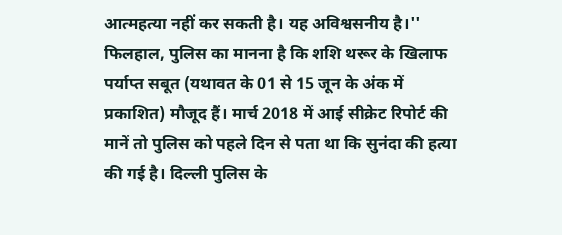आत्महत्या नहीं कर सकती है। यह अविश्वसनीय है।''
फिलहाल, पुलिस का मानना है कि शशि थरूर के खिलाफ पर्याप्त सबूत (यथावत के 01 से 15 जून के अंक में प्रकाशित) मौजूद हैं। मार्च 2018 में आई सीक्रेट रिपोर्ट की मानें तो पुलिस को पहले दिन से पता था कि सुनंदा की हत्या की गई है। दिल्ली पुलिस के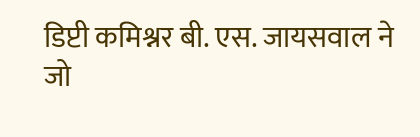डिप्टी कमिश्नर बी. एस. जायसवाल ने जो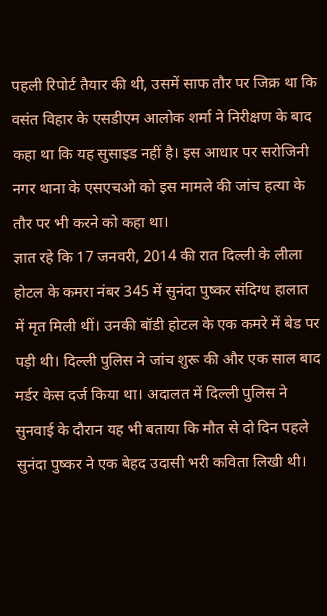पहली रिपोर्ट तैयार की थी, उसमें साफ तौर पर जिक्र था कि वसंत विहार के एसडीएम आलोक शर्मा ने निरीक्षण के बाद कहा था कि यह सुसाइड नहीं है। इस आधार पर सरोजिनी नगर थाना के एसएचओ को इस मामले की जांच हत्या के तौर पर भी करने को कहा था।
ज्ञात रहे कि 17 जनवरी, 2014 की रात दिल्ली के लीला होटल के कमरा नंबर 345 में सुनंदा पुष्कर संदिग्ध हालात में मृत मिली थीं। उनकी बॉडी होटल के एक कमरे में बेड पर पड़ी थी। दिल्ली पुलिस ने जांच शुरू की और एक साल बाद मर्डर केस दर्ज किया था। अदालत में दिल्ली पुलिस ने सुनवाई के दौरान यह भी बताया कि मौत से दो दिन पहले सुनंदा पुष्कर ने एक बेहद उदासी भरी कविता लिखी थी।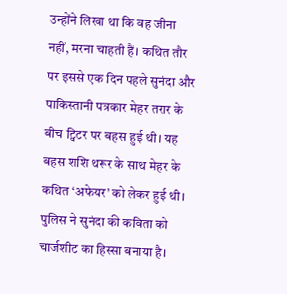उन्होंने लिखा था कि वह जीना नहीं, मरना चाहती हैं। कथित तौर पर इससे एक दिन पहले सुनंदा और पाकिस्तानी पत्रकार मेहर तरार के बीच ट्विटर पर बहस हुई थी। यह बहस शशि थरूर के साथ मेहर के कथित ‘अफेयर’ को लेकर हुई थी। पुलिस ने सुनंदा की कविता को चार्जशीट का हिस्सा बनाया है।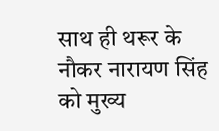साथ ही थरूर के नौकर नारायण सिंह को मुख्य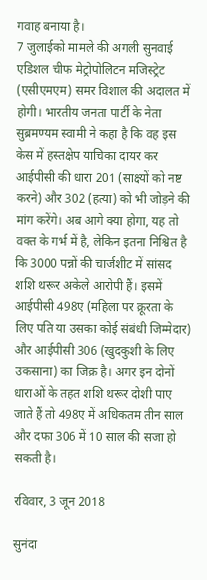गवाह बनाया है।
7 जुलाईको मामले की अगली सुनवाई एडिशल चीफ मेट्रोपोलिटन मजिस्ट्रेट (एसीएमएम) समर विशाल की अदालत में होगी। भारतीय जनता पार्टी के नेता सुब्रमण्यम स्वामी ने कहा है कि वह इस केस में हस्तक्षेप याचिका दायर कर आईपीसी की धारा 201 (साक्ष्यों को नष्ट करने) और 302 (हत्या) को भी जोड़ने की मांग करेंगे। अब आगे क्या होगा, यह तो वक्त के गर्भ में है, लेकिन इतना निश्वित है कि 3000 पन्नों की चार्जशीट में सांसद शशि थरूर अकेले आरोपी हैं। इसमें आईपीसी 498ए (महिला पर क्रूरता के लिए पति या उसका कोई संबंधी जिम्मेदार) और आईपीसी 306 (खुदकुशी के लिए उकसाना) का जिक्र है। अगर इन दोनों धाराओं के तहत शशि थरूर दोशी पाए जाते हैं तो 498ए में अधिकतम तीन साल और दफा 306 में 10 साल की सजा हो सकती है।

रविवार, 3 जून 2018

सुनंदा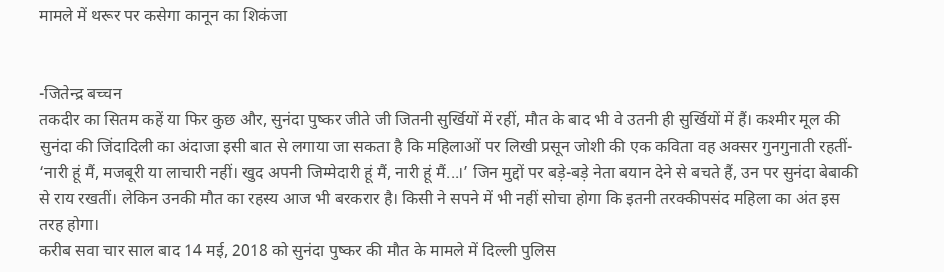मामले में थरूर पर कसेगा कानून का शिकंजा


-जितेन्द्र बच्चन
तकदीर का सितम कहें या फिर कुछ और, सुनंदा पुष्कर जीते जी जितनी सुर्खियों में रहीं, मौत के बाद भी वे उतनी ही सुर्खियों में हैं। कश्मीर मूल की सुनंदा की जिंदादिली का अंदाजा इसी बात से लगाया जा सकता है कि महिलाओं पर लिखी प्रसून जोशी की एक कविता वह अक्सर गुनगुनाती रहतीं- ‘नारी हूं मैं, मजबूरी या लाचारी नहीं। खुद अपनी जिम्मेदारी हूं मैं, नारी हूं मैं...।’ जिन मुद्दों पर बड़े-बड़े नेता बयान देने से बचते हैं, उन पर सुनंदा बेबाकी से राय रखतीं। लेकिन उनकी मौत का रहस्य आज भी बरकरार है। किसी ने सपने में भी नहीं सोचा होगा कि इतनी तरक्कीपसंद महिला का अंत इस तरह होगा।
करीब सवा चार साल बाद 14 मई, 2018 को सुनंदा पुष्कर की मौत के मामले में दिल्ली पुलिस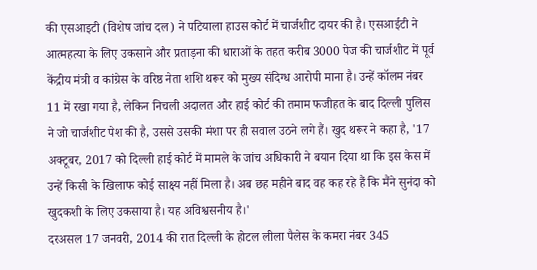की एसआइटी (विशेष जांच दल) ने पटियाला हाउस कोर्ट में चार्जशीट दायर की है। एसआईटी ने आत्महत्या के लिए उकसाने और प्रताड़ना की धाराओं के तहत करीब 3000 पेज की चार्जशीट में पूर्व केंद्रीय मंत्री व कांग्रेस के वरिष्ठ नेता शशि थरूर को मुख्य संदिग्ध आरोपी माना है। उन्हें कॉलम नंबर 11 में रखा गया है, लेकिन निचली अदालत और हाई कोर्ट की तमाम फजीहत के बाद दिल्ली पुलिस ने जो चार्जशीट पेश की है, उससे उसकी मंशा पर ही सवाल उठने लगे हैं। खुद थरूर ने कहा है, '17 अक्टूबर, 2017 को दिल्ली हाई कोर्ट में मामले के जांच अधिकारी ने बयान दिया था कि इस केस में उन्हें किसी के खिलाफ कोई साक्ष्य नहीं मिला है। अब छह महीने बाद वह कह रहे हैं कि मैंने सुनंदा को खुदकशी के लिए उकसाया है। यह अविश्वसनीय है।'
दरअसल 17 जनवरी, 2014 की रात दिल्ली के होटल लीला पैलेस के कमरा नंबर 345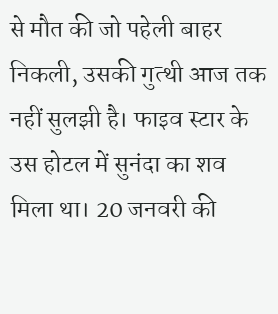से मौत की जो पहेली बाहर निकली, उसकी गुत्थी आज तक नहीं सुलझी है। फाइव स्टार के उस होटल में सुनंदा का शव मिला था। 20 जनवरी की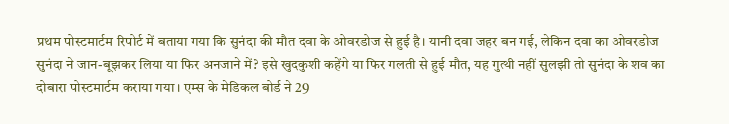प्रथम पोस्टमार्टम रिपोर्ट में बताया गया कि सुनंदा की मौत दवा के ओवरडोज से हुई है। यानी दवा जहर बन गई, लेकिन दवा का ओवरडोज सुनंदा ने जान-बूझकर लिया या फिर अनजाने में? इसे खुदकुशी कहेंगे या फिर गलती से हुई मौत, यह गुत्थी नहीं सुलझी तो सुनंदा के शव का दोबारा पोस्टमार्टम कराया गया। एम्स के मेडिकल बोर्ड ने 29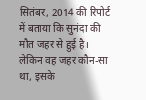सितंबर, 2014 की रिपोर्ट में बताया कि सुनंदा की मौत जहर से हुई है। लेकिन वह जहर कौन-सा था, इसके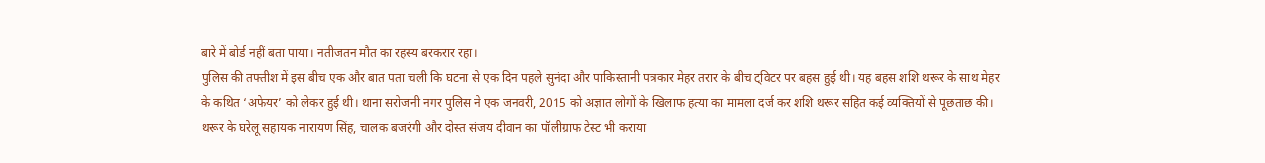बारे में बोर्ड नहीं बता पाया। नतीजतन मौत का रहस्य बरकरार रहा।
पुलिस की तफ्तीश में इस बीच एक और बात पता चली कि घटना से एक दिन पहले सुनंदा और पाकिस्तानी पत्रकार मेहर तरार के बीच ट्विटर पर बहस हुई थी। यह बहस शशि थरूर के साथ मेहर के कथित ‘अफेयर’ को लेकर हुई थी। थाना सरोजनी नगर पुलिस ने एक जनवरी, 2015 को अज्ञात लोगों के खिलाफ हत्या का मामला दर्ज कर शशि थरूर सहित कई व्यक्तियों से पूछताछ की। थरूर के घरेलू सहायक नारायण सिंह, चालक बजरंगी और दोस्त संजय दीवान का पॉलीग्राफ टेस्ट भी कराया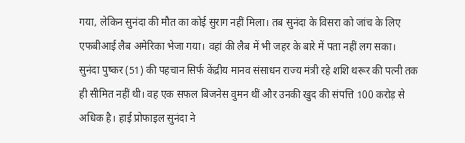गया, लेकिन सुनंदा की मौत का कोई सुराग नहीं मिला। तब सुनंदा के विसरा को जांच के लिए एफबीआई लैब अमेरिका भेजा गया। वहां की लैब में भी जहर के बारे में पता नहीं लग सका।
सुनंदा पुष्कर (51) की पहचान सिर्फ केंद्रीय मानव संसाधन राज्य मंत्री रहे शशि थरूर की पत्नी तक ही सीमित नहीं थी। वह एक सफल बिजनेस वुमन थीं और उनकी खुद की संपत्ति 100 करोड़ से अधिक है। हाई प्रोफाइल सुनंदा ने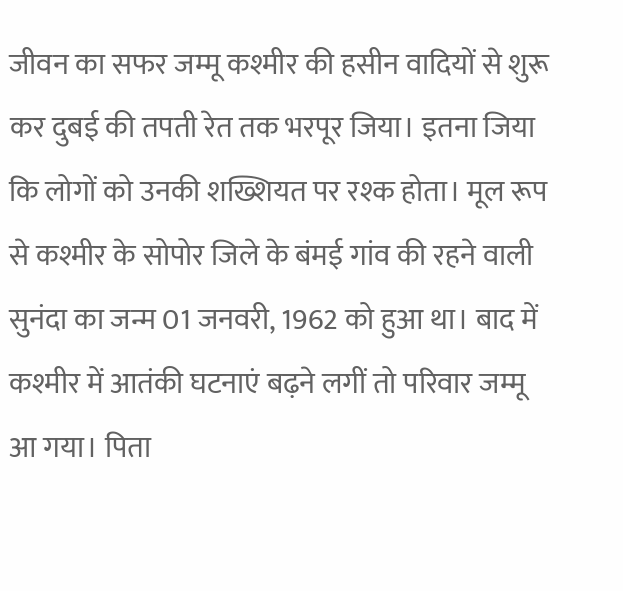जीवन का सफर जम्मू कश्मीर की हसीन वादियों से शुरू कर दुबई की तपती रेत तक भरपूर जिया। इतना जिया कि लोगों को उनकी शख्शियत पर रश्क होता। मूल रूप से कश्मीर के सोपोर जिले के बंमई गांव की रहने वाली सुनंदा का जन्म 01 जनवरी, 1962 को हुआ था। बाद में कश्मीर में आतंकी घटनाएं बढ़ने लगीं तो परिवार जम्मू आ गया। पिता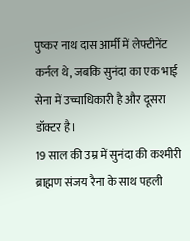पुष्कर नाथ दास आर्मी में लेफ्टीनेंट कर्नल थे, जबकि सुनंदा का एक भाई सेना में उच्चाधिकारी है और दूसरा डॉक्टर है।
19 साल की उम्र में सुनंदा की कश्मीरी ब्राह्मण संजय रैना के साथ पहली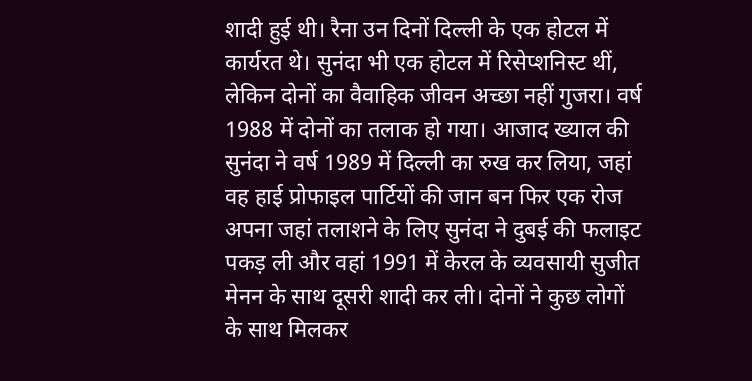शादी हुई थी। रैना उन दिनों दिल्ली के एक होटल में कार्यरत थे। सुनंदा भी एक होटल में रिसेप्शनिस्ट थीं, लेकिन दोनों का वैवाहिक जीवन अच्छा नहीं गुजरा। वर्ष 1988 में दोनों का तलाक हो गया। आजाद ख्याल की सुनंदा ने वर्ष 1989 में दिल्ली का रुख कर लिया, जहां वह हाई प्रोफाइल पार्टियों की जान बन फिर एक रोज अपना जहां तलाशने के लिए सुनंदा ने दुबई की फलाइट पकड़ ली और वहां 1991 में केरल के व्यवसायी सुजीत मेनन के साथ दूसरी शादी कर ली। दोनों ने कुछ लोगों के साथ मिलकर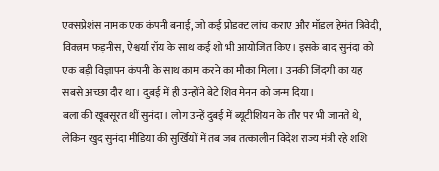एक्सप्रेशंस नामक एक कंपनी बनाई, जो कई प्रोडक्ट लांच कराए और मॉडल हेमंत त्रिवेदी, विक्त्रम फड़नीस, ऐश्वर्या रॉय के साथ कई शो भी आयोजित किए। इसके बाद सुनंदा को एक बड़ी विज्ञापन कंपनी के साथ काम करने का मौका मिला। उनकी जिंदगी का यह सबसे अच्छा दौर था। दुबई में ही उन्होंने बेटे शिव मेनन को जन्म दिया।
बला की खूबसूरत थीं सुनंदा। लोग उन्हें दुबई में ब्यूटीशियन के तौर पर भी जानते थे, लेकिन खुद सुनंदा मीडिया की सुर्खियों में तब जब तत्कालीन विदेश राज्य मंत्री रहे शशि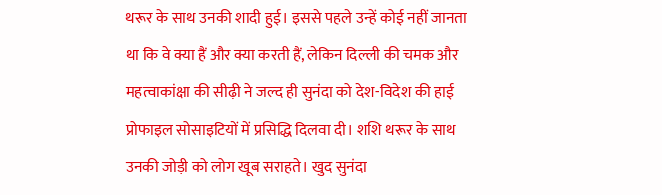थरूर के साथ उनकी शादी हुई। इससे पहले उन्हें कोई नहीं जानता था कि वे क्या हैं और क्या करती हैं, लेकिन दिल्ली की चमक और महत्वाकांक्षा की सीढ़ी ने जल्द ही सुनंदा को देश-विदेश की हाई प्रोफाइल सोसाइटियों में प्रसिद्धि दिलवा दी। शशि थरूर के साथ उनकी जोड़ी को लोग खूब सराहते। खुद सुनंदा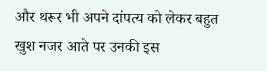और थरूर भी अपने दांपत्य को लेकर बहुत खुश नजर आते पर उनकी इस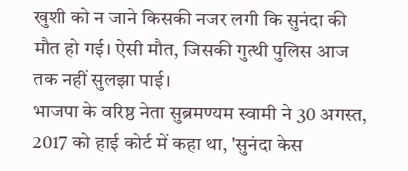खुशी को न जाने किसकी नजर लगी कि सुनंदा की मौत हो गई। ऐसी मौत, जिसकी गुत्थी पुलिस आज तक नहीं सुलझा पाई।
भाजपा के वरिष्ठ नेता सुब्रमण्यम स्वामी ने 30 अगस्त, 2017 को हाई कोर्ट में कहा था, 'सुनंदा केस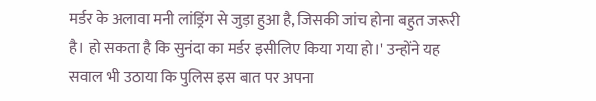मर्डर के अलावा मनी लांड्रिंग से जुड़ा हुआ है, जिसकी जांच होना बहुत जरूरी है। हो सकता है कि सुनंदा का मर्डर इसीलिए किया गया हो।' उन्होंने यह सवाल भी उठाया कि पुलिस इस बात पर अपना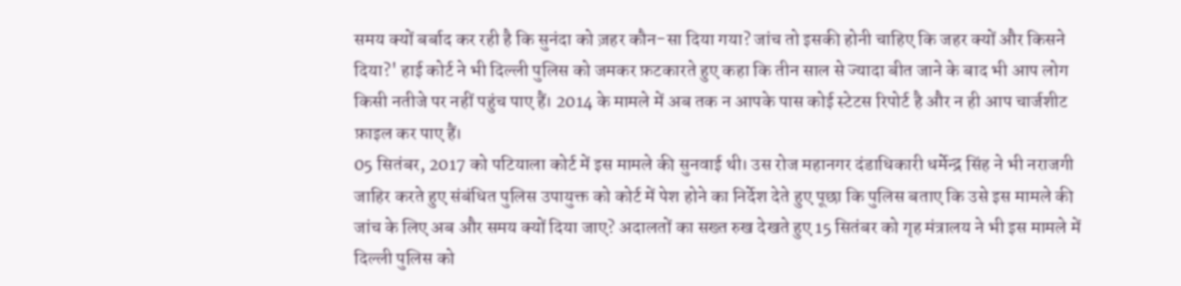समय क्यों बर्बाद कर रही है कि सुनंदा को ज़हर कौन-सा दिया गया? जांच तो इसकी होनी चाहिए कि जहर क्यों और किसने दिया?' हाई कोर्ट ने भी दिल्ली पुलिस को जमकर फ़टकारते हुए कहा कि तीन साल से ज्यादा बीत जाने के बाद भी आप लोग किसी नतीजे पर नहीं पहुंच पाए हैं। 2014 के मामले में अब तक न आपके पास कोई स्टेटस रिपोर्ट है और न ही आप चार्जशीट फ़ाइल कर पाए हैं।
05 सितंबर, 2017 को पटियाला कोर्ट में इस मामले की सुनवाई थी। उस रोज महानगर दंडाधिकारी धर्मेन्द्र सिंह ने भी नराजगी जाहिर करते हुए संबंधित पुलिस उपायुक्त को कोर्ट में पेश होने का निर्देश देते हुए पूछा कि पुलिस बताए कि उसे इस मामले की जांच के लिए अब और समय क्यों दिया जाए? अदालतों का सख्त रुख देखते हुए 15 सितंबर को गृह मंत्रालय ने भी इस मामले में दिल्ली पुलिस को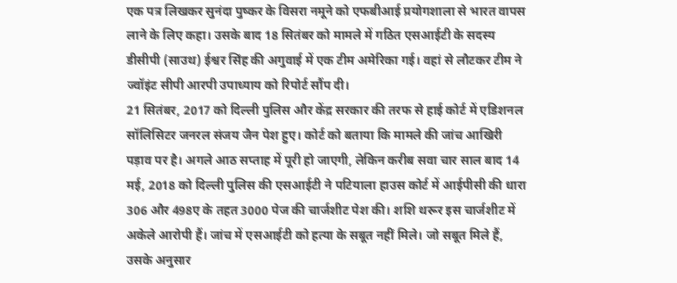एक पत्र लिखकर सुनंदा पुष्कर के विसरा नमूने को एफबीआई प्रयोगशाला से भारत वापस लाने के लिए कहा। उसके बाद 18 सितंबर को मामले में गठित एसआईटी के सदस्य डीसीपी (साउथ) ईश्वर सिंह की अगुवाई में एक टीम अमेरिका गई। वहां से लौटकर टीम ने ज्वॉइंट सीपी आरपी उपाध्याय को रिपोर्ट सौंप दी।
21 सितंबर, 2017 को दिल्ली पुलिस और केंद्र सरकार की तरफ से हाई कोर्ट में एडिशनल सॉलिसिटर जनरल संजय जैन पेश हुए। कोर्ट को बताया कि मामले की जांच आखिरी पड़ाव पर है। अगले आठ सप्ताह में पूरी हो जाएगी, लेकिन करीब सवा चार साल बाद 14 मई, 2018 को दिल्ली पुलिस की एसआईटी ने पटियाला हाउस कोर्ट में आईपीसी की धारा 306 और 498ए के तहत 3000 पेज की चार्जशीट पेश की। शशि थरूर इस चार्जशीट में अकेले आरोपी हैं। जांच में एसआईटी को हत्या के सबूत नहीं मिले। जो सबूत मिले हैं, उसके अनुसार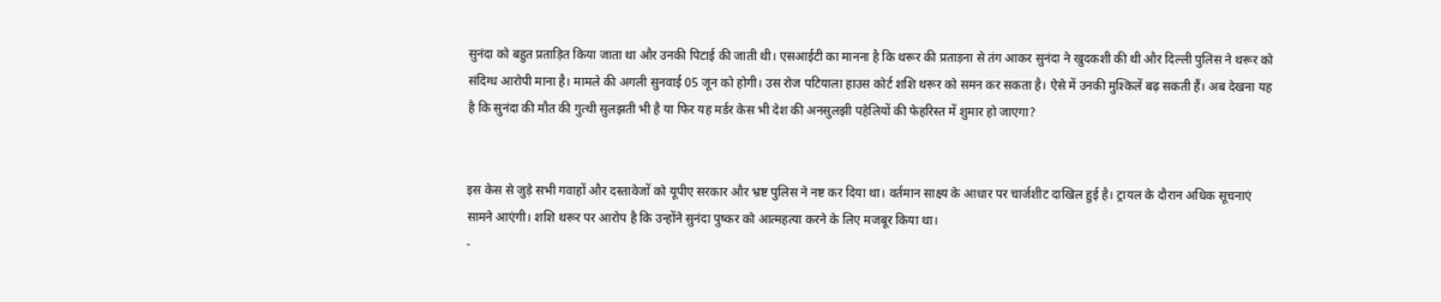सुनंदा को बहुत प्रताड़ित किया जाता था और उनकी पिटाई की जाती थी। एसआईटी का मानना है कि थरूर की प्रताड़ना से तंग आकर सुनंदा ने खुदकशी की थी और दिल्ली पुलिस ने थरूर को संदिग्ध आरोपी माना है। मामले की अगली सुनवाई 05 जून को होगी। उस रोज पटियाला हाउस कोर्ट शशि थरूर को समन कर सकता है। ऐसे में उनकी मुश्किलें बढ़ सकती हैं। अब देखना यह है कि सुनंदा की मौत की गुत्थी सुलझती भी है या फिर यह मर्डर केस भी देश की अनसुलझी पहेलियों की फेहरिस्त में शुमार हो जाएगा?


इस केस से जुड़े सभी गवाहों और दस्तावेजों को यूपीए सरकार और भ्रष्ट पुलिस ने नष्ट कर दिया था। वर्तमान साक्ष्य के आधार पर चार्जशीट दाखिल हुई है। ट्रायल के दौरान अधिक सूचनाएं सामने आएंगी। शशि थरूर पर आरोप है कि उन्होंने सुनंदा पुष्कर को आत्महत्या करने के लिए मजबूर किया था।
-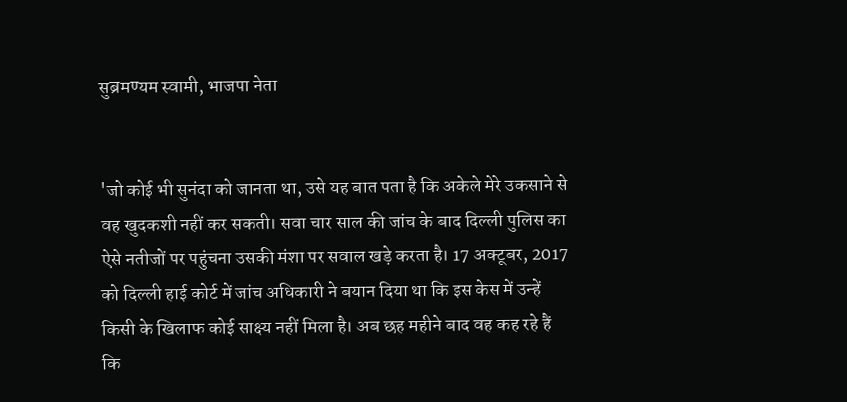सुब्रमण्यम स्वामी, भाजपा नेता


'जो कोई भी सुनंदा को जानता था, उसे यह बात पता है कि अकेले मेरे उकसाने से वह खुदकशी नहीं कर सकती। सवा चार साल की जांच के बाद दिल्ली पुलिस का ऐसे नतीजों पर पहुंचना उसकी मंशा पर सवाल खड़े करता है। 17 अक्टूबर, 2017 को दिल्ली हाई कोर्ट में जांच अधिकारी ने बयान दिया था कि इस केस में उन्हें किसी के खिलाफ कोई साक्ष्य नहीं मिला है। अब छह महीने बाद वह कह रहे हैं कि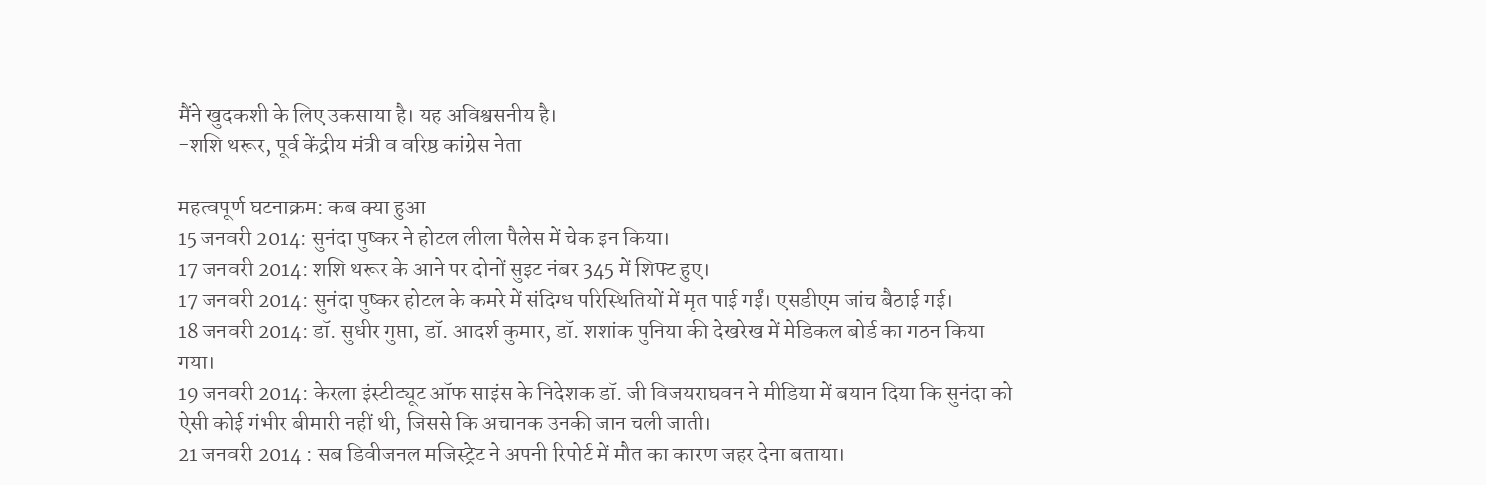मैंने खुदकशी के लिए उकसाया है। यह अविश्वसनीय है।
-शशि थरूर, पूर्व केंद्रीय मंत्री व वरिष्ठ कांग्रेस नेता

महत्वपूर्ण घटनाक्रम: कब क्या हुआ
15 जनवरी 2014: सुनंदा पुष्कर ने होटल लीला पैलेस में चेक इन किया।
17 जनवरी 2014: शशि थरूर के आने पर दोनों सुइट नंबर 345 में शिफ्ट हुए।
17 जनवरी 2014: सुनंदा पुष्कर होटल के कमरे में संदिग्ध परिस्थितियों में मृत पाई गईं। एसडीएम जांच बैठाई गई।
18 जनवरी 2014: डॉ. सुधीर गुप्ता, डॉ. आदर्श कुमार, डॉ. शशांक पुनिया की देखरेख में मेडिकल बोर्ड का गठन किया गया।
19 जनवरी 2014: केरला इंस्टीट्यूट ऑफ साइंस के निदेशक डॉ. जी विजयराघवन ने मीडिया में बयान दिया कि सुनंदा को ऐसी कोई गंभीर बीमारी नहीं थी, जिससे कि अचानक उनकी जान चली जाती।
21 जनवरी 2014 : सब डिवीजनल मजिस्ट्रेट ने अपनी रिपोर्ट में मौत का कारण जहर देना बताया।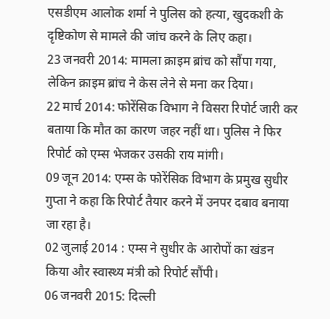एसडीएम आलोक शर्मा ने पुलिस को हत्या, खुदकशी के दृष्टिकोण से मामले की जांच करने के लिए कहा।
23 जनवरी 2014: मामला क्राइम ब्रांच को सौंपा गया, लेकिन क्राइम ब्रांच ने केस लेने से मना कर दिया।
22 मार्च 2014: फोरेंसिक विभाग ने विसरा रिपोर्ट जारी कर बताया कि मौत का कारण जहर नहीं था। पुलिस ने फिर रिपोर्ट को एम्स भेजकर उसकी राय मांगी।
09 जून 2014: एम्स के फोरेंसिक विभाग के प्रमुख सुधीर गुप्ता ने कहा कि रिपोर्ट तैयार करने में उनपर दबाव बनाया जा रहा है।
02 जुलाई 2014 : एम्स ने सुधीर के आरोपों का खंडन किया और स्वास्थ्य मंत्री को रिपोर्ट सौंपी।
06 जनवरी 2015: दिल्ली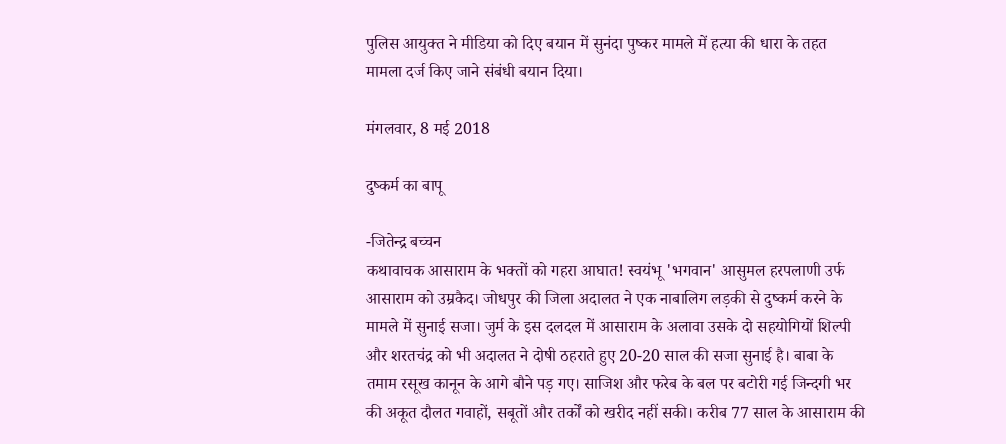पुलिस आयुक्त ने मीडिया को दिए बयान में सुनंदा पुष्कर मामले में हत्या की धारा के तहत मामला दर्ज किए जाने संबंधी बयान दिया।

मंगलवार, 8 मई 2018

दुष्कर्म का बापू

-जितेन्द्र बच्चन
कथावाचक आसाराम के भक्तों को गहरा आघात! स्वयंभू 'भगवान' आसुमल हरपलाणी उर्फ आसाराम को उम्रकैद। जोधपुर की जिला अदालत ने एक नाबालिग लड़की से दुष्कर्म करने के मामले में सुनाई सजा। जुर्म के इस दलदल में आसाराम के अलावा उसके दो सहयोगियों शिल्पी और शरतचंद्र को भी अदालत ने दोषी ठहराते हुए 20-20 साल की सजा सुनाई है। बाबा के तमाम रसूख कानून के आगे बौने पड़ गए। साजिश और फरेब के बल पर बटोरी गई जिन्दगी भर की अकूत दौलत गवाहों, सबूतों और तर्कों को खरीद नहीं सकी। करीब 77 साल के आसाराम की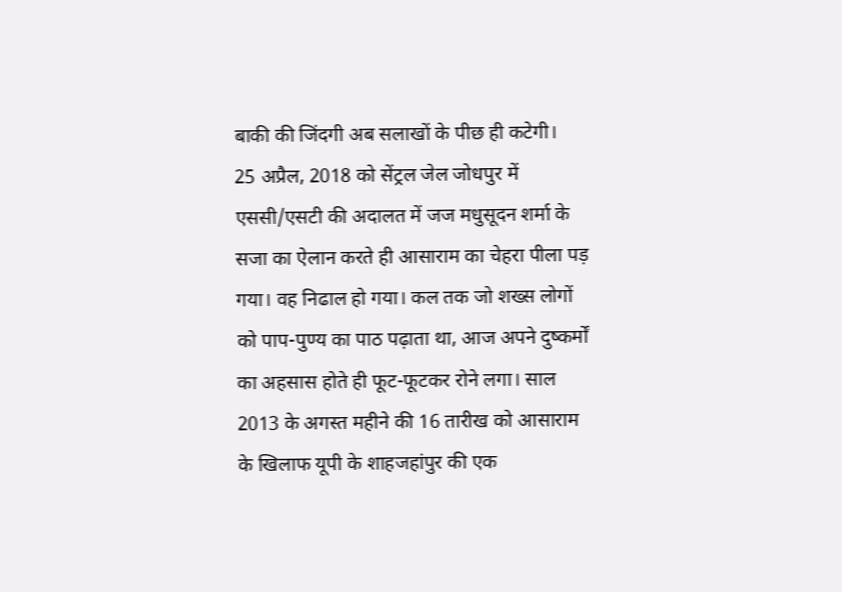बाकी की जिंदगी अब सलाखों के पीछ ही कटेगी।
25 अप्रैल, 2018 को सेंट्रल जेल जोधपुर में एससी/एसटी की अदालत में जज मधुसूदन शर्मा के सजा का ऐलान करते ही आसाराम का चेहरा पीला पड़ गया। वह निढाल हो गया। कल तक जो शख्स लोगों को पाप-पुण्य का पाठ पढ़ाता था, आज अपने दुष्कर्मों का अहसास होते ही फूट-फूटकर रोने लगा। साल 2013 के अगस्त महीने की 16 तारीख को आसाराम के खिलाफ यूपी के शाहजहांपुर की एक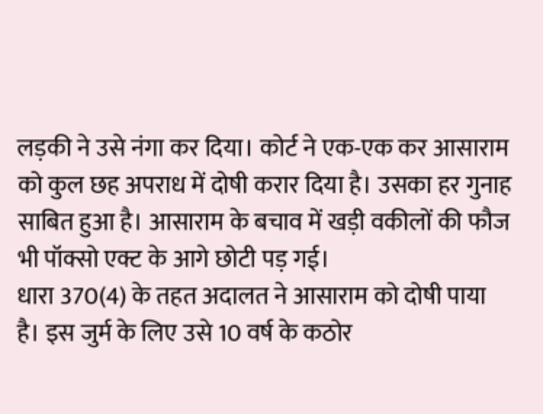लड़की ने उसे नंगा कर दिया। कोर्ट ने एक-एक कर आसाराम को कुल छह अपराध में दोषी करार दिया है। उसका हर गुनाह साबित हुआ है। आसाराम के बचाव में खड़ी वकीलों की फौज भी पॉक्सो एक्ट के आगे छोटी पड़ गई।
धारा 370(4) के तहत अदालत ने आसाराम को दोषी पाया है। इस जुर्म के लिए उसे 10 वर्ष के कठोर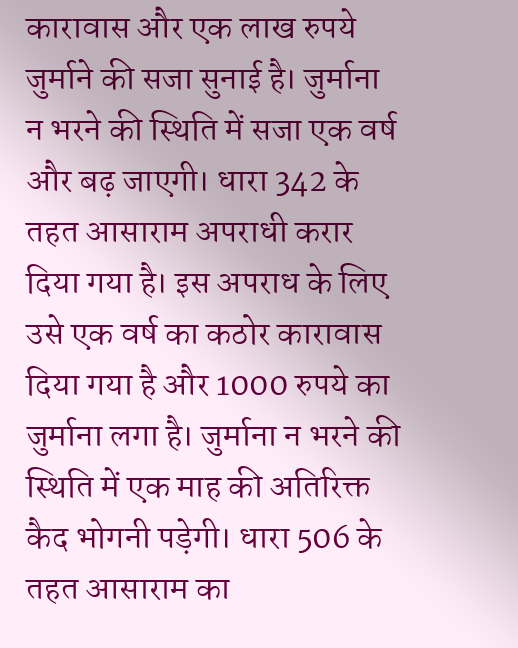कारावास और एक लाख रुपये जुर्माने की सजा सुनाई है। जुर्माना न भरने की स्थिति में सजा एक वर्ष और बढ़ जाएगी। धारा 342 के तहत आसाराम अपराधी करार दिया गया है। इस अपराध के लिए उसे एक वर्ष का कठोर कारावास दिया गया है और 1000 रुपये का जुर्माना लगा है। जुर्माना न भरने की स्थिति में एक माह की अतिरिक्त कैद भोगनी पड़ेगी। धारा 506 के तहत आसाराम का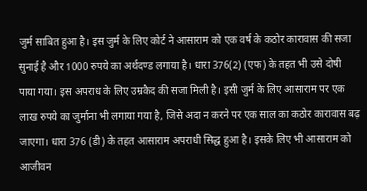जुर्म साबित हुआ है। इस जुर्म के लिए कोर्ट ने आसाराम को एक वर्ष के कठोर कारावास की सजा सुनाई है और 1000 रुपये का अर्थदण्ड लगाया है। धारा 376(2) (एफ) के तहत भी उसे दोषी पाया गया। इस अपराध के लिए उम्रकैद की सजा मिली है। इसी जुर्म के लिए आसाराम पर एक लाख रुपये का जुर्माना भी लगाया गया है, जिसे अदा न करने पर एक साल का कठोर कारावास बढ़ जाएगा। धारा 376 (डी) के तहत आसाराम अपराधी सिद्ध हुआ है। इसके लिए भी आसाराम को आजीवन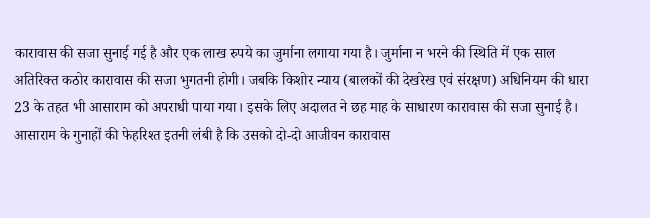कारावास की सजा सुनाई गई है और एक लाख रुपये का जुर्माना लगाया गया है। जुर्माना न भरने की स्थिति में एक साल अतिरिक्त कठोर कारावास की सजा भुगतनी होगी। जबकि किशोर न्याय (बालकों की देखरेख एवं संरक्षण) अधिनियम की धारा 23 के तहत भी आसाराम को अपराधी पाया गया। इसके लिए अदालत ने छह माह के साधारण कारावास की सजा सुनाई है।
आसाराम के गुनाहों की फेहरिश्त इतनी लंबी है कि उसको दो-दो आजीवन कारावास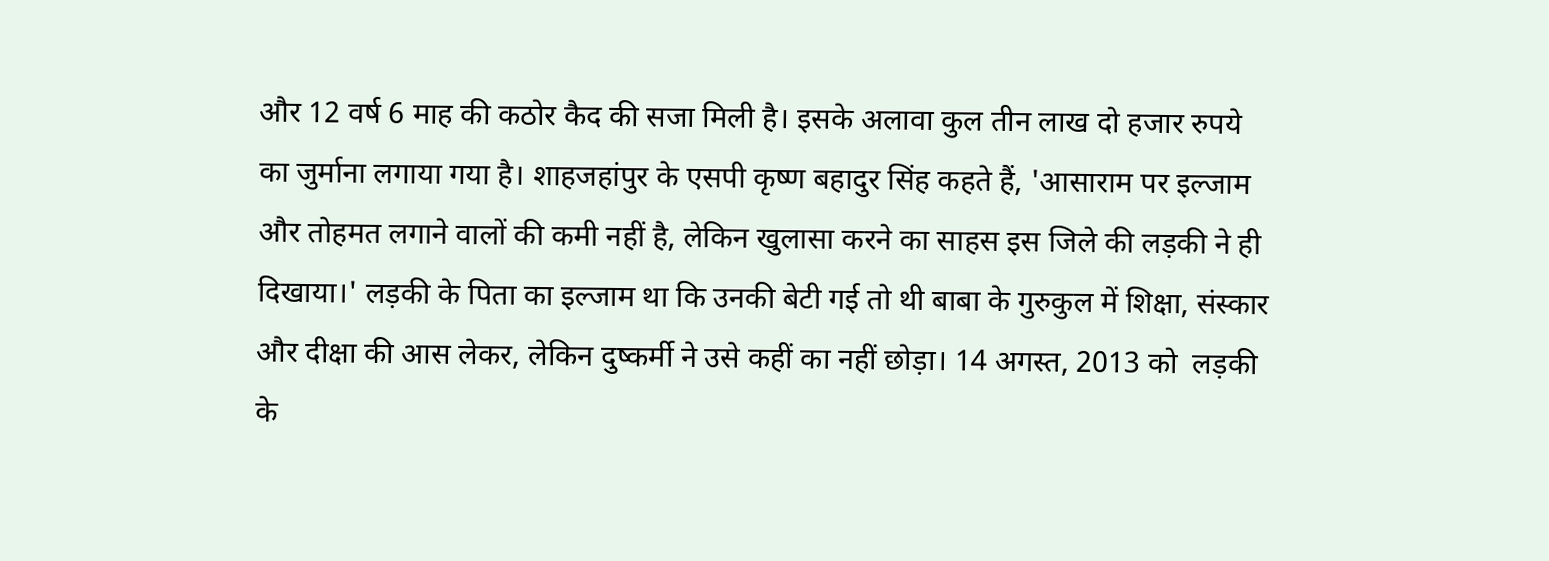और 12 वर्ष 6 माह की कठोर कैद की सजा मिली है। इसके अलावा कुल तीन लाख दो हजार रुपये का जुर्माना लगाया गया है। शाहजहांपुर के एसपी कृष्ण बहादुर सिंह कहते हैं, 'आसाराम पर इल्जाम और तोहमत लगाने वालों की कमी नहीं है, लेकिन खुलासा करने का साहस इस जिले की लड़की ने ही दिखाया।' लड़की के पिता का इल्जाम था कि उनकी बेटी गई तो थी बाबा के गुरुकुल में शिक्षा, संस्कार और दीक्षा की आस लेकर, लेकिन दुष्कर्मी ने उसे कहीं का नहीं छोड़ा। 14 अगस्त, 2013 को  लड़की के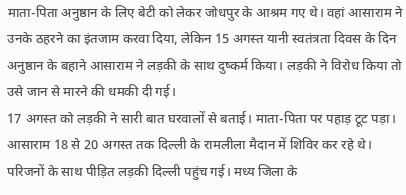माता-पिता अनुष्ठान के लिए बेटी को लेकर जोधपुर के आश्रम गए थे। वहां आसाराम ने उनके ठहरने का इंतजाम करवा दिया, लेकिन 15 अगस्त यानी स्वतंत्रता दिवस के दिन अनुष्ठान के बहाने आसाराम ने लड़की के साथ दुष्कर्म किया। लड़की ने विरोध किया तो उसे जान से मारने की धमकी दी गई।
17 अगस्त को लड़की ने सारी बात घरवालों से बताई। माता-पिता पर पहाड़ टूट पड़ा। आसाराम 18 से 20 अगस्त तक दिल्ली के रामलीला मैदान में शिविर कर रहे थे। परिजनों के साथ पीड़ित लड़की दिल्ली पहुंच गई। मध्य जिला के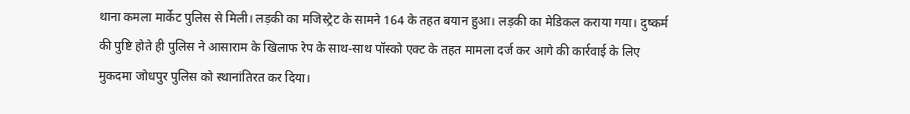थाना कमला मार्केट पुलिस से मिली। लड़की का मजिस्ट्रेट के सामने 164 के तहत बयान हुआ। लड़की का मेडिकल कराया गया। दुष्कर्म की पुष्टि होते ही पुलिस ने आसाराम के खिलाफ रेप के साथ-साथ पॉस्को एक्ट के तहत मामला दर्ज कर आगे की कार्रवाई के लिए मुकदमा जोधपुर पुलिस को स्थानांतिरत कर दिया।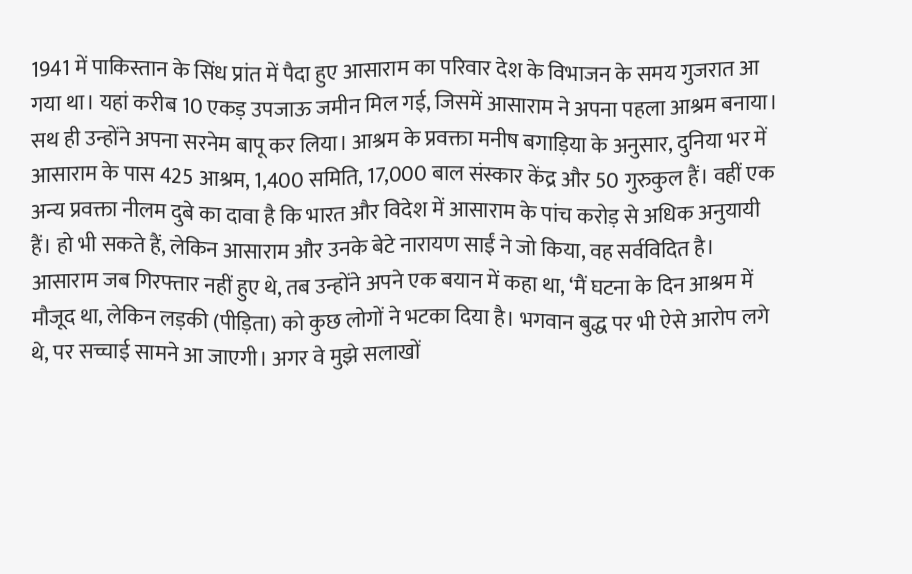1941 में पाकिस्तान के सिंध प्रांत में पैदा हुए आसाराम का परिवार देश के विभाजन के समय गुजरात आ गया था। यहां करीब 10 एकड़ उपजाऊ जमीन मिल गई, जिसमें आसाराम ने अपना पहला आश्रम बनाया। सथ ही उन्होंने अपना सरनेम बापू कर लिया। आश्रम के प्रवक्ता मनीष बगाड़िया के अनुसार, दुनिया भर में आसाराम के पास 425 आश्रम, 1,400 समिति, 17,000 बाल संस्कार केंद्र और 50 गुरुकुल हैं। वहीं एक अन्य प्रवक्ता नीलम दुबे का दावा है कि भारत और विदेश में आसाराम के पांच करोड़ से अधिक अनुयायी हैं। हो भी सकते हैं, लेकिन आसाराम और उनके बेटे नारायण साईं ने जो किया, वह सर्वविदित है।
आसाराम जब गिरफ्तार नहीं हुए थे, तब उन्होंने अपने एक बयान में कहा था, ‘मैं घटना के दिन आश्रम में मौजूद था, लेकिन लड़की (पीड़िता) को कुछ लोगों ने भटका दिया है। भगवान बुद्ध पर भी ऐसे आरोप लगे थे, पर सच्चाई सामने आ जाएगी। अगर वे मुझे सलाखों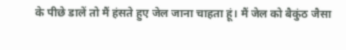के पीछे डालें तो मैं हंसते हुए जेल जाना चाहता हूं। मैं जेल को बैकुंठ जैसा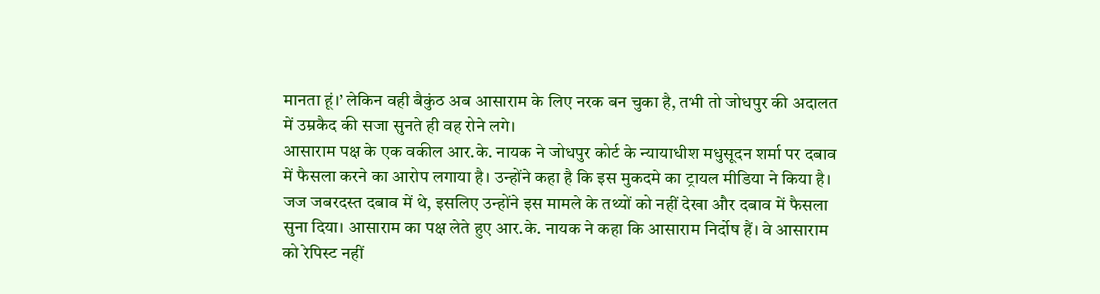मानता हूं।’ लेकिन वही बैकुंठ अब आसाराम के लिए नरक बन चुका है, तभी तो जोधपुर की अदालत में उम्रकैद की सजा सुनते ही वह रोने लगे।
आसाराम पक्ष के एक वकील आर.के. नायक ने जोधपुर कोर्ट के न्यायाधीश मधुसूदन शर्मा पर दबाव में फैसला करने का आरोप लगाया है। उन्होंने कहा है कि इस मुकदमे का ट्रायल मीडिया ने किया है। जज जबरदस्त दबाव में थे, इसलिए उन्होंने इस मामले के तथ्यों को नहीं देखा और दबाव में फैसला सुना दिया। आसाराम का पक्ष लेते हुए आर.के. नायक ने कहा कि आसाराम निर्दोष हैं। वे आसाराम को रेपिस्ट नहीं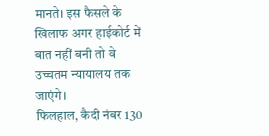मानते। इस फैसले के खिलाफ अगर हाईकोर्ट में बात नहीं बनी तो वे उच्चतम न्यायालय तक जाएंगे।
फिलहाल, कैदी नंबर 130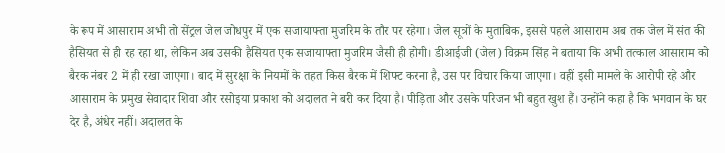के रूप में आसाराम अभी तो सेंट्रल जेल जोधपुर में एक सजायाफ्ता मुजरिम के तौर पर रहेगा। जेल सूत्रों के मुताबिक, इससे पहले आसाराम अब तक जेल में संत की हैसियत से ही रह रहा था, लेकिन अब उसकी हैसियत एक सजायाफ्ता मुजरिम जैसी ही होगी। डीआईजी (जेल) विक्रम सिंह ने बताया कि अभी तत्काल आसाराम को बैरक नंबर 2 में ही रखा जाएगा। बाद में सुरक्षा के नियमों के तहत किस बैरक में शिफ्ट करना है, उस पर विचार किया जाएगा। वहीं इसी मामले के आरोपी रहे और आसाराम के प्रमुख सेवादार शिवा और रसोइया प्रकाश को अदालत ने बरी कर दिया है। पीड़िता और उसके परिजन भी बहुत खुश हैं। उन्होंने कहा है कि भगवान के घर देर है, अंधेर नहीं। अदालत के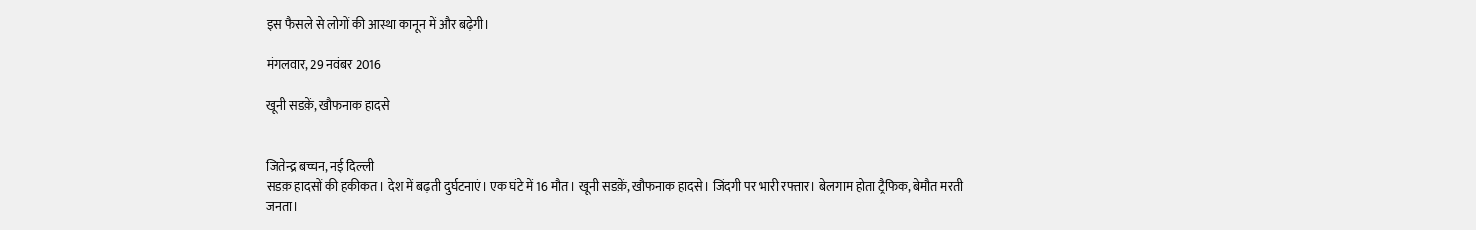इस फैसले से लोगों की आस्था कानून में और बढ़ेगी।

मंगलवार, 29 नवंबर 2016

खूनी सडक़ें, खौफनाक हादसे


जितेन्द्र बच्चन, नई दिल्ली
सडक़ हादसों की हकीकत। देश में बढ़ती दुर्घटनाएं। एक घंटे में 16 मौत। खूनी सडक़ें, खौफनाक हादसे। जिंदगी पर भारी रफ्तार। बेलगाम होता ट्रैफिक, बेमौत मरती जनता।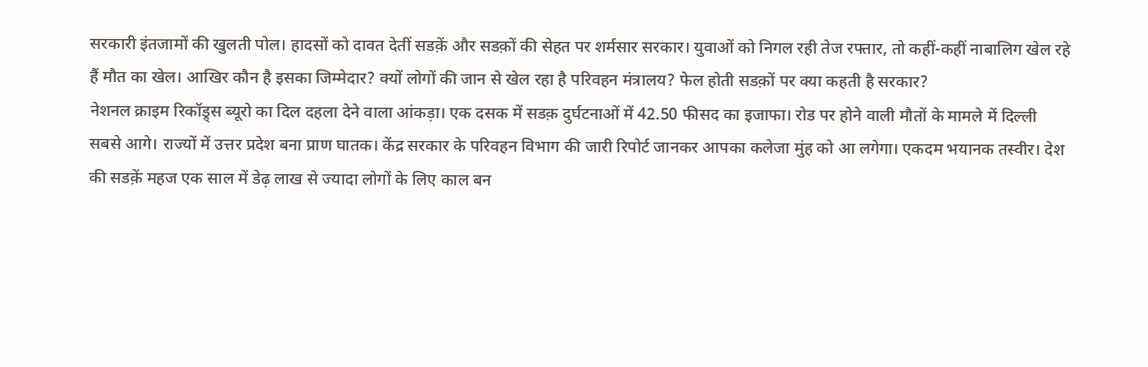सरकारी इंतजामों की खुलती पोल। हादसों को दावत देतीं सडक़ें और सडक़ों की सेहत पर शर्मसार सरकार। युवाओं को निगल रही तेज रफ्तार, तो कहीं-कहीं नाबालिग खेल रहे हैं मौत का खेल। आखिर कौन है इसका जिम्मेदार? क्यों लोगों की जान से खेल रहा है परिवहन मंत्रालय? फेल होती सडक़ों पर क्या कहती है सरकार?
नेशनल क्राइम रिकॉड्र्स ब्यूरो का दिल दहला देने वाला आंकड़ा। एक दसक में सडक़ दुर्घटनाओं में 42.50 फीसद का इजाफा। रोड पर होने वाली मौतों के मामले में दिल्ली सबसे आगे। राज्यों में उत्तर प्रदेश बना प्राण घातक। केंद्र सरकार के परिवहन विभाग की जारी रिपोर्ट जानकर आपका कलेजा मुंह को आ लगेगा। एकदम भयानक तस्वीर। देश की सडक़ें महज एक साल में डेढ़ लाख से ज्यादा लोगों के लिए काल बन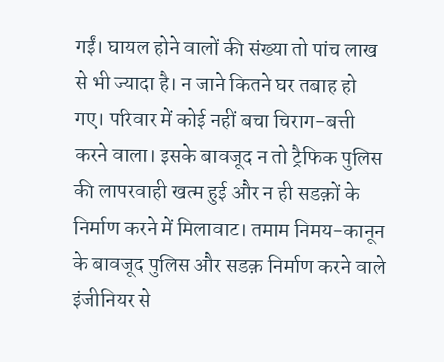गईं। घायल होने वालों की संख्या तो पांच लाख से भी ज्यादा है। न जाने कितने घर तबाह हो गए। परिवार में कोई नहीं बचा चिराग-बत्ती करने वाला। इसके बावजूद न तो ट्रैफिक पुलिस की लापरवाही खत्म हुई और न ही सडक़ों के निर्माण करने में मिलावाट। तमाम निमय-कानून के बावजूद पुलिस और सडक़ निर्माण करने वाले इंजीनियर से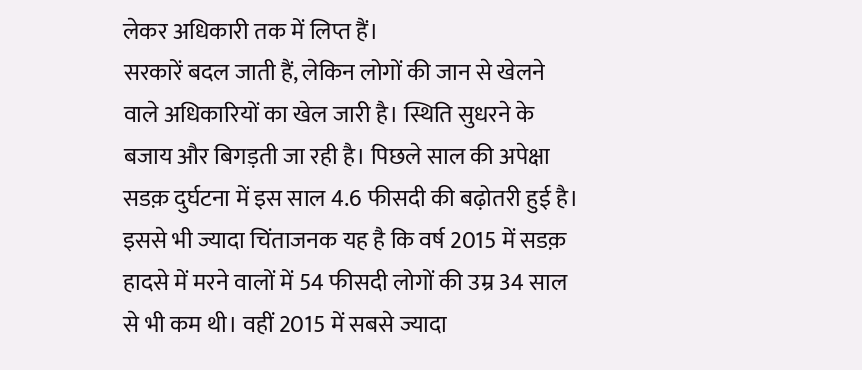लेकर अधिकारी तक में लिप्त हैं।
सरकारें बदल जाती हैं, लेकिन लोगों की जान से खेलने वाले अधिकारियों का खेल जारी है। स्थिति सुधरने के बजाय और बिगड़ती जा रही है। पिछले साल की अपेक्षा सडक़ दुर्घटना में इस साल 4.6 फीसदी की बढ़ोतरी हुई है। इससे भी ज्यादा चिंताजनक यह है कि वर्ष 2015 में सडक़ हादसे में मरने वालों में 54 फीसदी लोगों की उम्र 34 साल से भी कम थी। वहीं 2015 में सबसे ज्यादा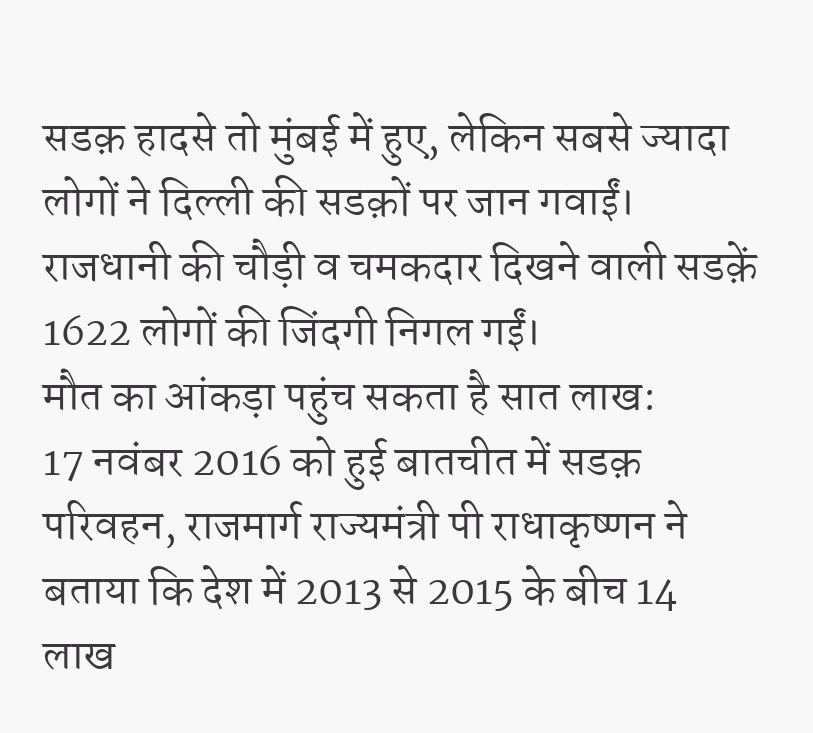सडक़ हादसे तो मुंबई में हुए, लेकिन सबसे ज्यादा लोगों ने दिल्ली की सडक़ों पर जान गवाईं। राजधानी की चौड़ी व चमकदार दिखने वाली सडक़ें 1622 लोगों की जिंदगी निगल गईं।
मौत का आंकड़ा पहुंच सकता है सात लाख:
17 नवंबर 2016 को हुई बातचीत में सडक़ परिवहन, राजमार्ग राज्यमंत्री पी राधाकृष्णन ने बताया कि देश में 2013 से 2015 के बीच 14 लाख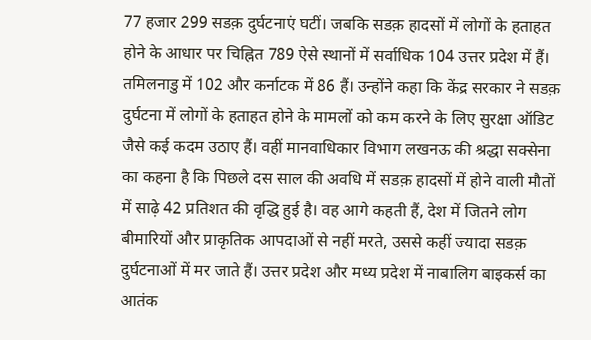77 हजार 299 सडक़ दुर्घटनाएं घटीं। जबकि सडक़ हादसों में लोगों के हताहत होने के आधार पर चिह्नित 789 ऐसे स्थानों में सर्वाधिक 104 उत्तर प्रदेश में हैं। तमिलनाडु में 102 और कर्नाटक में 86 हैं। उन्होंने कहा कि केंद्र सरकार ने सडक़ दुर्घटना में लोगों के हताहत होने के मामलों को कम करने के लिए सुरक्षा ऑडिट जैसे कई कदम उठाए हैं। वहीं मानवाधिकार विभाग लखनऊ की श्रद्धा सक्सेना का कहना है कि पिछले दस साल की अवधि में सडक़ हादसों में होने वाली मौतों में साढ़े 42 प्रतिशत की वृद्धि हुई है। वह आगे कहती हैं, देश में जितने लोग बीमारियों और प्राकृतिक आपदाओं से नहीं मरते, उससे कहीं ज्यादा सडक़ दुर्घटनाओं में मर जाते हैं। उत्तर प्रदेश और मध्य प्रदेश में नाबालिग बाइकर्स का आतंक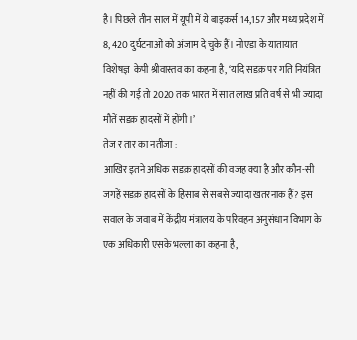है। पिछले तीन साल में यूपी में ये बाइकर्स 14,157 और मध्य प्रदेश में 8, 420 दुर्घटनाओं को अंजाम दे चुके हैं। नोएडा के यातायात विशेषज्ञ  केपी श्रीवास्तव का कहना है, ‘यदि सडक़ पर गति नियंत्रित नहीं की गई तो 2020 तक भारत में सात लाख प्रति वर्ष से भी ज्यादा मौतें सडक़ हादसों में होंगी।’
तेज र तार का नतीजा :
आखिर इतने अधिक सडक़ हादसों की वजह क्या है और कौन-सी जगहें सडक़ हादसों के हिसाब से सबसे ज्यादा खतरनाक हैं? इस सवाल के जवाब में केंद्रीय मंत्रालय के परिवहन अनुसंधान विभाग के एक अधिकारी एसके भल्ला का कहना है,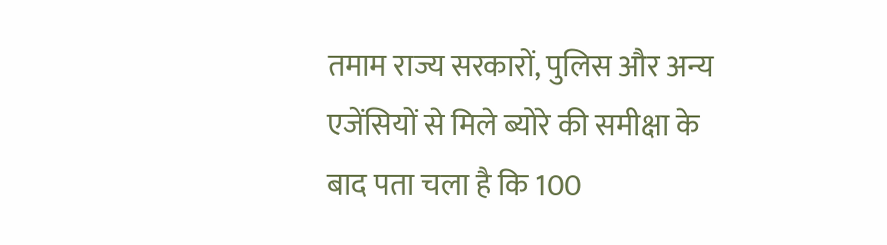तमाम राज्य सरकारों, पुलिस और अन्य एजेंसियों से मिले ब्योरे की समीक्षा के बाद पता चला है कि 100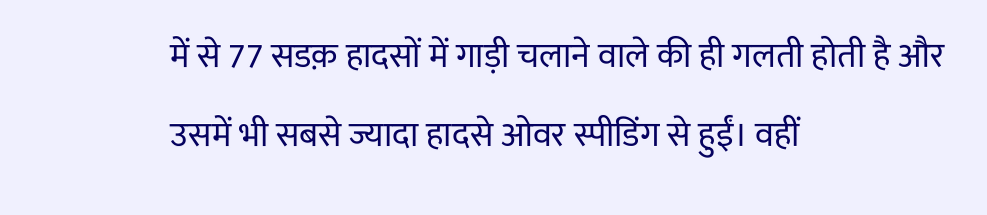में से 77 सडक़ हादसों में गाड़ी चलाने वाले की ही गलती होती है और उसमें भी सबसे ज्यादा हादसे ओवर स्पीडिंग से हुईं। वहीं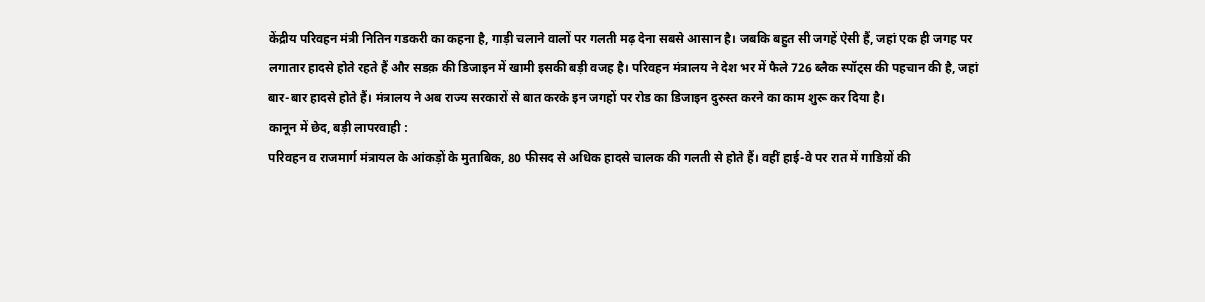केंद्रीय परिवहन मंत्री नितिन गडकरी का कहना है, गाड़ी चलाने वालों पर गलती मढ़ देना सबसे आसान है। जबकि बहुत सी जगहें ऐसी हैं, जहां एक ही जगह पर लगातार हादसे होते रहते हैं और सडक़ की डिजाइन में खामी इसकी बड़ी वजह है। परिवहन मंत्रालय ने देश भर में फैले 726 ब्लैक स्पॉट्स की पहचान की है, जहां बार-बार हादसे होते हैं। मंत्रालय ने अब राज्य सरकारों से बात करके इन जगहों पर रोड का डिजाइन दुरुस्त करने का काम शुरू कर दिया है।
कानून में छेद, बड़ी लापरवाही :
परिवहन व राजमार्ग मंत्रायल के आंकड़ों के मुताबिक, 80 फीसद से अधिक हादसे चालक की गलती से होते हैं। वहीं हाई-वे पर रात में गाडिय़ों की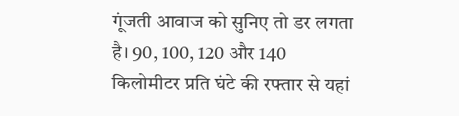गूंजती आवाज को सुनिए तो डर लगता है। 90, 100, 120 और 140 किलोमीटर प्रति घंटे की रफ्तार से यहां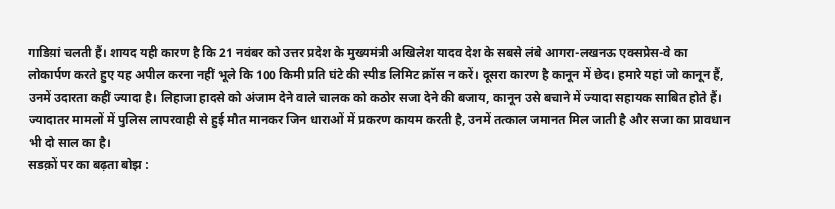गाडिय़ां चलती हैं। शायद यही कारण है कि 21 नवंबर को उत्तर प्रदेश के मुख्यमंत्री अखिलेश यादव देश के सबसे लंबे आगरा-लखनऊ एक्सप्रेस-वे का लोकार्पण करते हुए यह अपील करना नहीं भूले कि 100 किमी प्रति घंटे की स्पीड लिमिट क्रॉस न करें। दूसरा कारण है कानून में छेद। हमारे यहां जो कानून हैं, उनमें उदारता कहीं ज्यादा है। लिहाजा हादसे को अंजाम देने वाले चालक को कठोर सजा देने की बजाय, कानून उसे बचाने में ज्यादा सहायक साबित होते हैं। ज्यादातर मामलों में पुलिस लापरवाही से हुई मौत मानकर जिन धाराओं में प्रकरण कायम करती है, उनमें तत्काल जमानत मिल जाती है और सजा का प्रावधान भी दो साल का है।
सडक़ों पर का बढ़ता बोझ :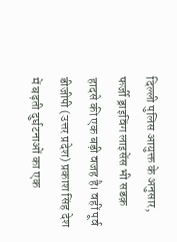दिल्ली पुलिस आयुक्त के अनुसार, फर्जी ड्राइविंग लाइसेंस भी सडक़ हादसे की एक बड़ी वजह है। वहीं पूर्व डीजीपी (उत्तर प्रदेश) प्रकाश सिंह देश में बढ़ती दुर्घटनाओं का एक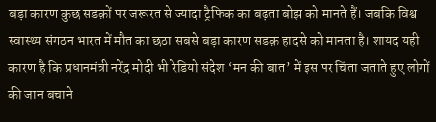बड़ा कारण कुछ सडक़ों पर जरूरत से ज्यादा ट्रैफिक का बढ़ता बोझ को मानते हैं। जबकि विश्व स्वास्थ्य संगठन भारत में मौत का छठा सबसे बड़ा कारण सडक़ हादसे को मानता है। शायद यही कारण है कि प्रधानमंत्री नरेंद्र मोदी भी रेडियो संदेश ‘मन की बात’ में इस पर चिंता जताते हुए लोगों की जान बचाने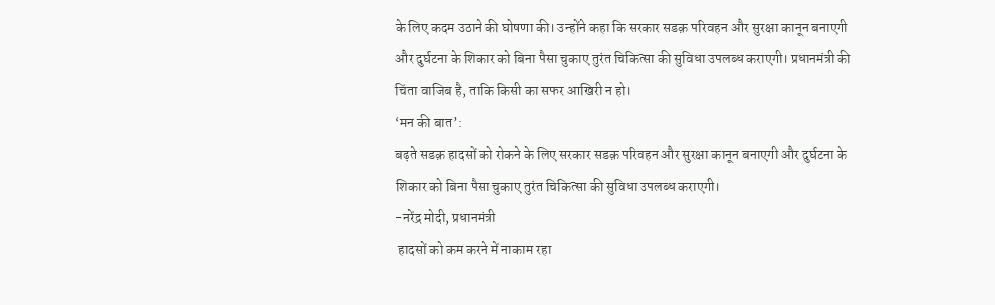के लिए कदम उठाने की घोषणा की। उन्होंने कहा कि सरकार सडक़ परिवहन और सुरक्षा कानून बनाएगी और दुर्घटना के शिकार को बिना पैसा चुकाए तुरंत चिकित्सा की सुविधा उपलब्ध कराएगी। प्रधानमंत्री की चिंता वाजिब है, ताकि किसी का सफर आखिरी न हो।
‘मन की बात’:
बढ़ते सडक़ हादसों को रोकने के लिए सरकार सडक़ परिवहन और सुरक्षा कानून बनाएगी और दुर्घटना के शिकार को बिना पैसा चुकाए तुरंत चिकित्सा की सुविधा उपलब्ध कराएगी।
-नरेंद्र मोदी, प्रधानमंत्री
 हादसों को कम करने में नाकाम रहा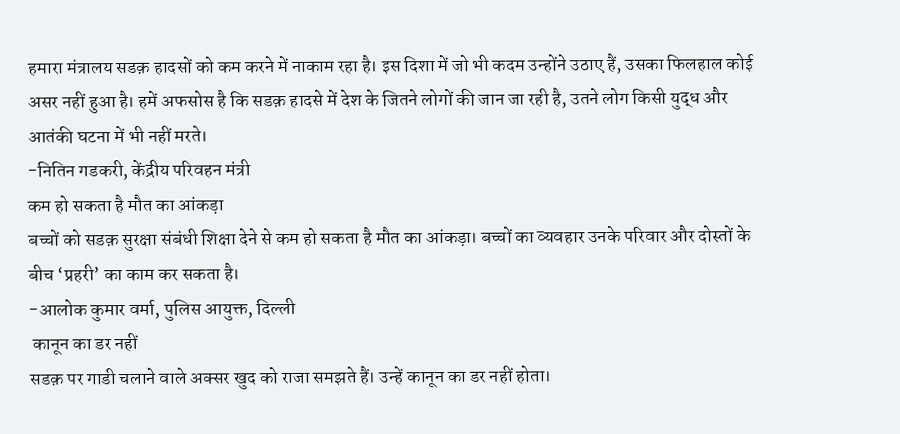हमारा मंत्रालय सडक़ हादसों को कम करने में नाकाम रहा है। इस दिशा में जो भी कदम उन्होंने उठाए हैं, उसका फिलहाल कोई असर नहीं हुआ है। हमें अफसोस है कि सडक़ हादसे में देश के जितने लोगों की जान जा रही है, उतने लोग किसी युद्ध और आतंकी घटना में भी नहीं मरते।
-नितिन गडकरी, केंद्रीय परिवहन मंत्री
कम हो सकता है मौत का आंकड़ा
बच्चों को सडक़ सुरक्षा संबंधी शिक्षा देने से कम हो सकता है मौत का आंकड़ा। बच्चों का व्यवहार उनके परिवार और दोस्तों के बीच ‘प्रहरी’ का काम कर सकता है।
-आलोक कुमार वर्मा, पुलिस आयुक्त, दिल्ली
 कानून का डर नहीं
सडक़ पर गाडी चलाने वाले अक्सर खुद को राजा समझते हैं। उन्हें कानून का डर नहीं होता।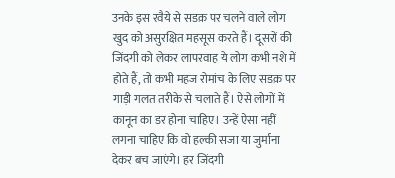उनके इस रवैये से सडक़ पर चलने वाले लोग खुद को असुरक्षित महसूस करते हैं। दूसरों की जिंदगी को लेकर लापरवाह ये लोग कभी नशे में होते हैं, तो कभी महज रोमांच के लिए सडक़ पर गाड़ी गलत तरीके से चलाते हैं। ऐसे लोगों में कानून का डर होना चाहिए। उन्हें ऐसा नहीं लगना चाहिए कि वो हल्की सजा या जुर्माना देकर बच जाएंगे। हर जिंदगी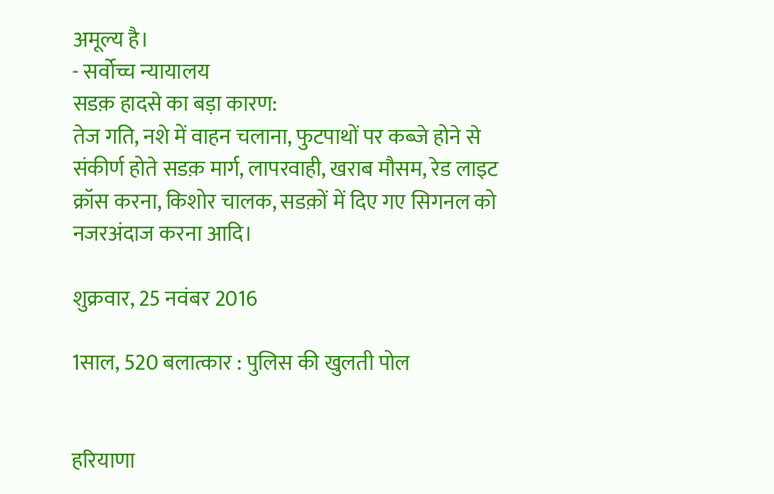अमूल्य है।
- सर्वोच्च न्यायालय
सडक़ हादसे का बड़ा कारण:
तेज गति, नशे में वाहन चलाना, फुटपाथों पर कब्जे होने से संकीर्ण होते सडक़ मार्ग, लापरवाही, खराब मौसम, रेड लाइट क्रॉस करना, किशोर चालक, सडक़ों में दिए गए सिगनल को नजरअंदाज करना आदि।

शुक्रवार, 25 नवंबर 2016

1साल, 520 बलात्कार : पुलिस की खुलती पोल


हरियाणा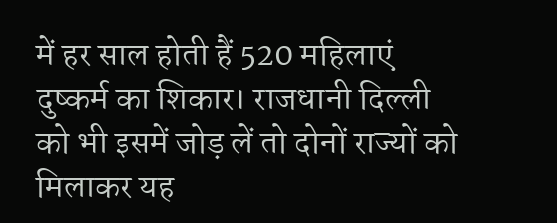में हर साल होती हैं 520 महिलाएं दुष्कर्म का शिकार। राजधानी दिल्ली को भी इसमें जोड़ लें तो दोनों राज्यों को मिलाकर यह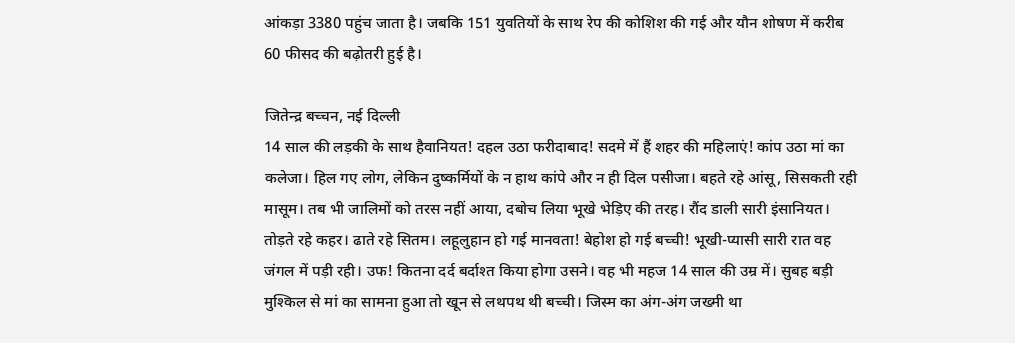आंकड़ा 3380 पहुंच जाता है। जबकि 151 युवतियों के साथ रेप की कोशिश की गई और यौन शोषण में करीब 60 फीसद की बढ़ोतरी हुई है।

जितेन्द्र बच्चन, नई दिल्ली
14 साल की लड़की के साथ हैवानियत! दहल उठा फरीदाबाद! सदमे में हैं शहर की महिलाएं! कांप उठा मां का कलेजा। हिल गए लोग, लेकिन दुष्कर्मियों के न हाथ कांपे और न ही दिल पसीजा। बहते रहे आंसू, सिसकती रही मासूम। तब भी जालिमों को तरस नहीं आया, दबोच लिया भूखे भेड़िए की तरह। रौंद डाली सारी इंसानियत। तोड़ते रहे कहर। ढाते रहे सितम। लहूलुहान हो गई मानवता! बेहोश हो गई बच्ची! भूखी-प्यासी सारी रात वह जंगल में पड़ी रही। उफ! कितना दर्द बर्दाश्त किया होगा उसने। वह भी महज 14 साल की उम्र में। सुबह बड़ी मुश्किल से मां का सामना हुआ तो खून से लथपथ थी बच्ची। जिस्म का अंग-अंग जख्मी था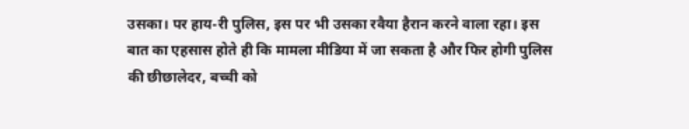उसका। पर हाय-री पुलिस, इस पर भी उसका रवैया हैरान करने वाला रहा। इस बात का एहसास होते ही कि मामला मीडिया में जा सकता है और फिर होगी पुलिस की छीछालेदर, बच्ची को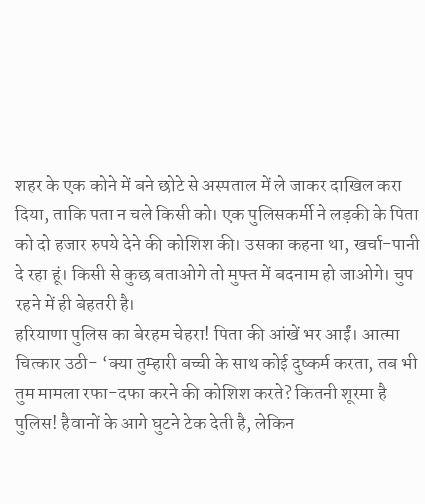शहर के एक कोने में बने छोटे से अस्पताल में ले जाकर दाखिल करा दिया, ताकि पता न चले किसी को। एक पुलिसकर्मी ने लड़की के पिता को दो हजार रुपये देने की कोशिश की। उसका कहना था, खर्चा-पानी दे रहा हूं। किसी से कुछ बताओगे तो मुफ्त में बदनाम हो जाओगे। चुप रहने में ही बेहतरी है।
हरियाणा पुलिस का बेरहम चेहरा! पिता की आंखें भर आईं। आत्मा चित्कार उठी- ‘क्या तुम्हारी बच्ची के साथ कोई दुष्कर्म करता, तब भी तुम मामला रफा-दफा करने की कोशिश करते? कितनी शूरमा है पुलिस! हैवानों के आगे घुटने टेक देती है, लेकिन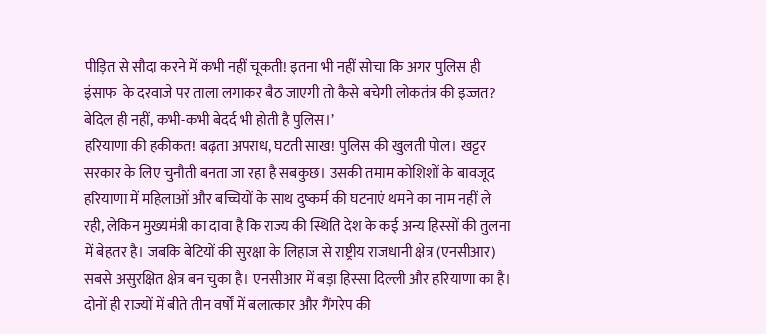पीड़ित से सौदा करने में कभी नहीं चूकती! इतना भी नहीं सोचा कि अगर पुलिस ही इंसाफ  के दरवाजे पर ताला लगाकर बैठ जाएगी तो कैसे बचेगी लोकतंत्र की इज्जत? बेदिल ही नहीं, कभी-कभी बेदर्द भी होती है पुलिस।’
हरियाणा की हकीकत! बढ़ता अपराध, घटती साख! पुलिस की खुलती पोल। खट्टर सरकार के लिए चुनौती बनता जा रहा है सबकुछ। उसकी तमाम कोशिशों के बावजूद हरियाणा में महिलाओं और बच्चियों के साथ दुष्कर्म की घटनाएं थमने का नाम नहीं ले रही, लेकिन मुख्यमंत्री का दावा है कि राज्य की स्थिति देश के कई अन्य हिस्सों की तुलना में बेहतर है। जबकि बेटियों की सुरक्षा के लिहाज से राष्ट्रीय राजधानी क्षेत्र (एनसीआर) सबसे असुरक्षित क्षेत्र बन चुका है। एनसीआर में बड़ा हिस्सा दिल्ली और हरियाणा का है। दोनों ही राज्यों में बीते तीन वर्षों में बलात्कार और गैंगरेप की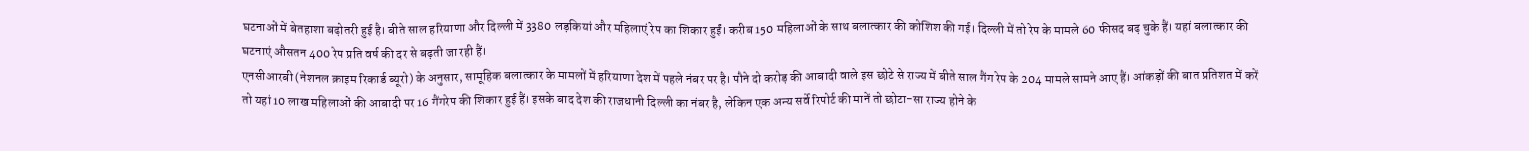घटनाओं में बेतहाशा बढ़ोतरी हुई है। बीते साल हरियाणा और दिल्ली में 3380 लड़कियां और महिलाएं रेप का शिकार हुईं। करीब 150 महिलाओं के साथ बलात्कार की कोशिश की गई। दिल्ली में तो रेप के मामले 60 फीसद बढ़ चुके हैं। यहां बलात्कार की घटनाएं औसतन 400 रेप प्रति वर्ष की दर से बढ़ती जा रही हैं।
एनसीआरबी (नेशनल क्राइम रिकार्ड ब्यूरो) के अनुसार, सामूहिक बलात्कार के मामलों में हरियाणा देश में पहले नंबर पर है। पौने दो करोड़ की आबादी वाले इस छोटे से राज्य में बीते साल गैंग रेप के 204 मामले सामने आए हैं। आंकड़ों की बात प्रतिशत में करें तो यहां 10 लाख महिलाओं की आबादी पर 16 गैंगरेप की शिकार हुई हैं। इसके बाद देश की राजधानी दिल्ली का नंबर है, लेकिन एक अन्य सर्वे रिपोर्ट की मानें तो छोटा-सा राज्य होने के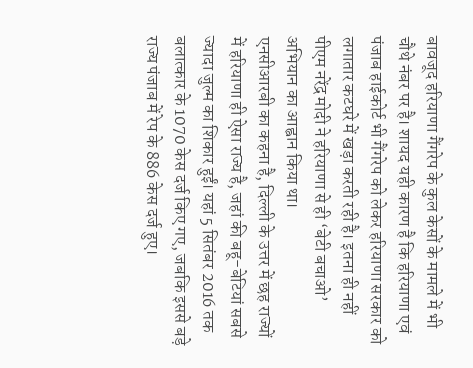बावजूद हरियाणा गैंगरेप के कुल केसों के मामले में भी चौथे नंबर पर है। शायद यही कारण है कि हरियाणा एवं पंजाब हाईकोर्ट भी गैंगरेप को लेकर हरियाणा सरकार को लगातार कटघरे में खड़ा करती रही है। इतना ही नहीं पीएम नरेंद्र मोदी ने हरियाणा से ही ‘बेटी बचाओ’ अभियान का आह्वान किया था।
एनसीआरबी का कहना है, दिल्ली के उत्तर में छह राज्यों में हरियाणा ही ऐसा राज्य है, जहां की बहू-बेटियां सबसे ज्यादा जुल्म का शिकार हुईं। यहां 5 सितंबर 2016 तक बलात्कार के 1070 केस दर्ज किए गए, जबकि इससे बड़े राज्य पंजाब में रेप के 886 केस दर्ज हुए।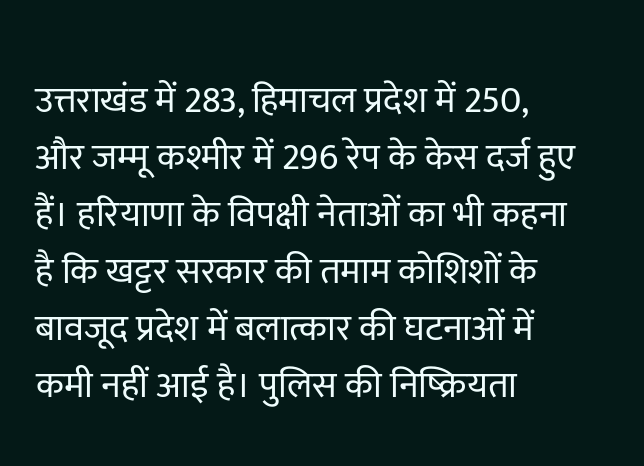उत्तराखंड में 283, हिमाचल प्रदेश में 250, और जम्मू कश्मीर में 296 रेप के केस दर्ज हुए हैं। हरियाणा के विपक्षी नेताओं का भी कहना है कि खट्टर सरकार की तमाम कोशिशों के बावजूद प्रदेश में बलात्कार की घटनाओं में कमी नहीं आई है। पुलिस की निष्क्रियता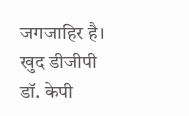जगजाहिर है। खुद डीजीपी डॉ. केपी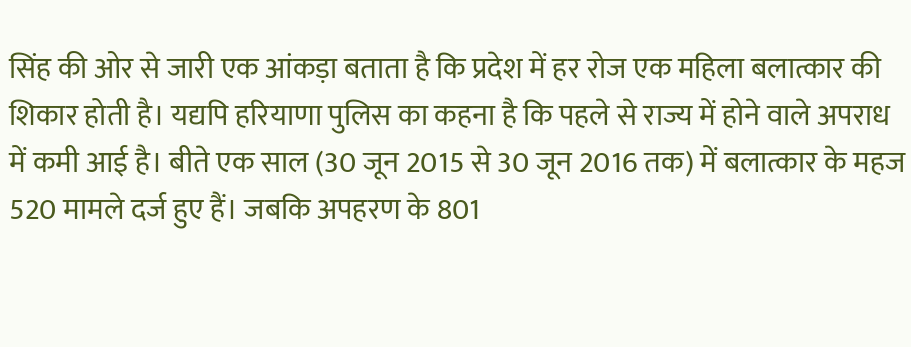सिंह की ओर से जारी एक आंकड़ा बताता है कि प्रदेश में हर रोज एक महिला बलात्कार की शिकार होती है। यद्यपि हरियाणा पुलिस का कहना है कि पहले से राज्य में होने वाले अपराध में कमी आई है। बीते एक साल (30 जून 2015 से 30 जून 2016 तक) में बलात्कार के महज 520 मामले दर्ज हुए हैं। जबकि अपहरण के 801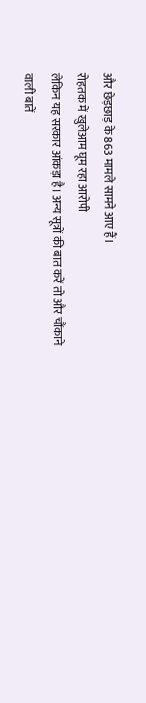और छेड़छाड़ के 863 मामले सामने आए हैं।
रोहतक में खुलेआम घूम रहा आरोपी
लेकिन यह सरकार आंकड़ा है। अन्य सूत्रों की बात करें तो और चौंकाने वाली बातें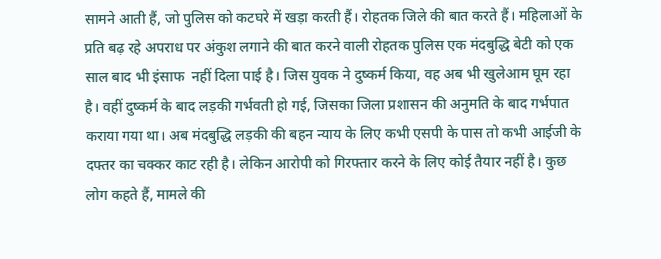सामने आती हैं, जो पुलिस को कटघरे में खड़ा करती हैं। रोहतक जिले की बात करते हैं। महिलाओं के प्रति बढ़ रहे अपराध पर अंकुश लगाने की बात करने वाली रोहतक पुलिस एक मंदबुद्धि बेटी को एक साल बाद भी इंसाफ  नहीं दिला पाई है। जिस युवक ने दुष्कर्म किया, वह अब भी खुलेआम घूम रहा है। वहीं दुष्कर्म के बाद लड़की गर्भवती हो गई, जिसका जिला प्रशासन की अनुमति के बाद गर्भपात कराया गया था। अब मंदबुद्धि लड़की की बहन न्याय के लिए कभी एसपी के पास तो कभी आईजी के दफ्तर का चक्कर काट रही है। लेकिन आरोपी को गिरफ्तार करने के लिए कोई तैयार नहीं है। कुछ लोग कहते हैं, मामले की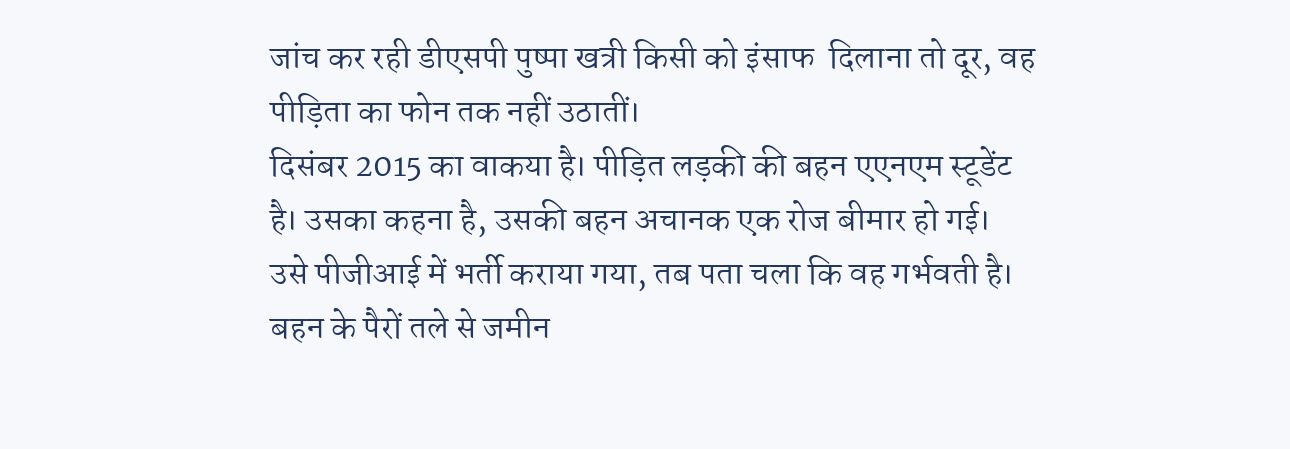जांच कर रही डीएसपी पुष्पा खत्री किसी को इंसाफ  दिलाना तो दूर, वह पीड़िता का फोन तक नहीं उठातीं।
दिसंबर 2015 का वाकया है। पीड़ित लड़की की बहन एएनएम स्टूडेंट है। उसका कहना है, उसकी बहन अचानक एक रोज बीमार हो गई। उसे पीजीआई में भर्ती कराया गया, तब पता चला कि वह गर्भवती है। बहन के पैरों तले से जमीन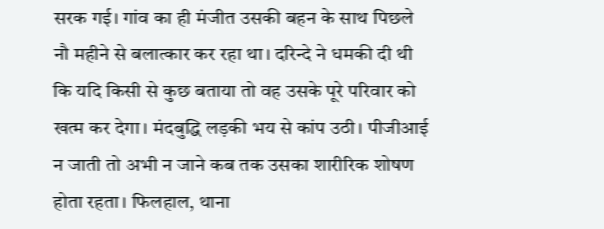सरक गई। गांव का ही मंजीत उसकी बहन के साथ पिछले नौ महीने से बलात्कार कर रहा था। दरिन्दे ने धमकी दी थी कि यदि किसी से कुछ बताया तो वह उसके पूरे परिवार को खत्म कर देगा। मंदबुद्धि लड़की भय से कांप उठी। पीजीआई न जाती तो अभी न जाने कब तक उसका शारीरिक शोषण होता रहता। फिलहाल, थाना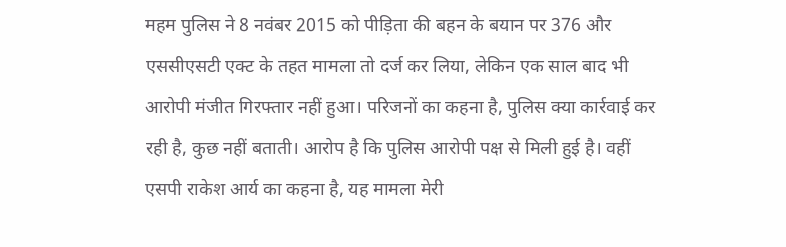महम पुलिस ने 8 नवंबर 2015 को पीड़िता की बहन के बयान पर 376 और एससीएसटी एक्ट के तहत मामला तो दर्ज कर लिया, लेकिन एक साल बाद भी आरोपी मंजीत गिरफ्तार नहीं हुआ। परिजनों का कहना है, पुलिस क्या कार्रवाई कर रही है, कुछ नहीं बताती। आरोप है कि पुलिस आरोपी पक्ष से मिली हुई है। वहीं एसपी राकेश आर्य का कहना है, यह मामला मेरी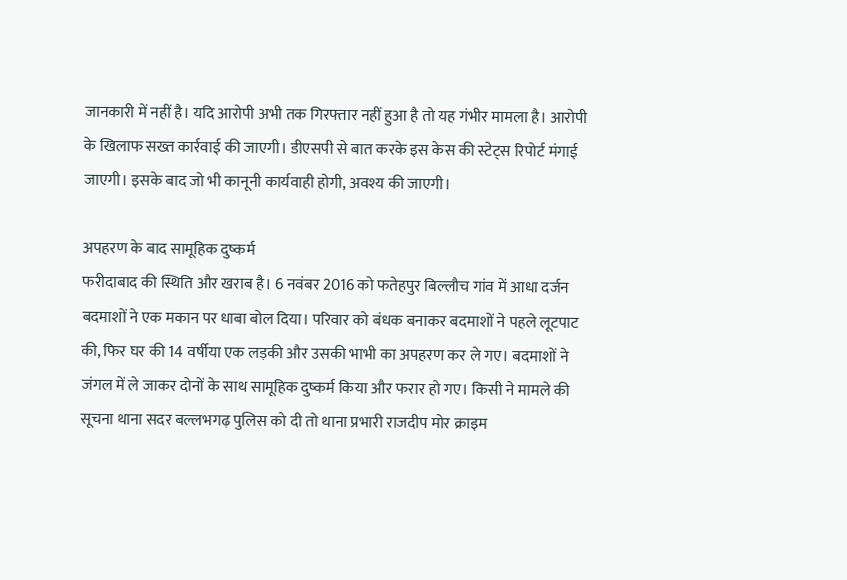जानकारी में नहीं है। यदि आरोपी अभी तक गिरफ्तार नहीं हुआ है तो यह गंभीर मामला है। आरोपी के खिलाफ सख्त कार्रवाई की जाएगी। डीएसपी से बात करके इस केस की स्टेट्स रिपोर्ट मंगाई जाएगी। इसके बाद जो भी कानूनी कार्यवाही होगी, अवश्य की जाएगी।

अपहरण के बाद सामूहिक दुष्कर्म
फरीदाबाद की स्थिति और खराब है। 6 नवंबर 2016 को फतेहपुर बिल्लौच गांव में आधा दर्जन बदमाशों ने एक मकान पर धाबा बोल दिया। परिवार को बंधक बनाकर बदमाशों ने पहले लूटपाट की, फिर घर की 14 वर्षीया एक लड़की और उसकी भाभी का अपहरण कर ले गए। बदमाशों ने जंगल में ले जाकर दोनों के साथ सामूहिक दुष्कर्म किया और फरार हो गए। किसी ने मामले की सूचना थाना सदर बल्लभगढ़ पुलिस को दी तो थाना प्रभारी राजदीप मोर क्राइम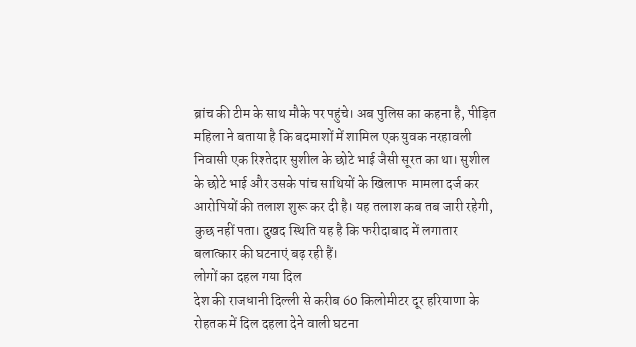ब्रांच की टीम के साथ मौके पर पहुंचे। अब पुलिस का कहना है, पीड़ित महिला ने बताया है कि बदमाशों में शामिल एक युवक नरहावली निवासी एक रिश्तेदार सुशील के छोटे भाई जैसी सूरत का था। सुशील के छोटे भाई और उसके पांच साथियों के खिलाफ  मामला दर्ज कर आरोपियों की तलाश शुरू कर दी है। यह तलाश कब तब जारी रहेगी, कुछ नहीं पता। दुखद स्थिति यह है कि फरीदाबाद में लगातार बलात्कार की घटनाएं बढ़ रही हैं।
लोगों का दहल गया दिल
देश की राजधानी दिल्ली से करीब 60 किलोमीटर दूर हरियाणा के रोहतक में दिल दहला देने वाली घटना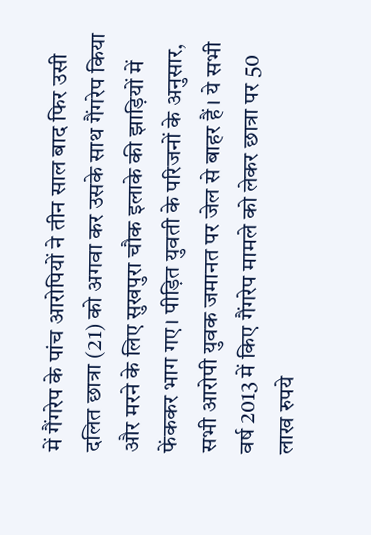में गैंगरेप के पांच आरोपियों ने तीन साल बाद फिर उसी दलित छात्रा (21) को अगवा कर उसके साथ गैंगरेप किया और मरने के लिए सुखपुरा चौक इलाके की झाड़ियों में फेंककर भाग गए। पीड़ित युवती के परिजनों के अनुसार, सभी आरोपी युवक जमानत पर जेल से बाहर हैं। ये सभी वर्ष 2013 में किए गैंगरेप मामले को लेकर छात्रा पर 50 लाख रुपये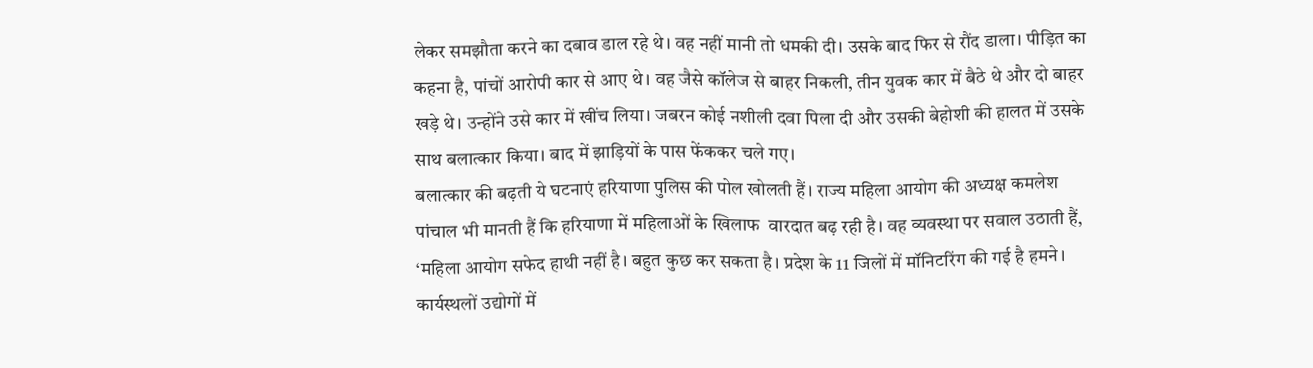लेकर समझौता करने का दबाव डाल रहे थे। वह नहीं मानी तो धमकी दी। उसके बाद फिर से रौंद डाला। पीड़ित का कहना है, पांचों आरोपी कार से आए थे। वह जैसे कॉलेज से बाहर निकली, तीन युवक कार में बैठे थे और दो बाहर खड़े थे। उन्होंने उसे कार में खींच लिया। जबरन कोई नशीली दवा पिला दी और उसकी बेहोशी की हालत में उसके साथ बलात्कार किया। बाद में झाड़ियों के पास फेंककर चले गए।
बलात्कार की बढ़ती ये घटनाएं हरियाणा पुलिस की पोल खोलती हैं। राज्य महिला आयोग की अध्यक्ष कमलेश पांचाल भी मानती हैं कि हरियाणा में महिलाओं के खिलाफ  वारदात बढ़ रही है। वह व्यवस्था पर सवाल उठाती हैं, ‘महिला आयोग सफेद हाथी नहीं है। बहुत कुछ कर सकता है। प्रदेश के 11 जिलों में मॉनिटरिंग की गई है हमने। कार्यस्थलों उद्योगों में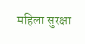महिला सुरक्षा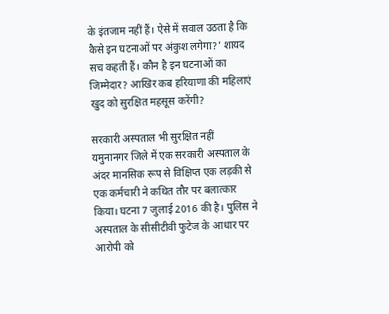के इंतजाम नहीं हैं। ऐसे में सवाल उठता है कि कैसे इन घटनाओं पर अंकुश लगेगा?’ शायद सच कहती हैं। कौन है इन घटनाओं का जिम्मेदार? आखिर कब हरियाणा की महिलाएं खुद को सुरक्षित महसूस करेंगी?

सरकारी अस्पताल भी सुरक्षित नहीं
यमुनानगर जिले में एक सरकारी अस्पताल के अंदर मानसिक रूप से विक्षिप्त एक लड़की से एक कर्मचारी ने कथित तौर पर बलात्कार किया। घटना 7 जुलाई 2016 की है। पुलिस ने अस्पताल के सीसीटीवी फुटेज के आधार पर आरोपी को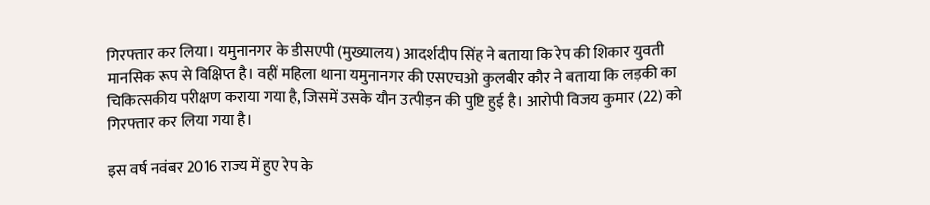गिरफ्तार कर लिया। यमुनानगर के डीसएपी (मुख्यालय) आदर्शदीप सिंह ने बताया कि रेप की शिकार युवती मानसिक रूप से विक्षिप्त है। वहीं महिला थाना यमुनानगर की एसएचओ कुलबीर कौर ने बताया कि लड़की का चिकित्सकीय परीक्षण कराया गया है, जिसमें उसके यौन उत्पीड़न की पुष्टि हुई है। आरोपी विजय कुमार (22) को गिरफ्तार कर लिया गया है।

इस वर्ष नवंबर 2016 राज्य में हुए रेप के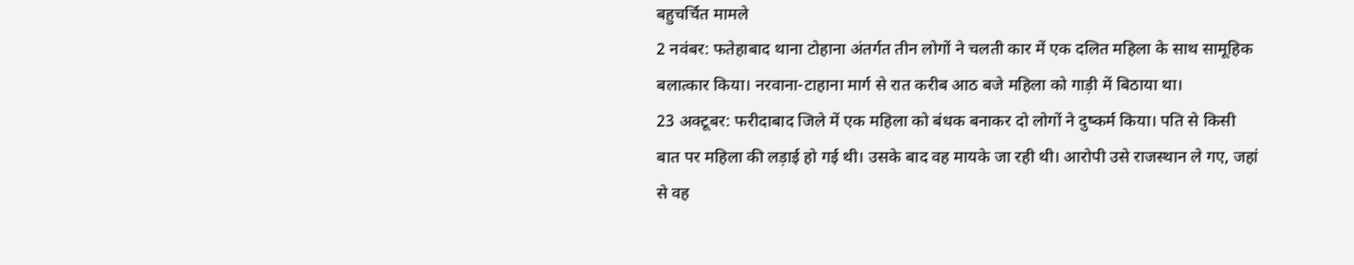बहुचर्चित मामले
2 नवंबर: फतेहाबाद थाना टोहाना अंतर्गत तीन लोगों ने चलती कार में एक दलित महिला के साथ सामूहिक बलात्कार किया। नरवाना-टाहाना मार्ग से रात करीब आठ बजे महिला को गाड़ी में बिठाया था।
23 अक्टूबर: फरीदाबाद जिले में एक महिला को बंधक बनाकर दो लोगों ने दुष्कर्म किया। पति से किसी बात पर महिला की लड़ाई हो गई थी। उसके बाद वह मायके जा रही थी। आरोपी उसे राजस्थान ले गए, जहां से वह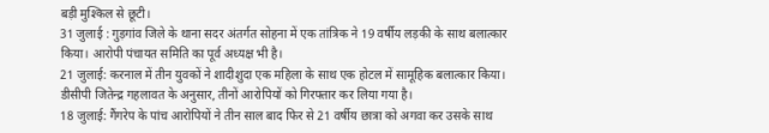बड़ी मुश्किल से छूटी।
31 जुलाई : गुड़गांव जिले के थाना सदर अंतर्गत सोहना में एक तांत्रिक ने 19 वर्षीय लड़की के साथ बलात्कार किया। आरोपी पंचायत समिति का पूर्व अध्यक्ष भी है।
21 जुलाई: करनाल में तीन युवकों ने शादीशुदा एक महिला के साथ एक होटल में सामूहिक बलात्कार किया। डीसीपी जितेन्द्र गहलावत के अनुसार, तीनों आरोपियों को गिरफ्तार कर लिया गया है।
18 जुलाई: गैंगरेप के पांच आरोपियों ने तीन साल बाद फिर से 21 वर्षीय छात्रा को अगवा कर उसके साथ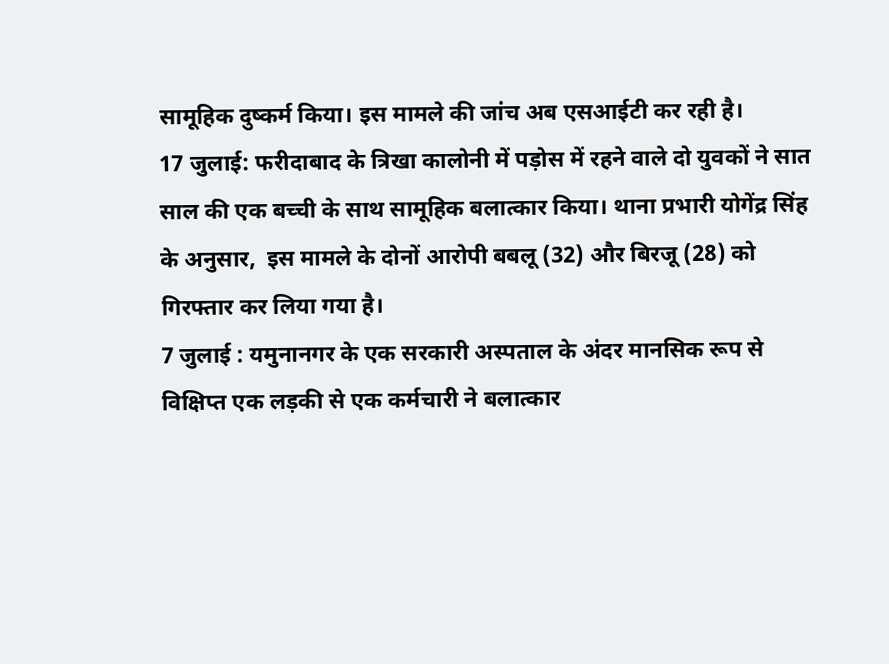सामूहिक दुष्कर्म किया। इस मामले की जांच अब एसआईटी कर रही है।
17 जुलाई: फरीदाबाद के त्रिखा कालोनी में पड़ोस में रहने वाले दो युवकों ने सात साल की एक बच्ची के साथ सामूहिक बलात्कार किया। थाना प्रभारी योगेंद्र सिंह के अनुसार,  इस मामले के दोनों आरोपी बबलू (32) और बिरजू (28) को गिरफ्तार कर लिया गया है।
7 जुलाई : यमुनानगर के एक सरकारी अस्पताल के अंदर मानसिक रूप से विक्षिप्त एक लड़की से एक कर्मचारी ने बलात्कार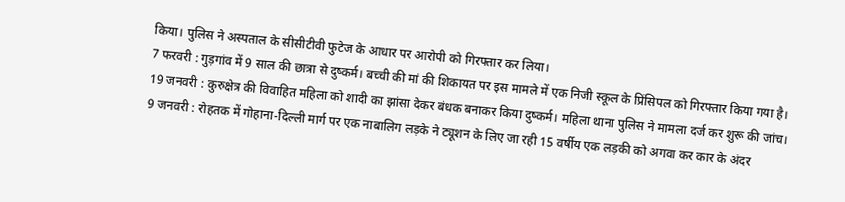किया। पुलिस ने अस्पताल के सीसीटीवी फुटेज के आधार पर आरोपी को गिरफ्तार कर लिया।
7 फरवरी : गुड़गांव में 9 साल की छात्रा से दुष्कर्म। बच्ची की मां की शिकायत पर इस मामले में एक निजी स्कूल के प्रिंसिपल को गिरफ्तार किया गया है।
19 जनवरी : कुरुक्षेत्र की विवाहित महिला को शादी का झांसा देकर बंधक बनाकर किया दुष्कर्म। महिला थाना पुलिस ने मामला दर्ज कर शुरू की जांच।
9 जनवरी : रोहतक में गोहाना-दिल्ली मार्ग पर एक नाबालिग लड़के ने ट्यूशन के लिए जा रही 15 वर्षीय एक लड़की को अगवा कर कार के अंदर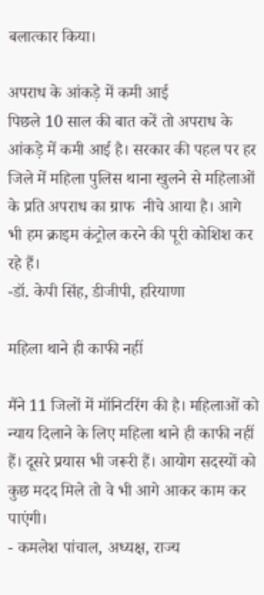बलात्कार किया।

अपराध के आंकड़े में कमी आई
पिछले 10 साल की बात करें तो अपराध के आंकड़े में कमी आई है। सरकार की पहल पर हर जिले में महिला पुलिस थाना खुलने से महिलाओं के प्रति अपराध का ग्राफ  नीचे आया है। आगे भी हम क्राइम कंट्रोल करने की पूरी कोशिश कर रहे हैं।
-डॉ. केपी सिंह, डीजीपी, हरियाणा

महिला थाने ही काफी नहीं

मैंने 11 जिलों में मॉनिटरिंग की है। महिलाओं को न्याय दिलाने के लिए महिला थाने ही काफी नहीं हैं। दूसरे प्रयास भी जरूरी हैं। आयोग सदस्यों को कुछ मदद मिले तो वे भी आगे आकर काम कर पाएंगी।
- कमलेश पांचाल, अध्यक्ष, राज्य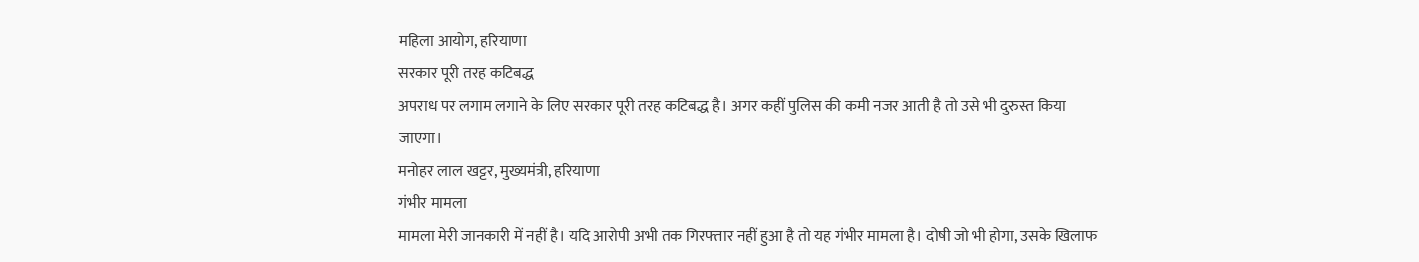महिला आयोग, हरियाणा
सरकार पूरी तरह कटिबद्ध
अपराध पर लगाम लगाने के लिए सरकार पूरी तरह कटिबद्ध है। अगर कहीं पुलिस की कमी नजर आती है तो उसे भी दुरुस्त किया जाएगा।
मनोहर लाल खट्टर, मुख्यमंत्री, हरियाणा
गंभीर मामला
मामला मेरी जानकारी में नहीं है। यदि आरोपी अभी तक गिरफ्तार नहीं हुआ है तो यह गंभीर मामला है। दोषी जो भी होगा, उसके खिलाफ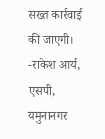सख्त कार्रवाई की जाएगी।
-राकेश आर्य, एसपी, यमुनानगर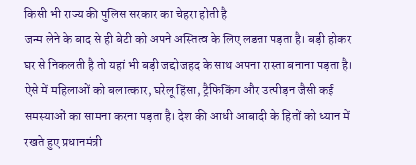किसी भी राज्य की पुलिस सरकार का चेहरा होती है
जन्म लेने के बाद से ही बेटी को अपने अस्तित्व के लिए लडऩा पड़ता है। बड़ी होकर घर से निकलती है तो यहां भी बड़ी जद्दोजहद के साथ अपना रास्ता बनाना पड़ता है। ऐसे में महिलाओं को बलात्कार, घरेलू हिंसा, ट्रैफिकिंग और उत्पीड़न जैसी कई समस्याओं का सामना करना पड़ता है। देश की आधी आबादी के हितों को ध्यान में रखते हुए प्रधानमंत्री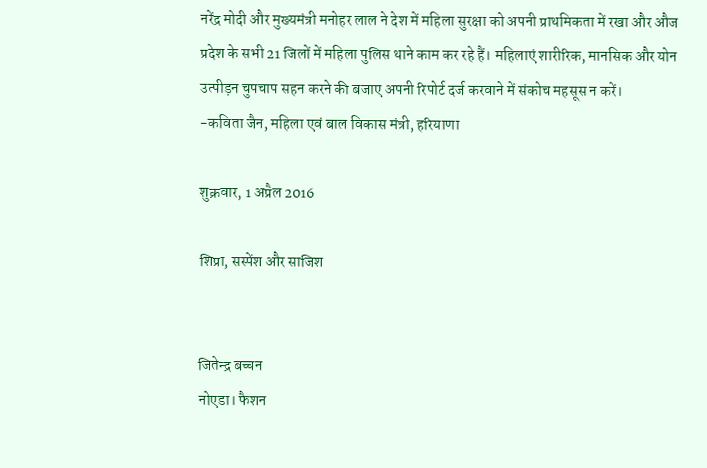नरेंद्र मोदी और मुख्यमंत्री मनोहर लाल ने देश में महिला सुरक्षा को अपनी प्राथमिकता में रखा और औज प्रदेश के सभी 21 जिलों में महिला पुलिस थाने काम कर रहे हैं। महिलाएं शारीरिक, मानसिक और योन उत्पीड़न चुपचाप सहन करने की बजाए अपनी रिपोर्ट दर्ज करवाने में संकोच महसूस न करें।
-कविता जैन, महिला एवं बाल विकास मंत्री, हरियाणा

शुक्रवार, 1 अप्रैल 2016

शिप्रा, सस्पेंश और साजिश


जितेन्द्र बच्चन
नोएडा। फैशन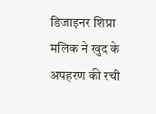डिजाइनर शिप्रा मलिक ने खुद के अपहरण की रची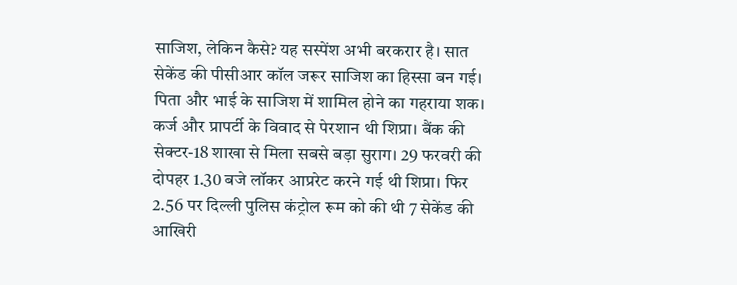साजिश, लेकिन कैसे? यह सस्पेंश अभी बरकरार है। सात सेकेंड की पीसीआर कॉल जरूर साजिश का हिस्सा बन गई। पिता और भाई के साजिश में शामिल होने का गहराया शक। कर्ज और प्रापर्टी के विवाद से पेरशान थी शिप्रा। बैंक की सेक्टर-18 शाखा से मिला सबसे बड़ा सुराग। 29 फरवरी की दोपहर 1.30 बजे लॉकर आप्ररेट करने गई थी शिप्रा। फिर 2.56 पर दिल्ली पुलिस कंट्रोल रूम को की थी 7 सेकेंड की आखिरी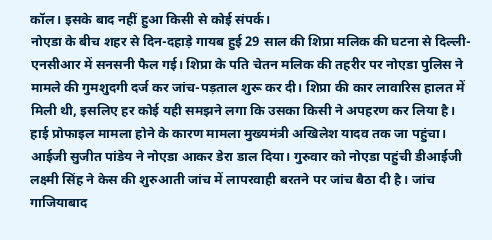कॉल। इसके बाद नहीं हुआ किसी से कोई संपर्क।
नोएडा के बीच शहर से दिन-दहाड़े गायब हुई 29 साल की शिप्रा मलिक की घटना से दिल्ली-एनसीआर में सनसनी फैल गई। शिप्रा के पति चेतन मलिक की तहरीर पर नोएडा पुलिस ने मामले की गुमशुदगी दर्ज कर जांच-पड़ताल शुरू कर दी। शिप्रा की कार लावारिस हालत में मिली थी, इसलिए हर कोई यही समझने लगा कि उसका किसी ने अपहरण कर लिया है। हाई प्रोफाइल मामला होने के कारण मामला मुख्यमंत्री अखिलेश यादव तक जा पहुंचा। आईजी सुजीत पांडेय ने नोएडा आकर डेरा डाल दिया। गुरुवार को नोएडा पहुंची डीआईजी लक्ष्मी सिंह ने केस की शुरुआती जांच में लापरवाही बरतने पर जांच बैठा दी है। जांच गाजियाबाद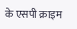के एसपी क्राइम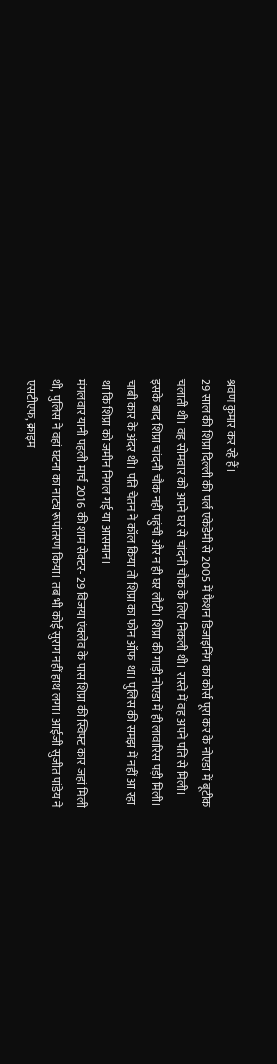श्रवण कुमार कर रहे हैं।
29 साल की शिप्रा दिल्ली की पर्ल एकेडेमी से 2005 में फैशन डिजाइनिंग का कोर्स पूरा कर के नोएडा में बूटीक चलाती थी। वह सोमवार को अपने घर से चांदनी चौक के लिए निकली थी। रास्ते में वह अपने पति से मिली। इसके बाद शिप्रा चांदनी चौक नहीं पहुंची और न ही घर लौटी। शिप्रा की गाड़ी नोएडा में ही लावारिस पड़ी मिली। चाबी कार के अंदर थी। पति चेतन ने कॉल किया तो शिप्रा का फोन ऑफ  था। पुलिस की समझ में नहीं आ रहा था कि शिप्रा को जमीन निगल गई या आसमान।
मंगलवार यानी पहली मार्च 2016 की शाम सेक्टर- 29 विजया एंक्लेव के पास शिप्रा की स्विफ्ट कार जहां मिली थी, पुलिस ने वहां घटना का नाट्य रूपांतरण किया। तब भी कोई सुराग नहीं हाथ लगा। आईजी सुजीत पांडेय ने एसटीएफ, क्राइम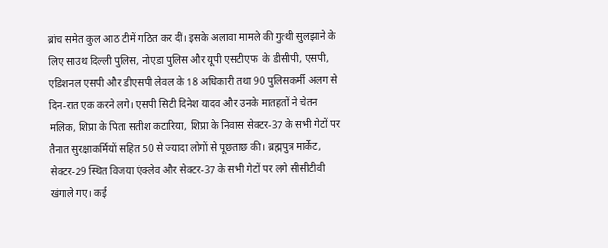ब्रांच समेत कुल आठ टीमें गठित कर दीं। इसके अलावा मामले की गुत्थी सुलझाने के लिए साउथ दिल्ली पुलिस, नोएडा पुलिस और यूपी एसटीएफ  के डीसीपी, एसपी, एडिशनल एसपी और डीएसपी लेवल के 18 अधिकारी तथा 90 पुलिसकर्मी अलग से दिन-रात एक करने लगे। एसपी सिटी दिनेश यादव और उनके मातहतों ने चेतन मलिक, शिप्रा के पिता सतीश कटारिया, शिप्रा के निवास सेक्टर-37 के सभी गेटों पर तैनात सुरक्षाकर्मियों सहित 50 से ज्यादा लोगों से पूछताछ की। ब्रह्मपुत्र मार्केट, सेक्टर-29 स्थित विजया एंक्लेव और सेक्टर-37 के सभी गेटों पर लगे सीसीटीवी खंगाले गए। कई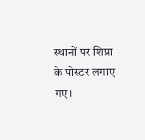स्थानों पर शिप्रा के पोस्टर लगाए गए।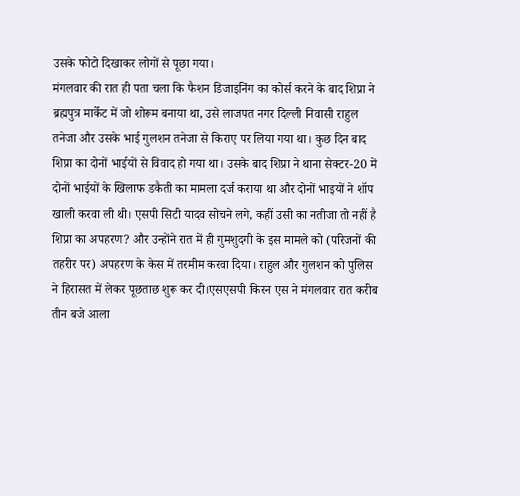उसके फोटो दिखाकर लोगों से पूछा गया।
मंगलवार की रात ही पता चला कि फैशन डिजाइनिंग का कोर्स करने के बाद शिप्रा ने ब्रह्मपुत्र मार्केट में जो शोरूम बनाया था, उसे लाजपत नगर दिल्ली निवासी राहुल तनेजा और उसके भाई गुलशन तनेजा से किराए पर लिया गया था। कुछ दिन बाद शिप्रा का दोनों भाईयों से विवाद हो गया था। उसके बाद शिप्रा ने थाना सेक्टर-20 में दोनों भाईयों के खिलाफ डकैती का मामला दर्ज कराया था और दोनों भाइयों ने शॉप खाली करवा ली थी। एसपी सिटी यादव सोचने लगे, कहीं उसी का नतीजा तो नहीं है शिप्रा का अपहरण? और उन्होंने रात में ही गुमशुदगी के इस मामले को (परिजनों की तहरीर पर) अपहरण के केस में तरमीम करवा दिया। राहुल और गुलशन को पुलिस ने हिरासत में लेकर पूछताछ शुरू कर दी।एसएसपी किरन एस ने मंगलवार रात करीब तीन बजे आला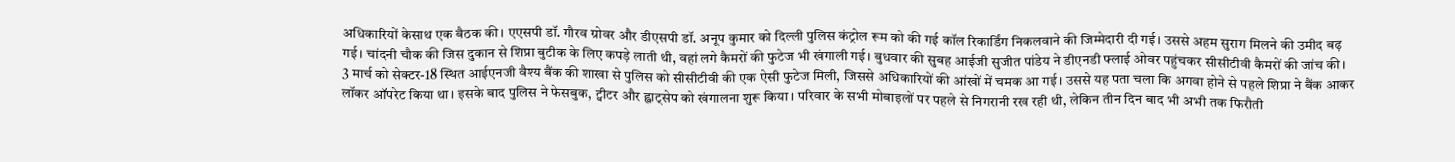अधिकारियों केसाथ एक बैठक की। एएसपी डॉ. गौरव ग्रोवर और डीएसपी डॉ. अनूप कुमार को दिल्ली पुलिस कंट्रोल रूम को की गई कॉल रिकार्डिंग निकलवाने की जिम्मेदारी दी गई। उससे अहम सुराग मिलने की उमीद बढ़ गई। चांदनी चौक की जिस दुकान से शिप्रा बुटीक के लिए कपड़े लाती थी, वहां लगे कैमरों की फुटेज भी खंगाली गई। बुधवार की सुबह आईजी सुजीत पांडेय ने डीएनडी फ्लाई ओवर पहुंचकर सीसीटीवी कैमरों की जांच की।
3 मार्च को सेक्टर-18 स्थित आईएनजी वैश्य बैंक की शाखा से पुलिस को सीसीटीवी की एक ऐसी फुटेज मिली, जिससे अधिकारियों की आंखों में चमक आ गई। उससे यह पता चला कि अगवा होने से पहले शिप्रा ने बैंक आकर लॉकर ऑपरेट किया था। इसके बाद पुलिस ने फेसबुक, ट्वीटर और ह्वाट्सेप को खंगालना शुरू किया। परिवार के सभी मोबाइलों पर पहले से निगरानी रख रही थी, लेकिन तीन दिन बाद भी अभी तक फिरौती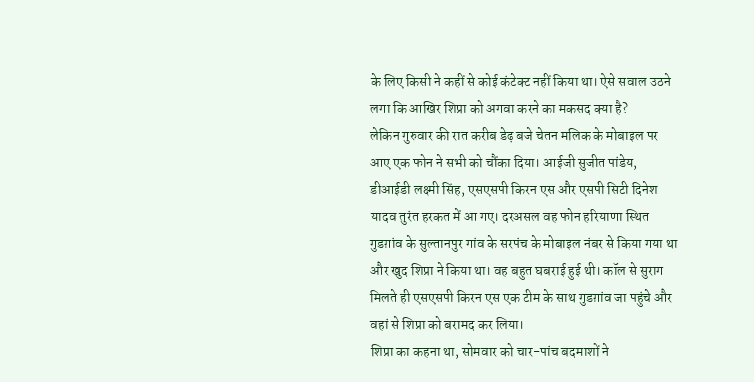के लिए किसी ने कहीं से कोई कंटेक्ट नहीं किया था। ऐसे सवाल उठने लगा कि आखिर शिप्रा को अगवा करने का मकसद क्या है?
लेकिन गुरुवार की रात करीब डेढ़ बजे चेतन मलिक के मोबाइल पर आए एक फोन ने सभी को चौंका दिया। आईजी सुजीत पांडेय, डीआईडी लक्ष्मी सिंह, एसएसपी किरन एस और एसपी सिटी दिनेश यादव तुरंत हरकत में आ गए। दरअसल वह फोन हरियाणा स्थित गुडग़ांव के सुल्तानपुर गांव के सरपंच के मोबाइल नंबर से किया गया था और खुद शिप्रा ने किया था। वह बहुत घबराई हुई थी। कॉल से सुराग मिलते ही एसएसपी किरन एस एक टीम के साथ गुडग़ांव जा पहुंचे और वहां से शिप्रा को बरामद कर लिया।
शिप्रा का कहना था, सोमवार को चार-पांच बदमाशों ने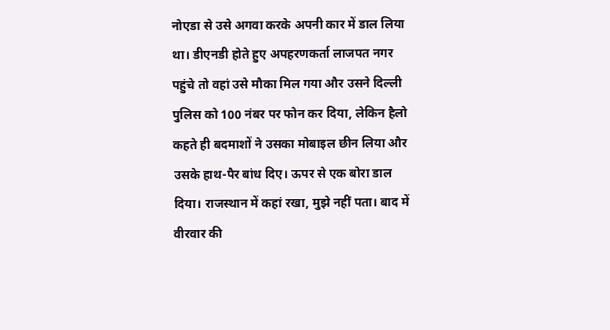नोएडा से उसे अगवा करके अपनी कार में डाल लिया था। डीएनडी होते हुए अपहरणकर्ता लाजपत नगर पहुंचे तो वहां उसे मौका मिल गया और उसने दिल्ली पुलिस को 100 नंबर पर फोन कर दिया, लेकिन हैलो कहते ही बदमाशों ने उसका मोबाइल छीन लिया और उसके हाथ-पैर बांध दिए। ऊपर से एक बोरा डाल दिया। राजस्थान में कहां रखा, मुझे नहीं पता। बाद में वीरवार की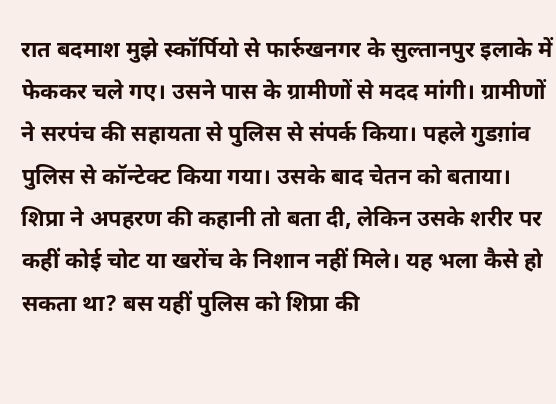रात बदमाश मुझे स्कॉर्पियो से फार्रुखनगर के सुल्तानपुर इलाके में फेककर चले गए। उसने पास के ग्रामीणों से मदद मांगी। ग्रामीणों ने सरपंच की सहायता से पुलिस से संपर्क किया। पहले गुडग़ांव पुलिस से कॉन्टेक्ट किया गया। उसके बाद चेतन को बताया।
शिप्रा ने अपहरण की कहानी तो बता दी, लेकिन उसके शरीर पर कहीं कोई चोट या खरोंच के निशान नहीं मिले। यह भला कैसे हो सकता था? बस यहीं पुलिस को शिप्रा की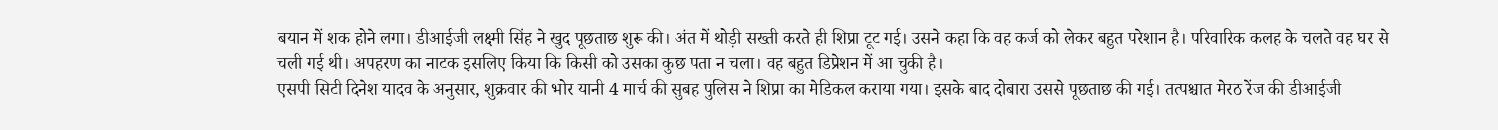बयान में शक होने लगा। डीआईजी लक्ष्मी सिंह ने खुद पूछताछ शुरू की। अंत में थोड़ी सख्ती करते ही शिप्रा टूट गई। उसने कहा कि वह कर्ज को लेकर बहुत परेशान है। परिवारिक कलह के चलते वह घर से चली गई थी। अपहरण का नाटक इसलिए किया कि किसी को उसका कुछ पता न चला। वह बहुत डिप्रेशन में आ चुकी है।
एसपी सिटी दिनेश यादव के अनुसार, शुक्रवार की भोर यानी 4 मार्च की सुबह पुलिस ने शिप्रा का मेडिकल कराया गया। इसके बाद दोबारा उससे पूछताछ की गई। तत्पश्चात मेरठ रेंज की डीआईजी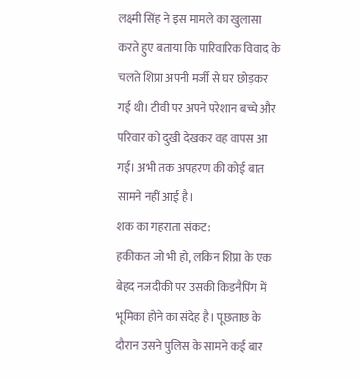लक्ष्मी सिंह ने इस मामले का खुलासा करते हुए बताया कि पारिवारिक विवाद के चलते शिप्रा अपनी मर्जी से घर छोड़कर गई थी। टीवी पर अपने परेशान बच्चे और परिवार को दुखी देखकर वह वापस आ गई। अभी तक अपहरण की कोई बात सामने नहीं आई है।
शक का गहराता संकट:
हकीकत जो भी हो, लकिन शिप्रा के एक बेहद नजदीकी पर उसकी किडनैपिंग में भूमिका होने का संदेह है। पूछताछ के दौरान उसने पुलिस के सामने कई बार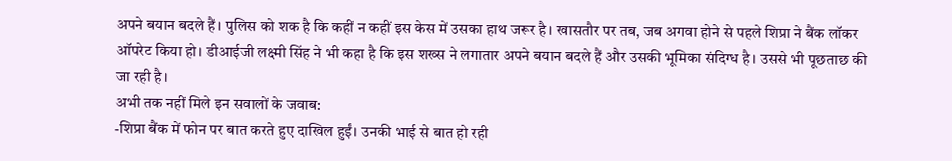अपने बयान बदले हैं। पुलिस को शक है कि कहीं न कहीं इस केस में उसका हाथ जरूर है। खासतौर पर तब, जब अगवा होने से पहले शिप्रा ने बैंक लॉकर ऑपरेट किया हो। डीआईजी लक्ष्मी सिंह ने भी कहा है कि इस शख्स ने लगातार अपने बयान बदले हैं और उसकी भूमिका संदिग्ध है। उससे भी पूछताछ की जा रही है।
अभी तक नहीं मिले इन सवालों के जवाब:
-शिप्रा बैंक में फोन पर बात करते हुए दाखिल हुईं। उनकी भाई से बात हो रही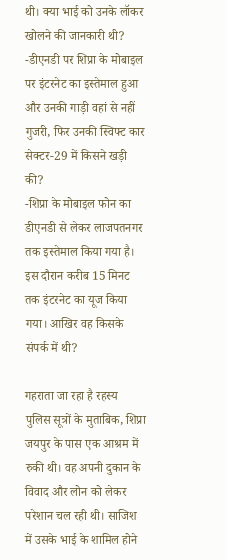थी। क्या भाई को उनके लॉकर खोलने की जानकारी थी?
-डीएनडी पर शिप्रा के मोबाइल पर इंटरनेट का इस्तेमाल हुआ और उनकी गाड़ी वहां से नहीं गुजरी, फिर उनकी स्विफ्ट कार सेक्टर-29 में किसने खड़ी की?
-शिप्रा के मोबाइल फोन का डीएनडी से लेकर लाजपतनगर तक इस्तेमाल किया गया है। इस दौरान करीब 15 मिनट तक इंटरनेट का यूज किया गया। आखिर वह किसके संपर्क में थी?

गहराता जा रहा है रहस्य
पुलिस सूत्रों के मुताबिक, शिप्रा जयपुर के पास एक आश्रम में रुकी थी। वह अपनी दुकान के विवाद और लोन को लेकर परेशान चल रही थी। साजिश में उसके भाई के शामिल होने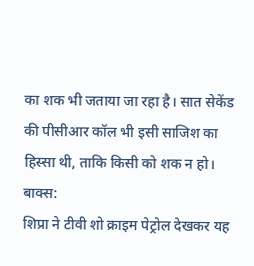का शक भी जताया जा रहा है। सात सेकेंड की पीसीआर कॉल भी इसी साजिश का हिस्सा थी, ताकि किसी को शक न हो।
बाक्स:
शिप्रा ने टीवी शो क्राइम पेट्रोल देखकर यह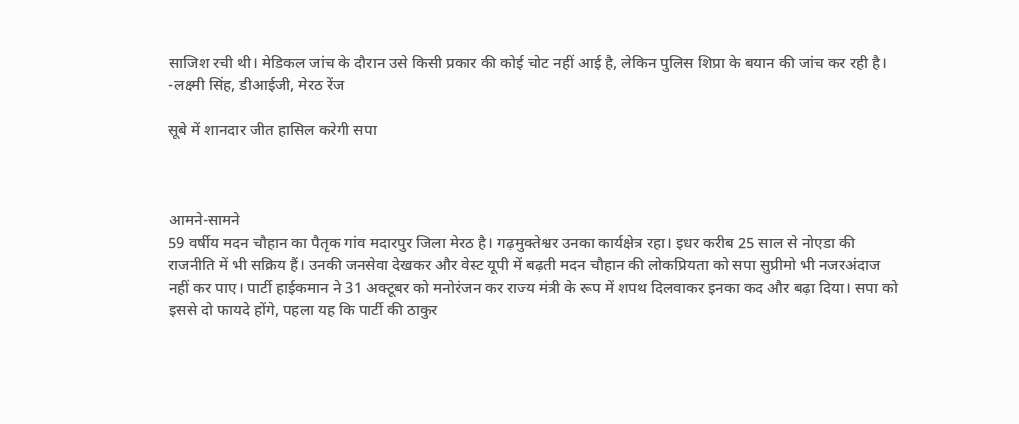साजिश रची थी। मेडिकल जांच के दौरान उसे किसी प्रकार की कोई चोट नहीं आई है, लेकिन पुलिस शिप्रा के बयान की जांच कर रही है।
-लक्ष्मी सिंह, डीआईजी, मेरठ रेंज

सूबे में शानदार जीत हासिल करेगी सपा



आमने-सामने
59 वर्षीय मदन चौहान का पैतृक गांव मदारपुर जिला मेरठ है। गढ़मुक्तेश्वर उनका कार्यक्षेत्र रहा। इधर करीब 25 साल से नोएडा की राजनीति में भी सक्रिय हैं। उनकी जनसेवा देखकर और वेस्ट यूपी में बढ़ती मदन चौहान की लोकप्रियता को सपा सुप्रीमो भी नजरअंदाज नहीं कर पाए। पार्टी हाईकमान ने 31 अक्टूबर को मनोरंजन कर राज्य मंत्री के रूप में शपथ दिलवाकर इनका कद और बढ़ा दिया। सपा को इससे दो फायदे होंगे, पहला यह कि पार्टी की ठाकुर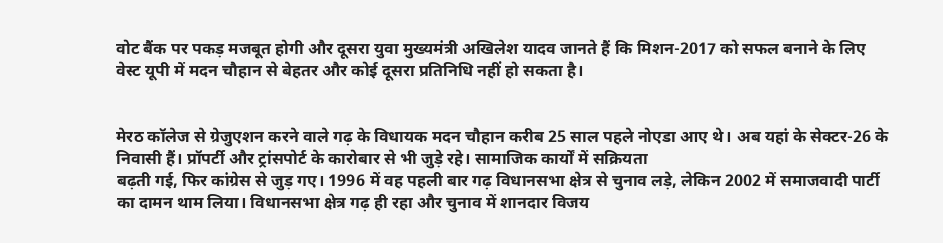वोट बैंक पर पकड़ मजबूत होगी और दूसरा युवा मुख्यमंत्री अखिलेश यादव जानते हैं कि मिशन-2017 को सफल बनाने के लिए वेस्ट यूपी में मदन चौहान से बेहतर और कोई दूसरा प्रतिनिधि नहीं हो सकता है।


मेरठ कॉलेज से ग्रेजुएशन करने वाले गढ़ के विधायक मदन चौहान करीब 25 साल पहले नोएडा आए थे। अब यहां के सेक्टर-26 के निवासी हैं। प्रॉपर्टी और ट्रांसपोर्ट के कारोबार से भी जुड़े रहे। सामाजिक कार्यों में सक्रियता
बढ़ती गई, फिर कांग्रेस से जुड़ गए। 1996 में वह पहली बार गढ़ विधानसभा क्षेत्र से चुनाव लड़े, लेकिन 2002 में समाजवादी पार्टी का दामन थाम लिया। विधानसभा क्षेत्र गढ़ ही रहा और चुनाव में शानदार विजय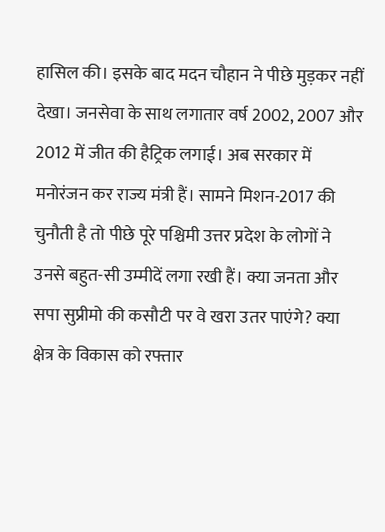हासिल की। इसके बाद मदन चौहान ने पीछे मुड़कर नहीं देखा। जनसेवा के साथ लगातार वर्ष 2002, 2007 और 2012 में जीत की हैट्रिक लगाई। अब सरकार में मनोरंजन कर राज्य मंत्री हैं। सामने मिशन-2017 की चुनौती है तो पीछे पूरे पश्चिमी उत्तर प्रदेश के लोगों ने उनसे बहुत-सी उम्मीदें लगा रखी हैं। क्या जनता और सपा सुप्रीमो की कसौटी पर वे खरा उतर पाएंगे? क्या क्षेत्र के विकास को रफ्तार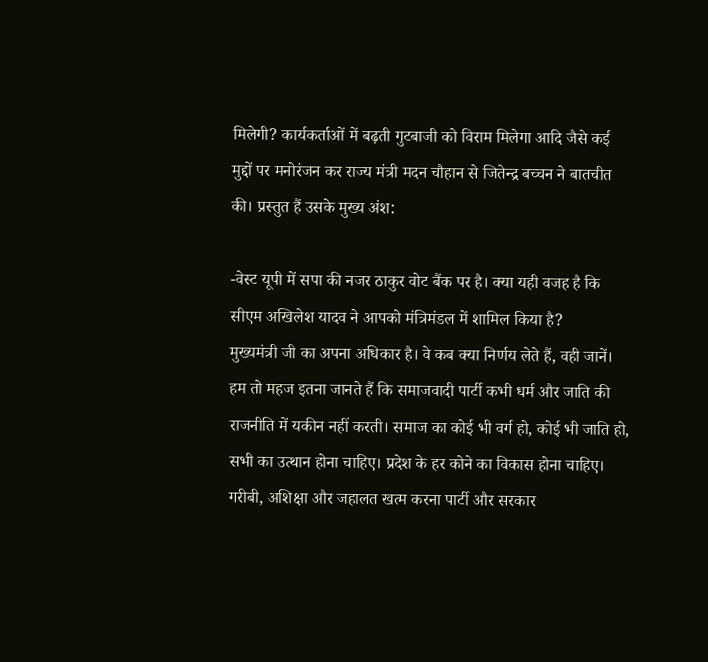मिलेगी? कार्यकर्ताओं में बढ़ती गुटबाजी को विराम मिलेगा आदि जैसे कई मुद्दों पर मनोरंजन कर राज्य मंत्री मदन चौहान से जितेन्द्र बच्चन ने बातचीत की। प्रस्तुत हैं उसके मुख्य अंश:

-वेस्ट यूपी में सपा की नजर ठाकुर वोट बैंक पर है। क्या यही वजह है कि सीएम अखिलेश यादव ने आपको मंत्रिमंडल में शामिल किया है?
मुख्यमंत्री जी का अपना अधिकार है। वे कब क्या निर्णय लेते हैं, वही जानें। हम तो महज इतना जानते हैं कि समाजवादी पार्टी कभी धर्म और जाति की राजनीति में यकीन नहीं करती। समाज का कोई भी वर्ग हो, कोई भी जाति हो, सभी का उत्थान होना चाहिए। प्रदेश के हर कोने का विकास होना चाहिए। गरीबी, अशिक्षा और जहालत खत्म करना पार्टी और सरकार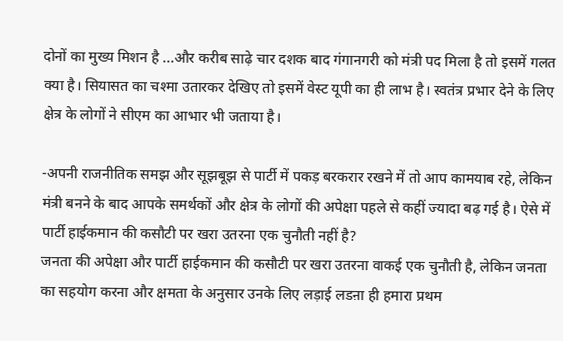दोनों का मुख्य मिशन है ...और करीब साढ़े चार दशक बाद गंगानगरी को मंत्री पद मिला है तो इसमें गलत क्या है। सियासत का चश्मा उतारकर देखिए तो इसमें वेस्ट यूपी का ही लाभ है। स्वतंत्र प्रभार देने के लिए क्षेत्र के लोगों ने सीएम का आभार भी जताया है।

-अपनी राजनीतिक समझ और सूझबूझ से पार्टी में पकड़ बरकरार रखने में तो आप कामयाब रहे, लेकिन मंत्री बनने के बाद आपके समर्थकों और क्षेत्र के लोगों की अपेक्षा पहले से कहीं ज्यादा बढ़ गई है। ऐसे में पार्टी हाईकमान की कसौटी पर खरा उतरना एक चुनौती नहीं है?
जनता की अपेक्षा और पार्टी हाईकमान की कसौटी पर खरा उतरना वाकई एक चुनौती है, लेकिन जनता का सहयोग करना और क्षमता के अनुसार उनके लिए लड़ाई लडऩा ही हमारा प्रथम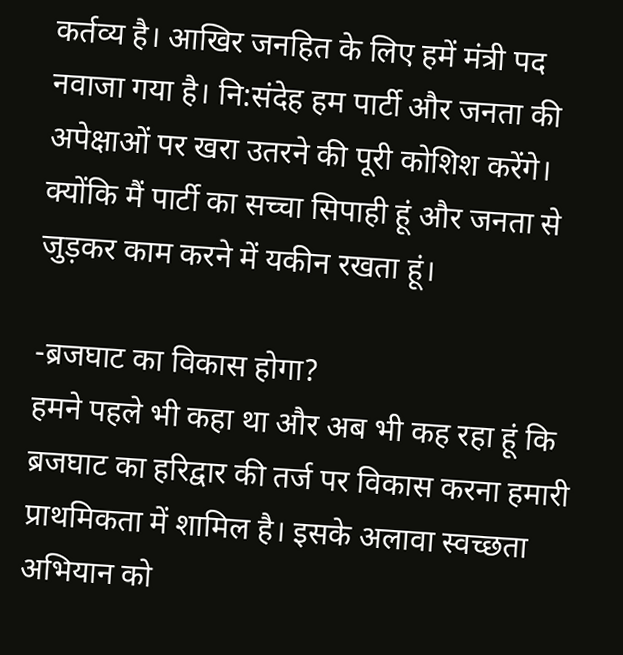कर्तव्य है। आखिर जनहित के लिए हमें मंत्री पद नवाजा गया है। नि:संदेह हम पार्टी और जनता की अपेक्षाओं पर खरा उतरने की पूरी कोशिश करेंगे। क्योंकि मैं पार्टी का सच्चा सिपाही हूं और जनता से जुड़कर काम करने में यकीन रखता हूं।

-ब्रजघाट का विकास होगा?
हमने पहले भी कहा था और अब भी कह रहा हूं कि ब्रजघाट का हरिद्वार की तर्ज पर विकास करना हमारी प्राथमिकता में शामिल है। इसके अलावा स्वच्छता अभियान को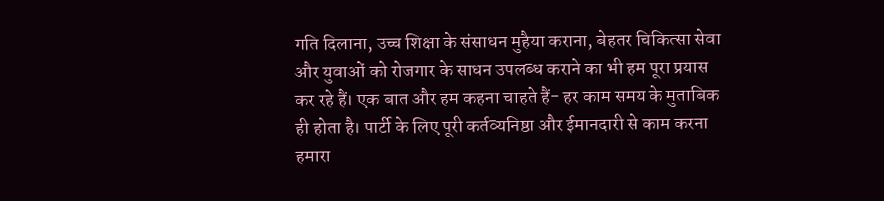गति दिलाना, उच्च शिक्षा के संसाधन मुहैया कराना, बेहतर चिकित्सा सेवा और युवाओं को रोजगार के साधन उपलब्ध कराने का भी हम पूरा प्रयास कर रहे हैं। एक बात और हम कहना चाहते हैं- हर काम समय के मुताबिक ही होता है। पार्टी के लिए पूरी कर्तव्यनिष्ठा और ईमानदारी से काम करना हमारा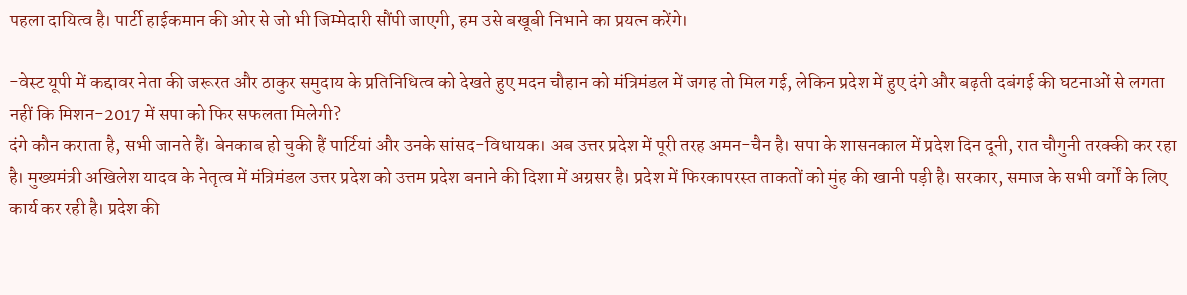पहला दायित्व है। पार्टी हाईकमान की ओर से जो भी जिम्मेदारी सौंपी जाएगी, हम उसे बखूबी निभाने का प्रयत्न करेंगे।

-वेस्ट यूपी में कद्दावर नेता की जरूरत और ठाकुर समुदाय के प्रतिनिधित्व को देखते हुए मदन चौहान को मंत्रिमंडल में जगह तो मिल गई, लेकिन प्रदेश में हुए दंगे और बढ़ती दबंगई की घटनाओं से लगता नहीं कि मिशन-2017 में सपा को फिर सफलता मिलेगी?
दंगे कौन कराता है, सभी जानते हैं। बेनकाब हो चुकी हैं पार्टियां और उनके सांसद-विधायक। अब उत्तर प्रदेश में पूरी तरह अमन-चैन है। सपा के शासनकाल में प्रदेश दिन दूनी, रात चौगुनी तरक्की कर रहा है। मुख्यमंत्री अखिलेश यादव के नेतृत्व में मंत्रिमंडल उत्तर प्रदेश को उत्तम प्रदेश बनाने की दिशा में अग्रसर है। प्रदेश में फिरकापरस्त ताकतों को मुंह की खानी पड़ी है। सरकार, समाज के सभी वर्गों के लिए कार्य कर रही है। प्रदेश की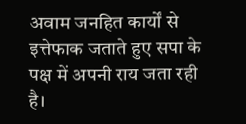अवाम जनहित कार्यों से इत्तेफाक जताते हुए सपा के पक्ष में अपनी राय जता रही है।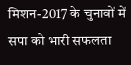मिशन-2017 के चुनावों में सपा को भारी सफलता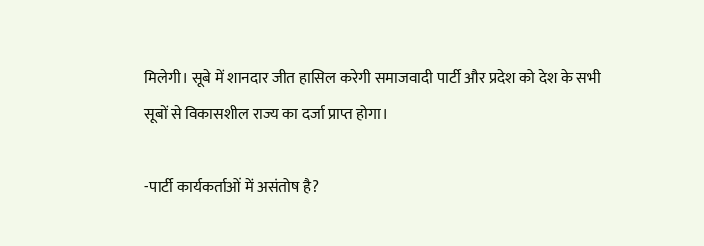मिलेगी। सूबे में शानदार जीत हासिल करेगी समाजवादी पार्टी और प्रदेश को देश के सभी सूबों से विकासशील राज्य का दर्जा प्राप्त होगा।

-पार्टी कार्यकर्ताओं में असंतोष है?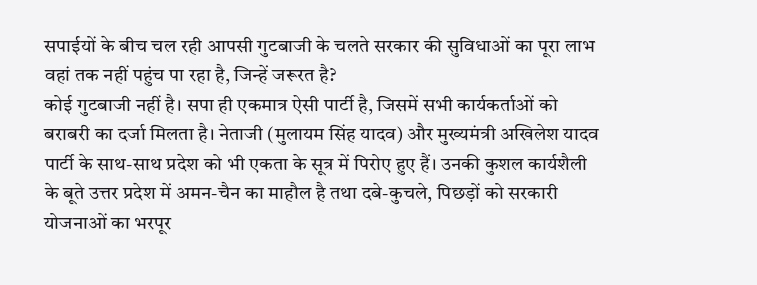सपाईयों के बीच चल रही आपसी गुटबाजी के चलते सरकार की सुविधाओं का पूरा लाभ वहां तक नहीं पहुंच पा रहा है, जिन्हें जरूरत है?
कोई गुटबाजी नहीं है। सपा ही एकमात्र ऐसी पार्टी है, जिसमें सभी कार्यकर्ताओं को बराबरी का दर्जा मिलता है। नेताजी (मुलायम सिंह यादव) और मुख्यमंत्री अखिलेश यादव पार्टी के साथ-साथ प्रदेश को भी एकता के सूत्र में पिरोए हुए हैं। उनकी कुशल कार्यशैली के बूते उत्तर प्रदेश में अमन-चैन का माहौल है तथा दबे-कुचले, पिछड़ों को सरकारी योजनाओं का भरपूर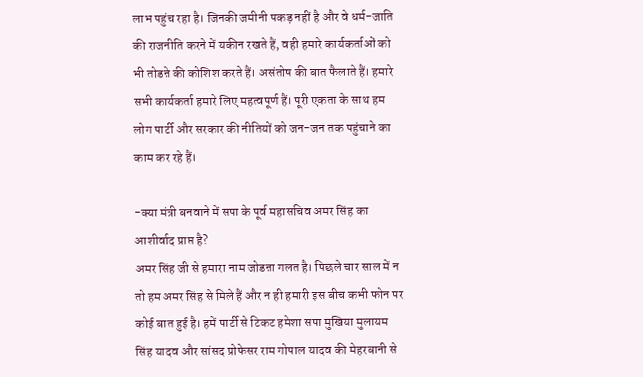लाभ पहुंच रहा है। जिनकी जमीनी पकड़ नहीं है और वे धर्म-जाति की राजनीति करने में यकीन रखते हैं, वही हमारे कार्यकर्ताओं को भी तोडऩे की कोशिश करते हैं। असंतोष की बात फैलाते हैं। हमारे सभी कार्यकर्ता हमारे लिए महत्वपूर्ण हैं। पूरी एकता के साथ हम लोग पार्टी और सरकार की नीतियों को जन-जन तक पहुंचाने का काम कर रहे हैं।

-क्या मंत्री बनवाने में सपा के पूर्व महासचिव अमर सिंह का आशीर्वाद प्राप्त है?
अमर सिंह जी से हमारा नाम जोडऩा गलत है। पिछले चार साल में न तो हम अमर सिंह से मिले हैं और न ही हमारी इस बीच कभी फोन पर कोई बात हुई है। हमें पार्टी से टिकट हमेशा सपा मुखिया मुलायम सिंह यादव और सांसद प्रोफेसर राम गोपाल यादव की मेहरबानी से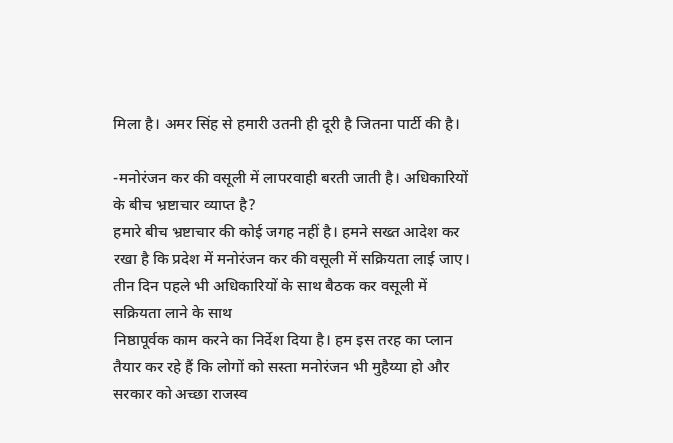मिला है। अमर सिंह से हमारी उतनी ही दूरी है जितना पार्टी की है।

-मनोरंजन कर की वसूली में लापरवाही बरती जाती है। अधिकारियों के बीच भ्रष्टाचार व्याप्त है?
हमारे बीच भ्रष्टाचार की कोई जगह नहीं है। हमने सख्त आदेश कर रखा है कि प्रदेश में मनोरंजन कर की वसूली में सक्रियता लाई जाए। तीन दिन पहले भी अधिकारियों के साथ बैठक कर वसूली में सक्रियता लाने के साथ
निष्ठापूर्वक काम करने का निर्देश दिया है। हम इस तरह का प्लान तैयार कर रहे हैं कि लोगों को सस्ता मनोरंजन भी मुहैय्या हो और सरकार को अच्छा राजस्व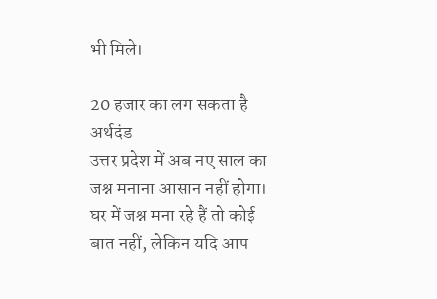भी मिले।

20 हजार का लग सकता है अर्थदंड
उत्तर प्रदेश में अब नए साल का जश्न मनाना आसान नहीं होगा। घर में जश्न मना रहे हैं तो कोई बात नहीं, लेकिन यदि आप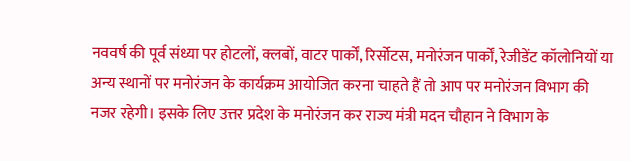नववर्ष की पूर्व संध्या पर होटलों, क्लबों, वाटर पार्कों, रिर्सोटस, मनोरंजन पार्कों, रेजीडेंट कॉलोनियों या अन्य स्थानों पर मनोरंजन के कार्यक्रम आयोजित करना चाहते हैं तो आप पर मनोरंजन विभाग की नजर रहेगी। इसके लिए उत्तर प्रदेश के मनोरंजन कर राज्य मंत्री मदन चौहान ने विभाग के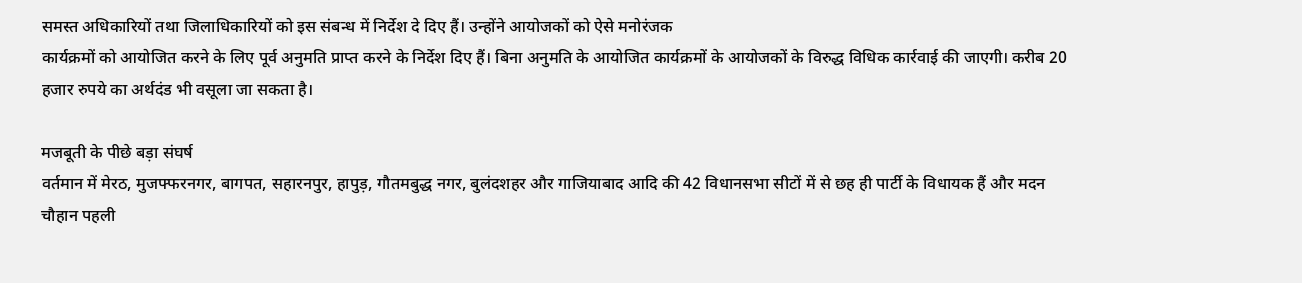समस्त अधिकारियों तथा जिलाधिकारियों को इस संबन्ध में निर्देश दे दिए हैं। उन्होंने आयोजकों को ऐसे मनोरंजक
कार्यक्रमों को आयोजित करने के लिए पूर्व अनुमति प्राप्त करने के निर्देश दिए हैं। बिना अनुमति के आयोजित कार्यक्रमों के आयोजकों के विरुद्ध विधिक कार्रवाई की जाएगी। करीब 20 हजार रुपये का अर्थदंड भी वसूला जा सकता है।

मजबूती के पीछे बड़ा संघर्ष
वर्तमान में मेरठ, मुजफ्फरनगर, बागपत, सहारनपुर, हापुड़, गौतमबुद्ध नगर, बुलंदशहर और गाजियाबाद आदि की 42 विधानसभा सीटों में से छह ही पार्टी के विधायक हैं और मदन चौहान पहली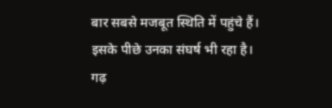बार सबसे मजबूत स्थिति में पहुंचे हैं। इसके पीछे उनका संघर्ष भी रहा है। गढ़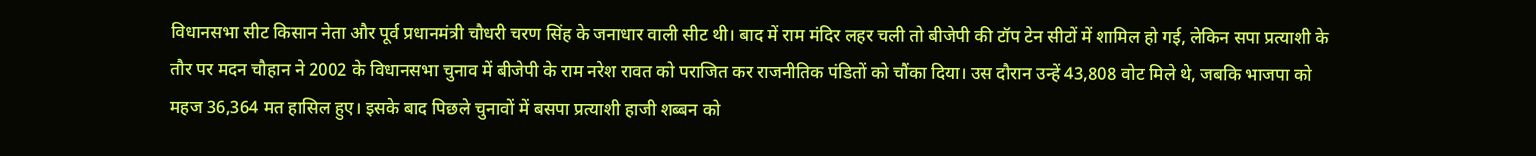विधानसभा सीट किसान नेता और पूर्व प्रधानमंत्री चौधरी चरण सिंह के जनाधार वाली सीट थी। बाद में राम मंदिर लहर चली तो बीजेपी की टॉप टेन सीटों में शामिल हो गई, लेकिन सपा प्रत्याशी के तौर पर मदन चौहान ने 2002 के विधानसभा चुनाव में बीजेपी के राम नरेश रावत को पराजित कर राजनीतिक पंडितों को चौंका दिया। उस दौरान उन्हें 43,808 वोट मिले थे, जबकि भाजपा को महज 36,364 मत हासिल हुए। इसके बाद पिछले चुनावों में बसपा प्रत्याशी हाजी शब्बन को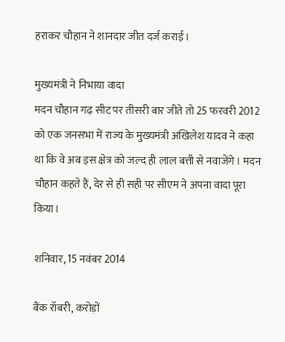हराकर चौहान ने शानदार जीत दर्ज कराई।

मुख्यमंत्री ने निभाया वादा
मदन चौहान गढ़ सीट पर तीसरी बार जीते तो 25 फरवरी 2012 को एक जनसभा में राज्य के मुख्यमंत्री अखिलेश यादव ने कहा था कि वे अब इस क्षेत्र को जल्द ही लाल बत्ती से नवाजेंगे। मदन चौहान कहते हैं, देर से ही सही पर सीएम ने अपना वादा पूरा किया।

शनिवार, 15 नवंबर 2014

बैंक रॉबरी, करोड़ों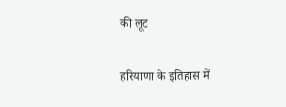की लूट

हरियाणा के इतिहास में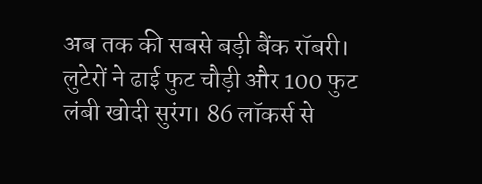अब तक की सबसे बड़ी बैंक रॉबरी। लुटेरों ने ढाई फुट चौड़ी और 100 फुट लंबी खोदी सुरंग। 86 लॉकर्स से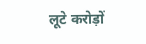लूटे करोड़ों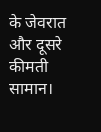के जेवरात और दूसरे कीमती सामान।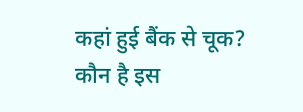कहां हुई बैंक से चूक? कौन है इस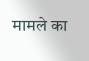मामले का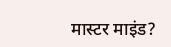मास्‍टर माइंड?